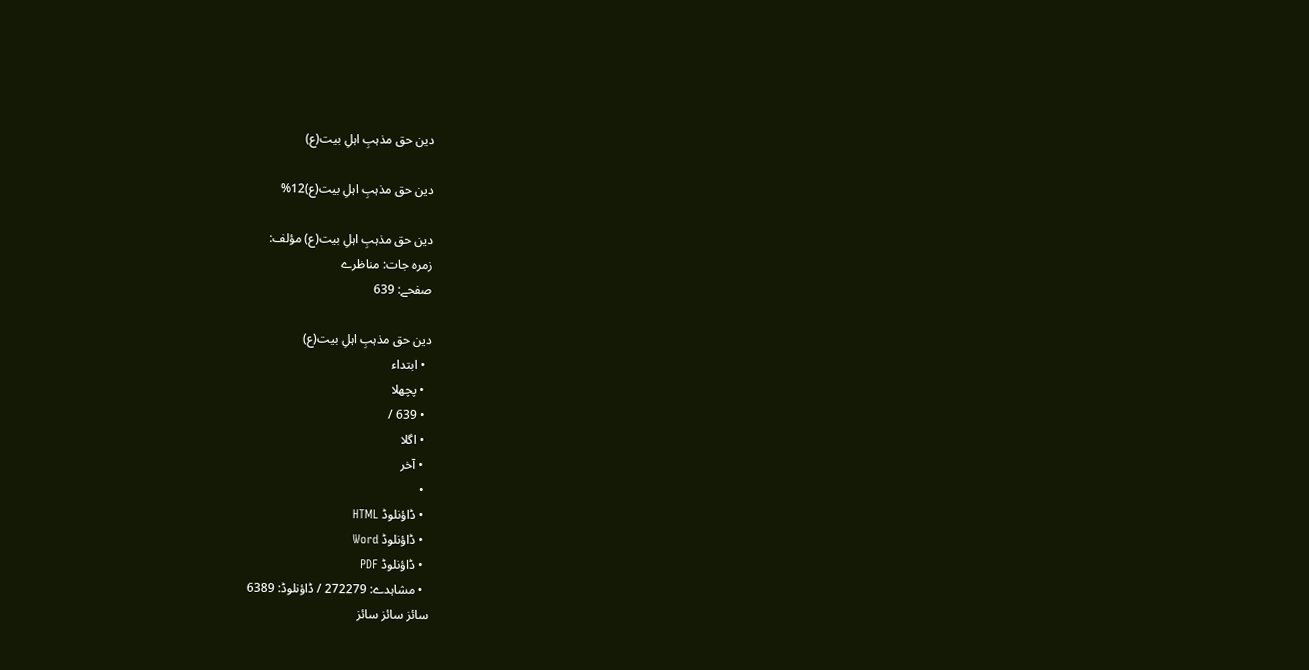دین حق مذہبِ اہلِ بیت(ع)

دین حق مذہبِ اہلِ بیت(ع)12%

دین حق مذہبِ اہلِ بیت(ع) مؤلف:
زمرہ جات: مناظرے
صفحے: 639

دین حق مذہبِ اہلِ بیت(ع)
  • ابتداء
  • پچھلا
  • 639 /
  • اگلا
  • آخر
  •
  • ڈاؤنلوڈ HTML
  • ڈاؤنلوڈ Word
  • ڈاؤنلوڈ PDF
  • مشاہدے: 272279 / ڈاؤنلوڈ: 6389
سائز سائز سائز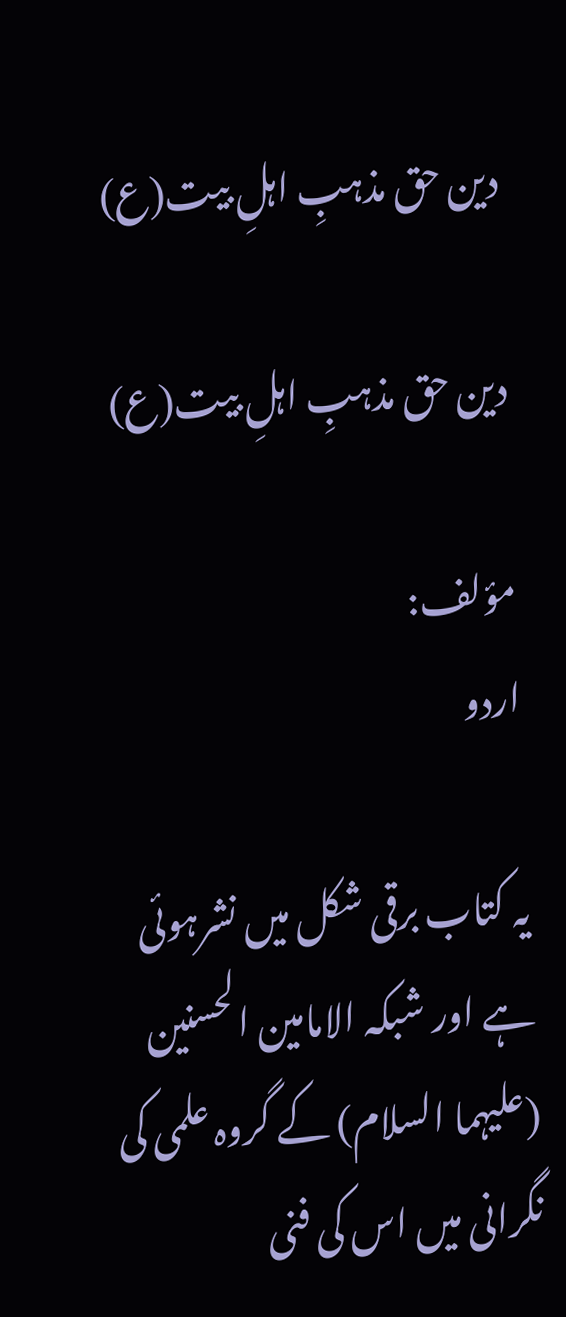دین حق مذہبِ اہلِ بیت(ع)

دین حق مذہبِ اہلِ بیت(ع)

مؤلف:
اردو

یہ کتاب برقی شکل میں نشرہوئی ہے اور شبکہ الامامین الحسنین (علیہما السلام) کے گروہ علمی کی نگرانی میں اس کی فنی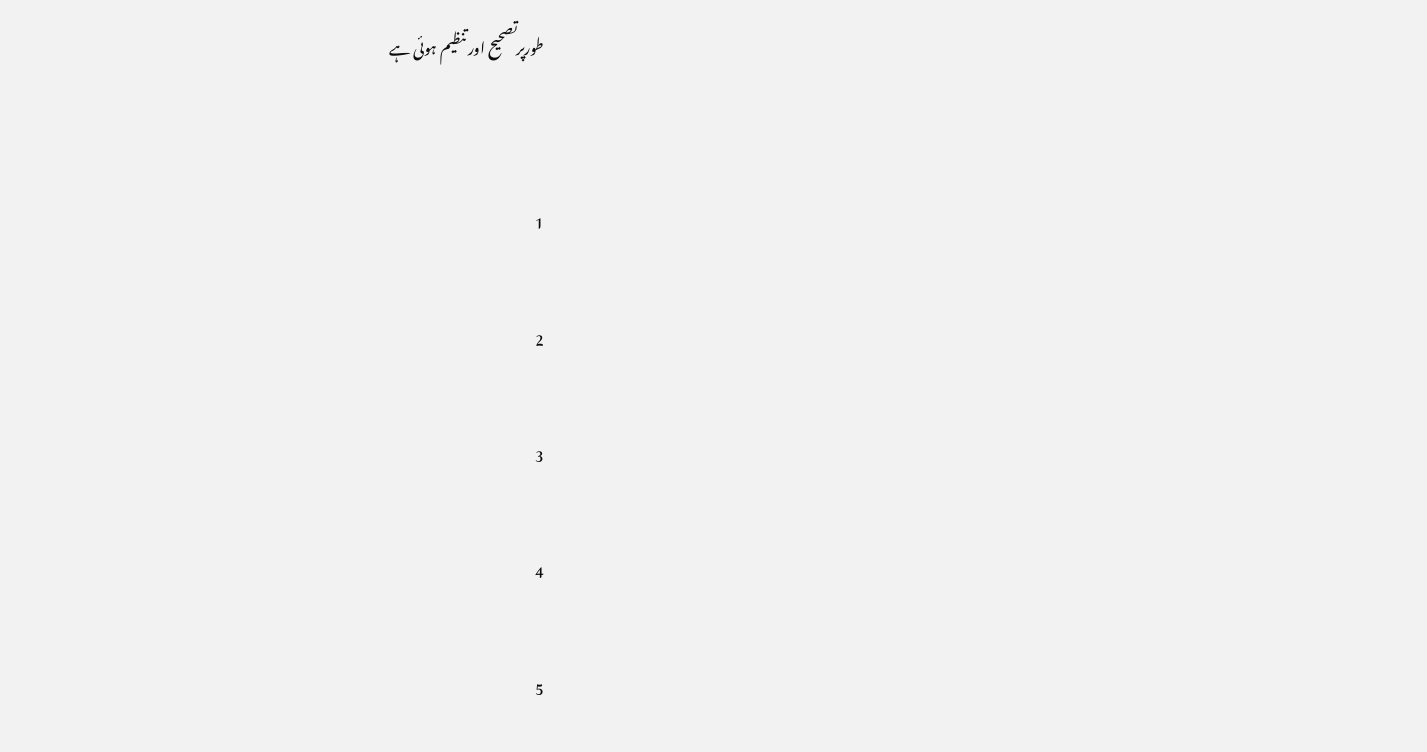طورپرتصحیح اور تنظیم ہوئی ہے


1

2

3

4

5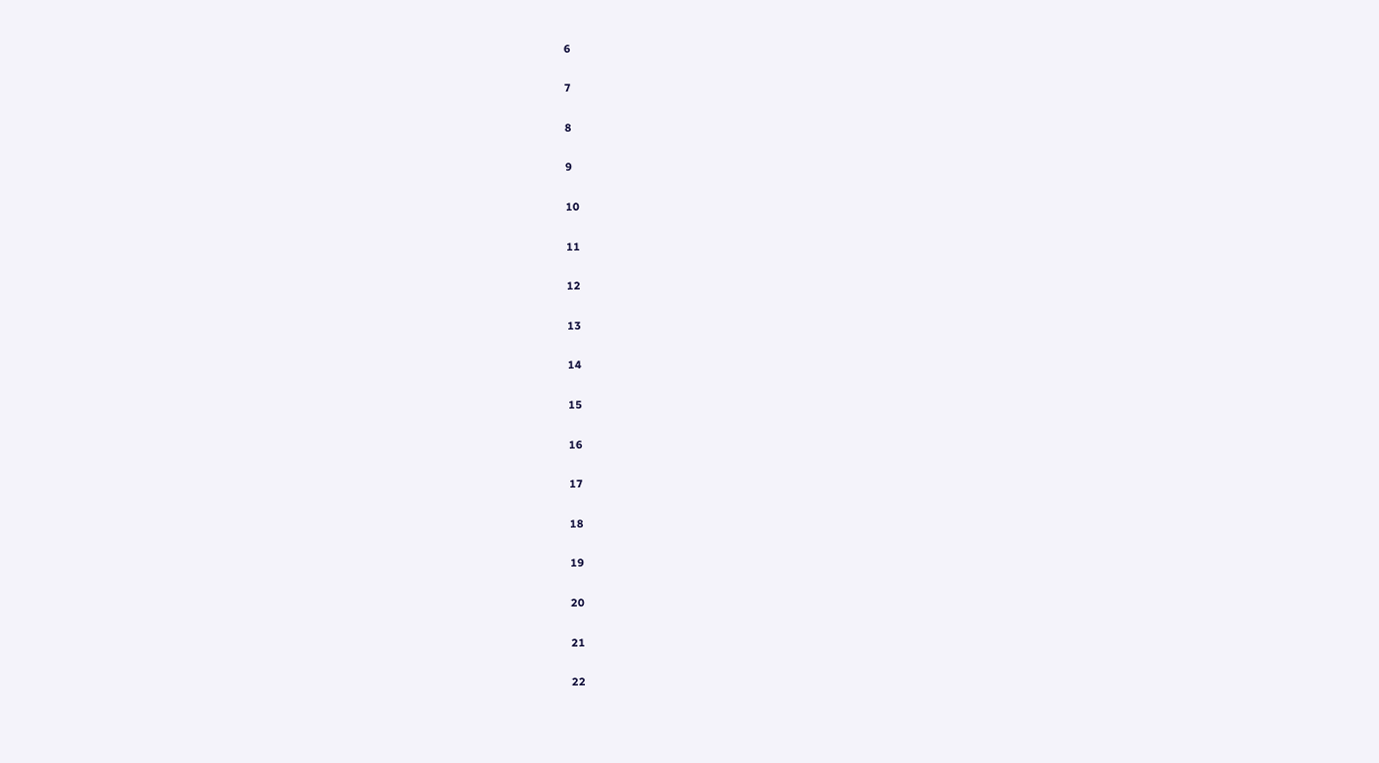6

7

8

9

10

11

12

13

14

15

16

17

18

19

20

21

22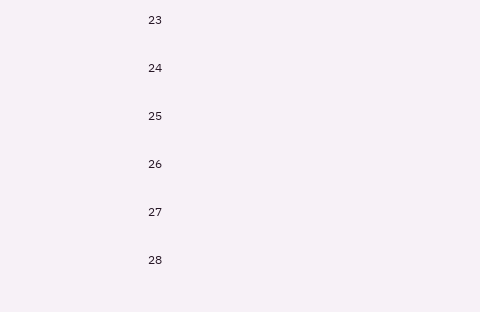23

24

25

26

27

28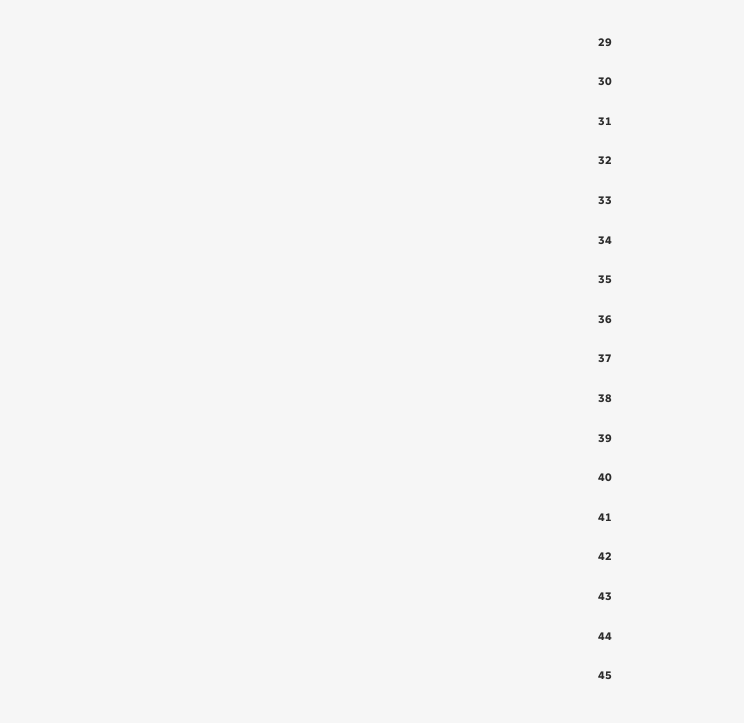29

30

31

32

33

34

35

36

37

38

39

40

41

42

43

44

45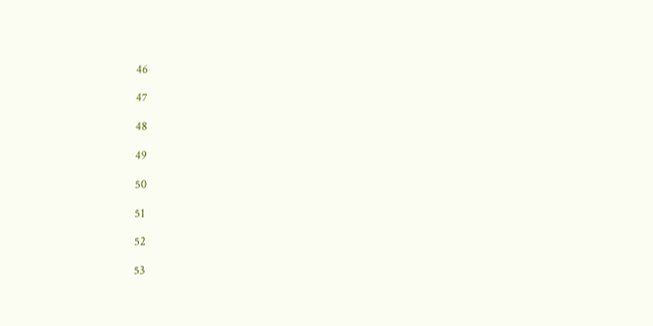46

47

48

49

50

51

52

53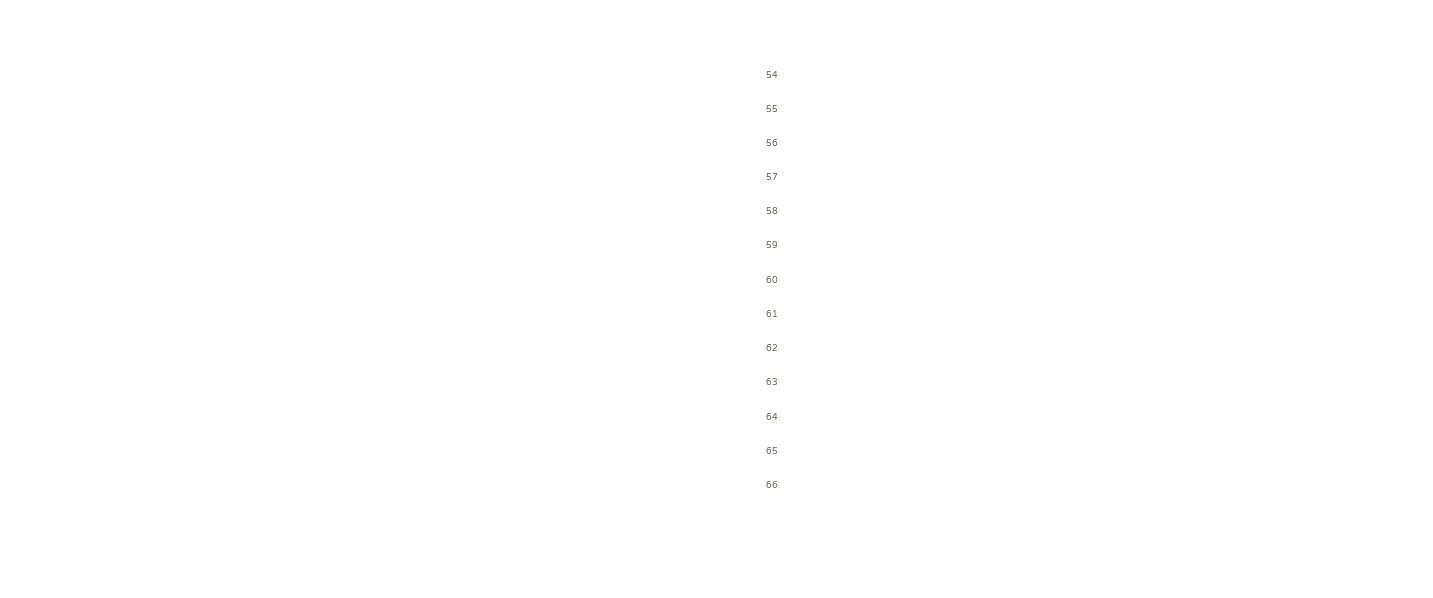54

55

56

57

58

59

60

61

62

63

64

65

66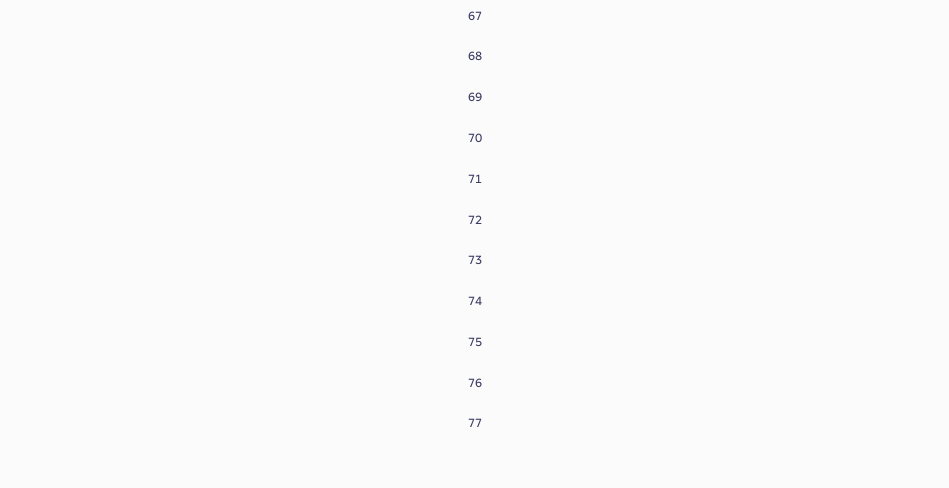67

68

69

70

71

72

73

74

75

76

77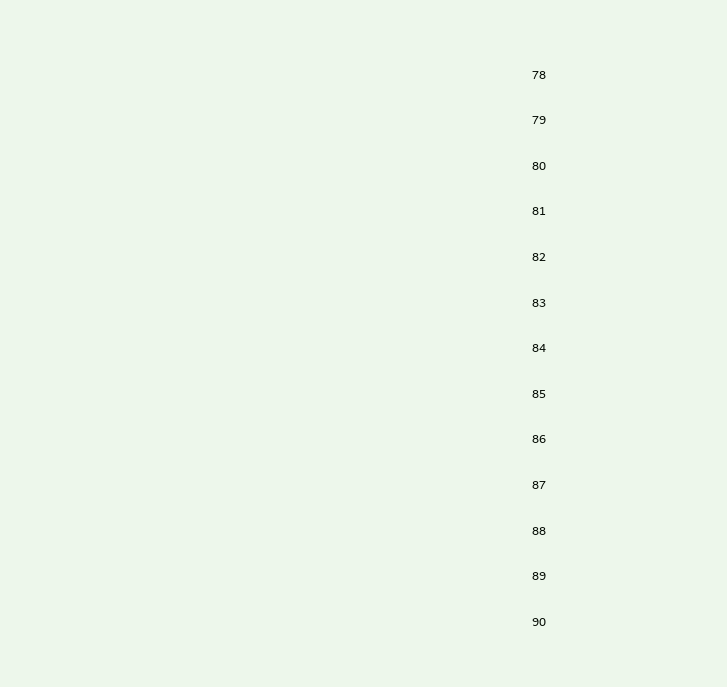78

79

80

81

82

83

84

85

86

87

88

89

90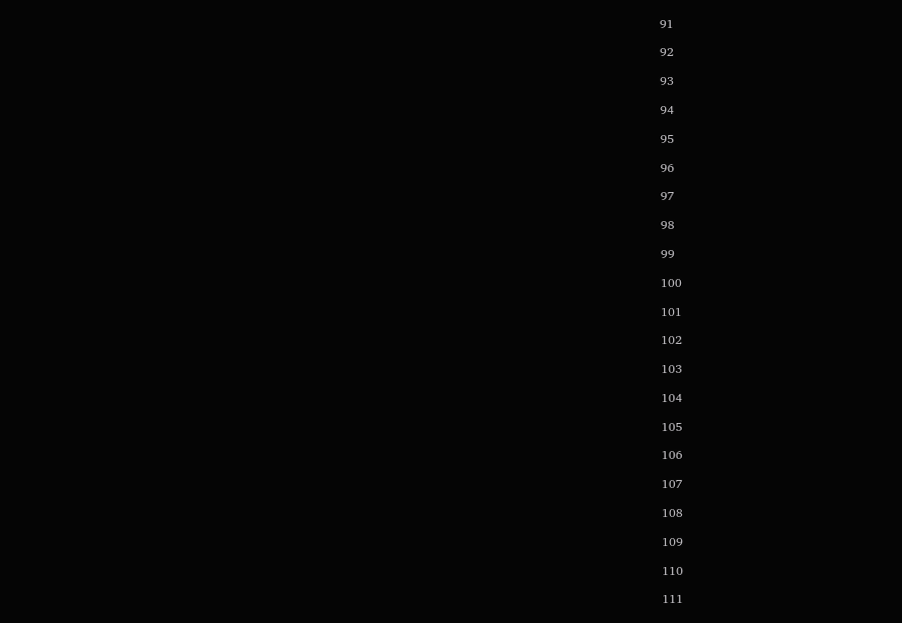91

92

93

94

95

96

97

98

99

100

101

102

103

104

105

106

107

108

109

110

111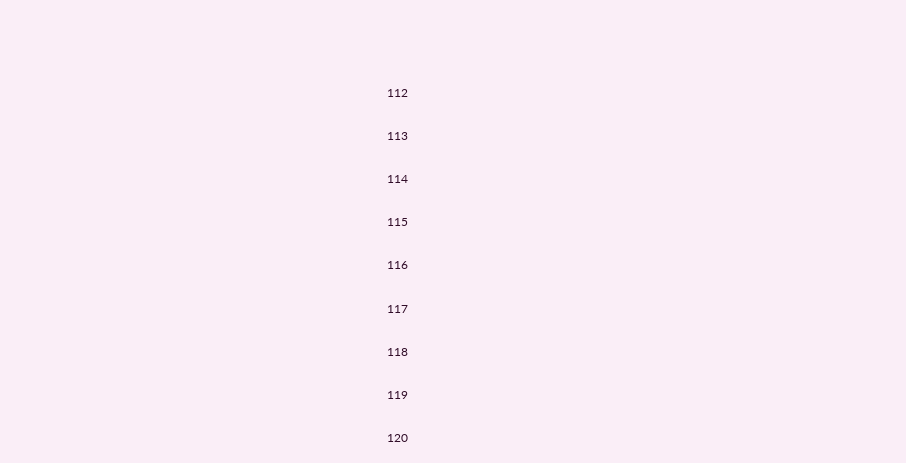112

113

114

115

116

117

118

119

120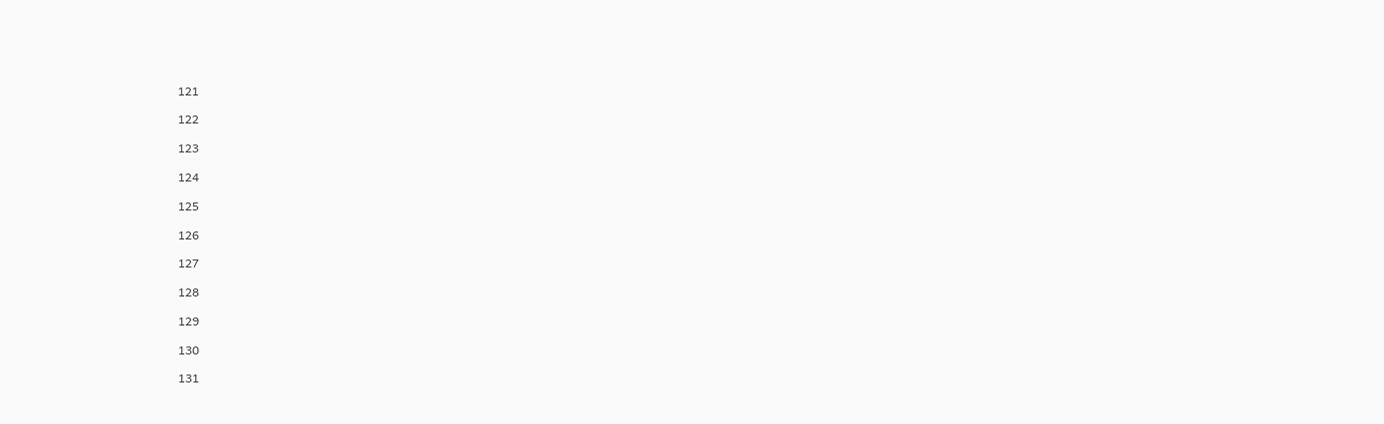121

122

123

124

125

126

127

128

129

130

131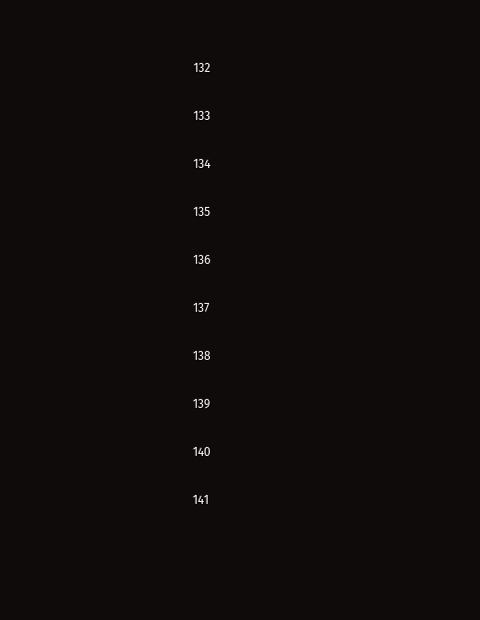132

133

134

135

136

137

138

139

140

141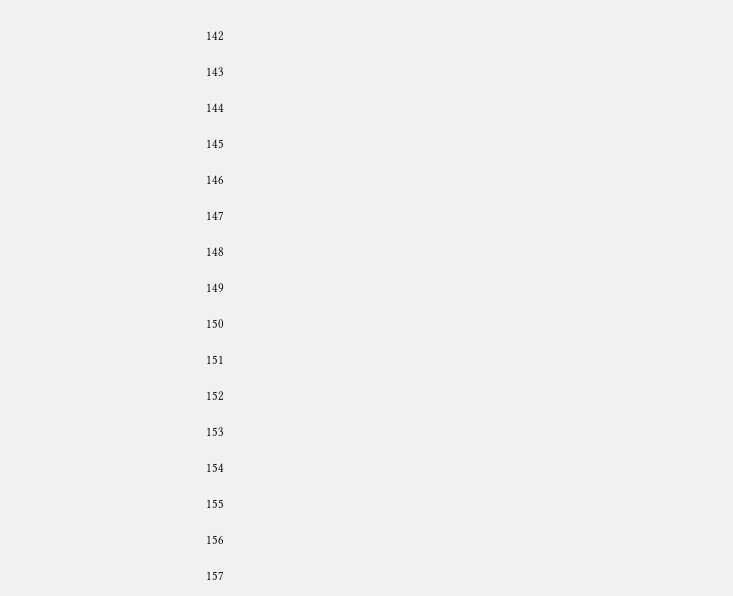142

143

144

145

146

147

148

149

150

151

152

153

154

155

156

157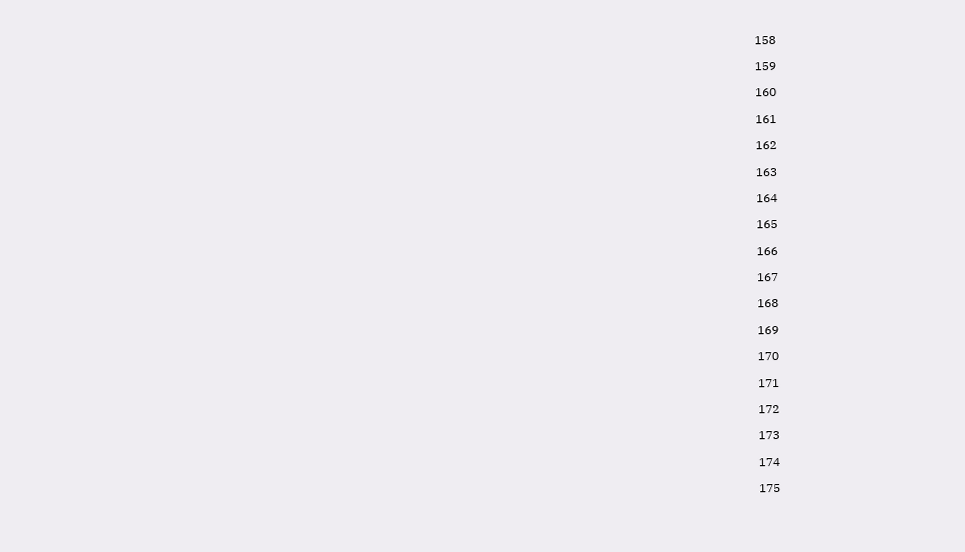158

159

160

161

162

163

164

165

166

167

168

169

170

171

172

173

174

175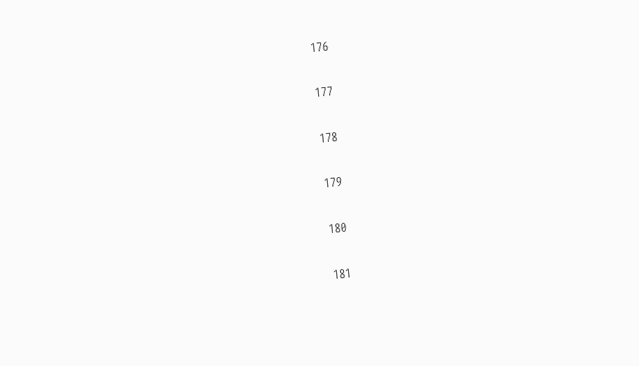176

177

178

179

180

181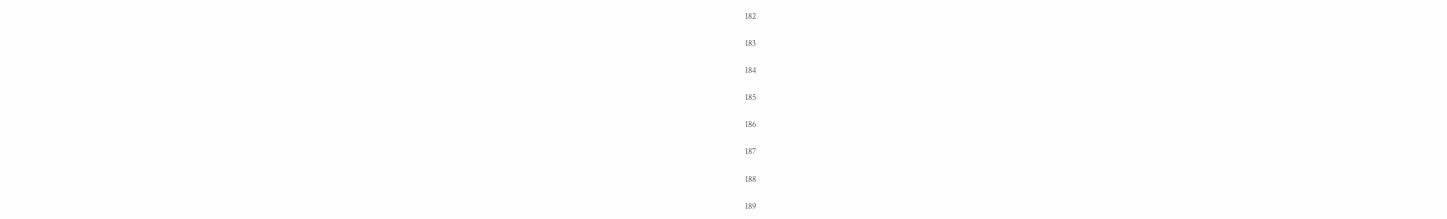182

183

184

185

186

187

188

189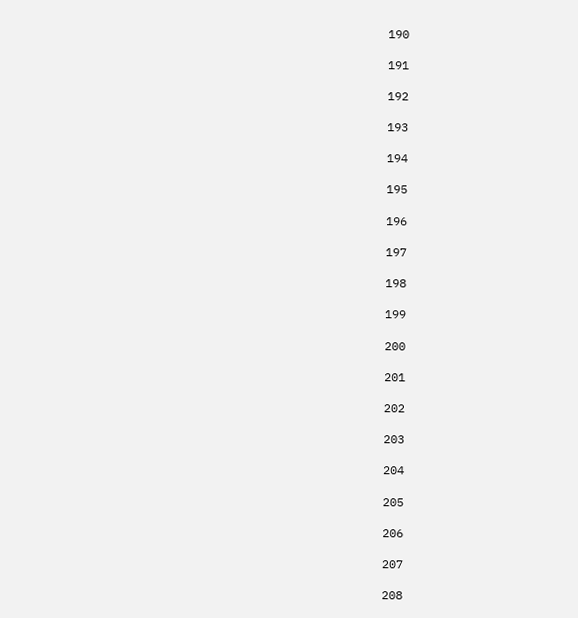190

191

192

193

194

195

196

197

198

199

200

201

202

203

204

205

206

207

208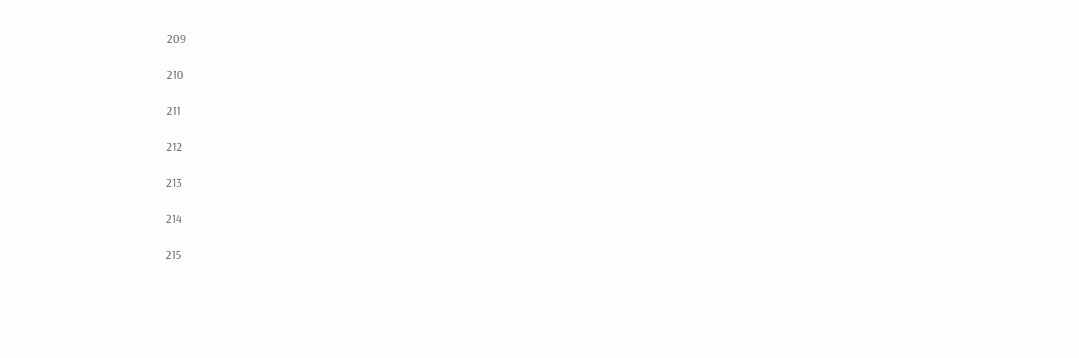209

210

211

212

213

214

215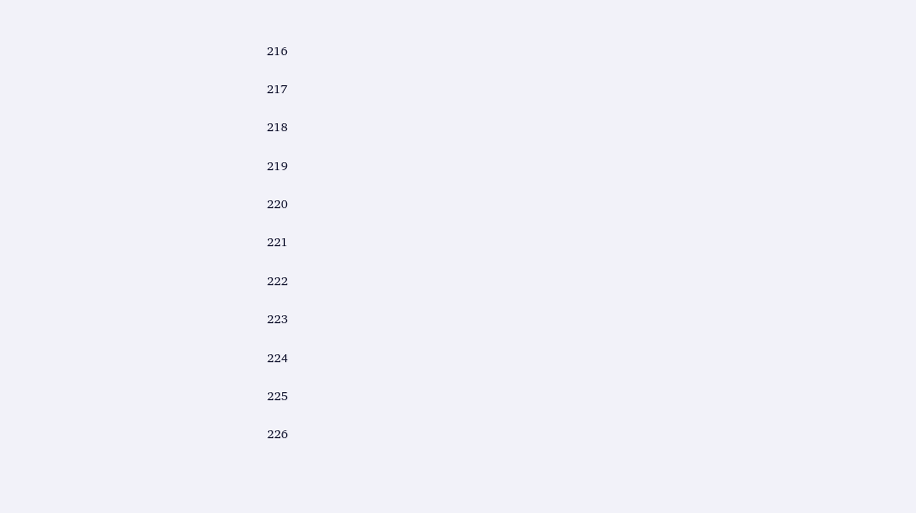216

217

218

219

220

221

222

223

224

225

226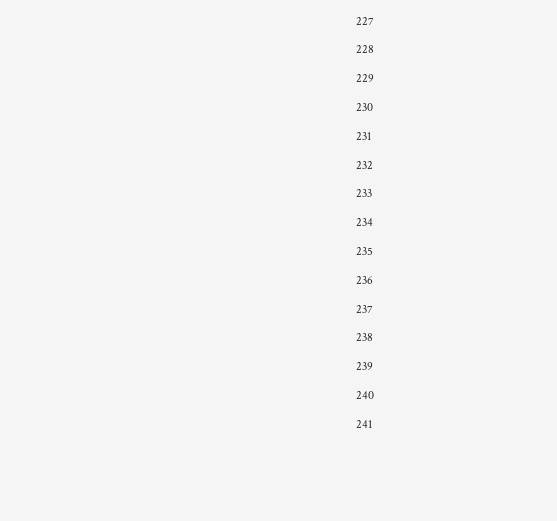227

228

229

230

231

232

233

234

235

236

237

238

239

240

241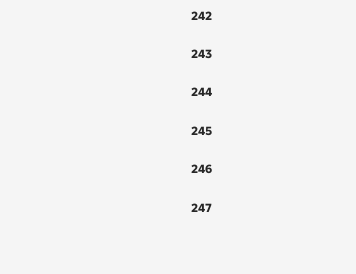242

243

244

245

246

247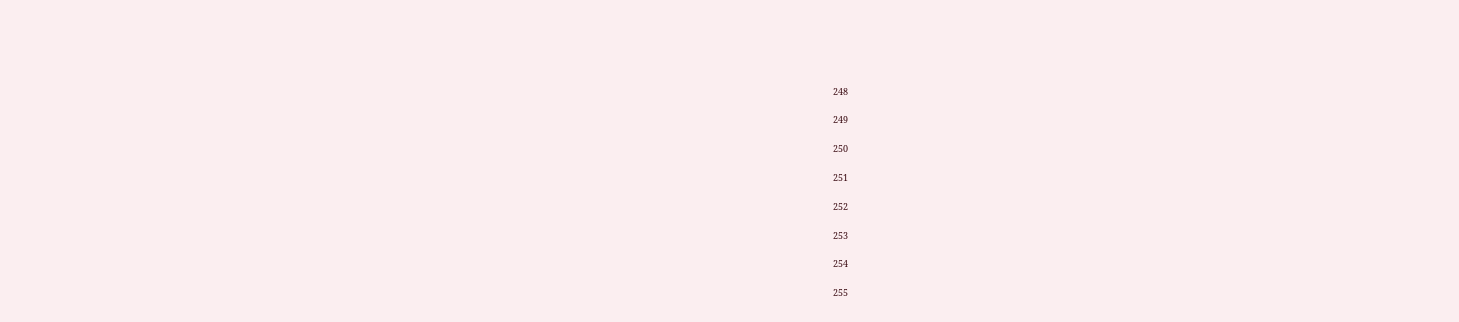248

249

250

251

252

253

254

255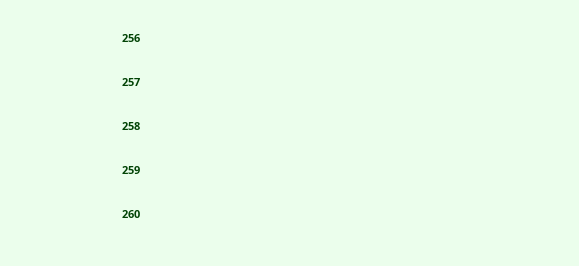256

257

258

259

260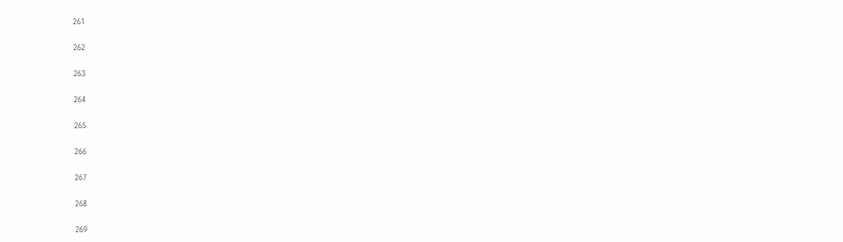261

262

263

264

265

266

267

268

269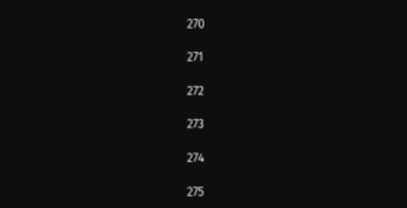270

271

272

273

274

275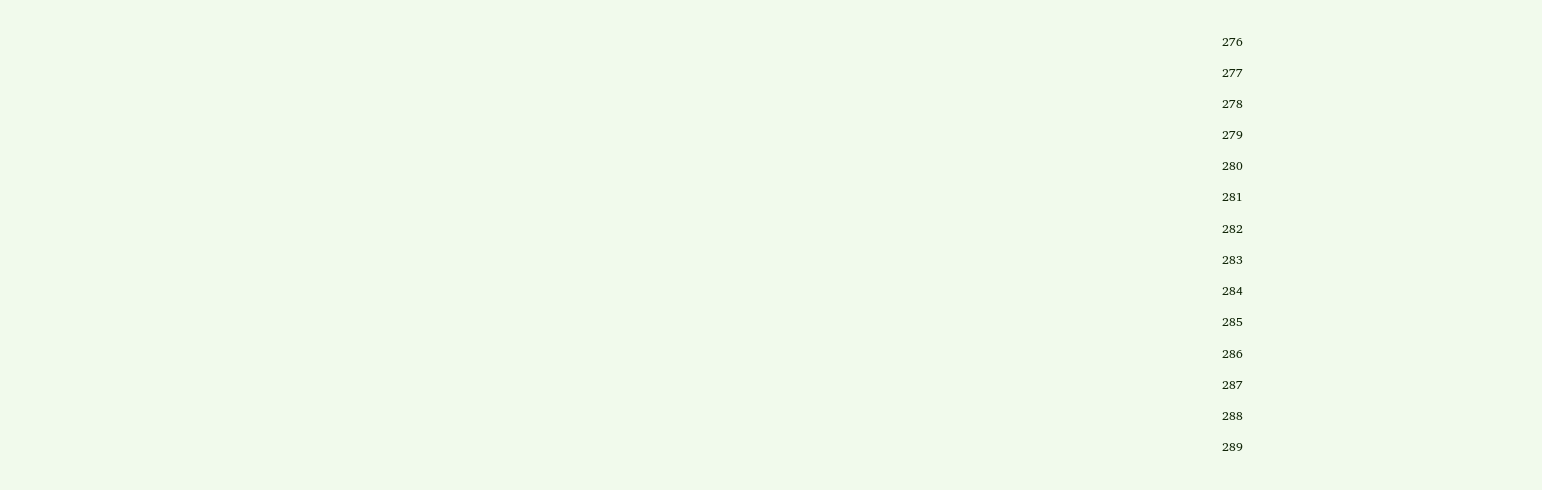276

277

278

279

280

281

282

283

284

285

286

287

288

289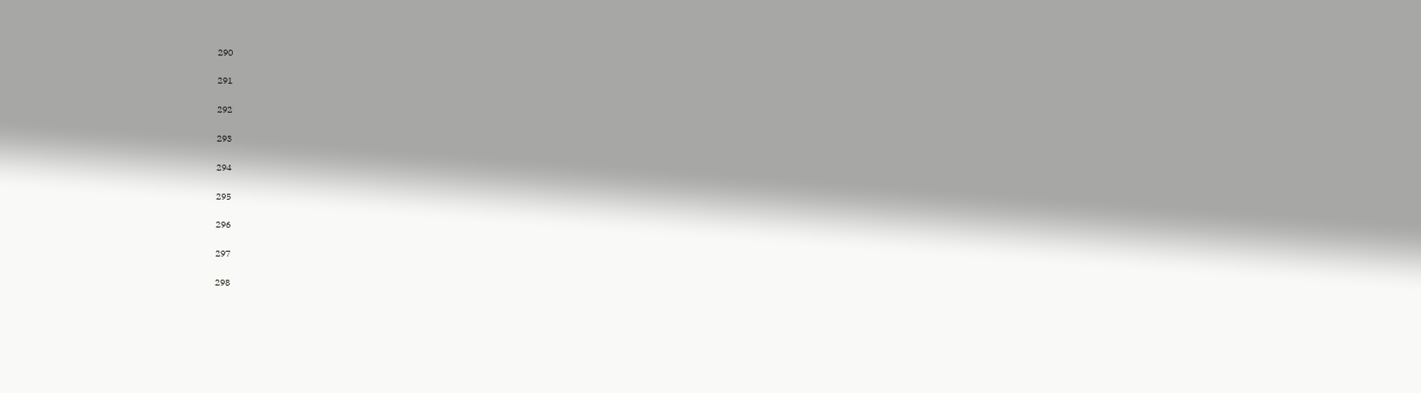290

291

292

293

294

295

296

297

298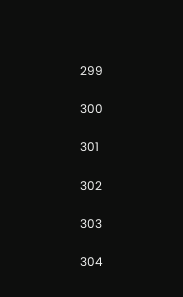299

300

301

302

303

304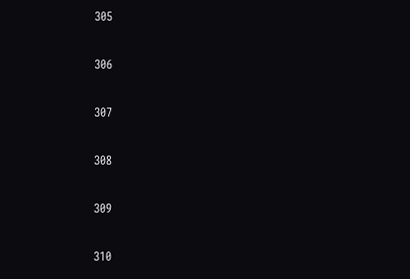305

306

307

308

309

310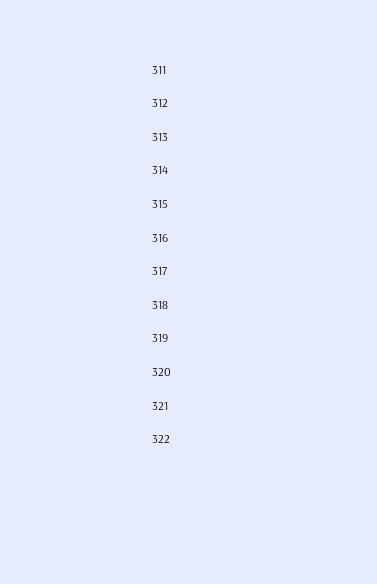311

312

313

314

315

316

317

318

319

320

321

322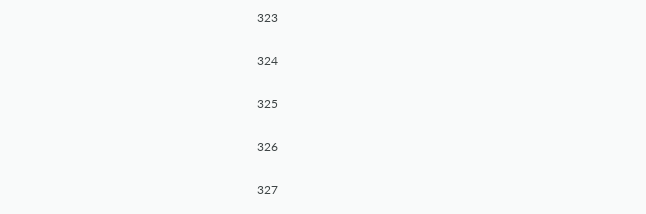323

324

325

326

327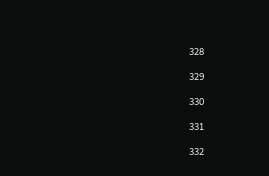328

329

330

331

332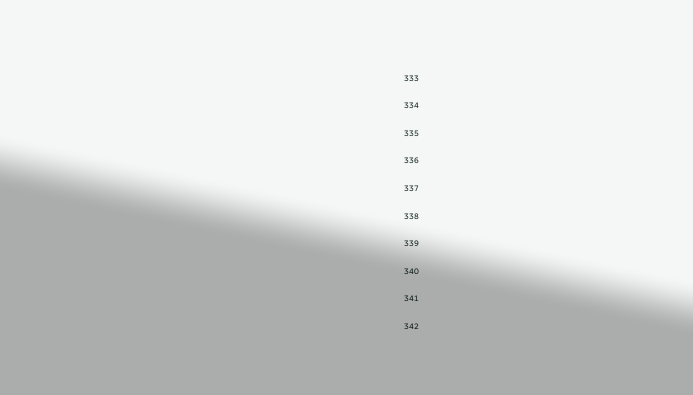333

334

335

336

337

338

339

340

341

342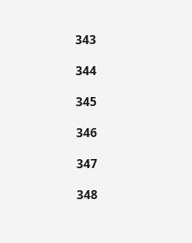343

344

345

346

347

348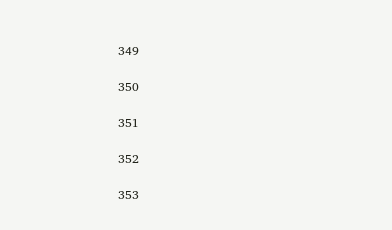349

350

351

352

353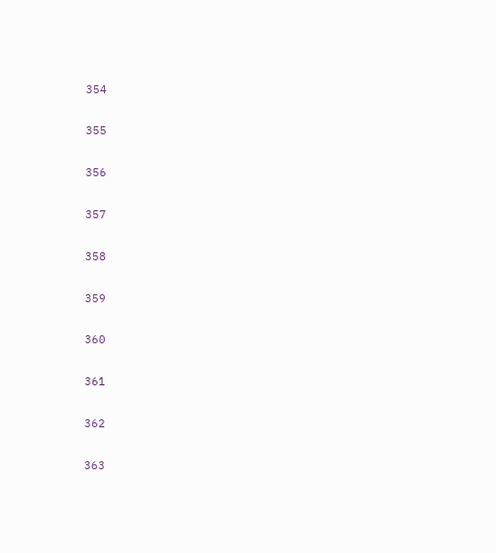354

355

356

357

358

359

360

361

362

363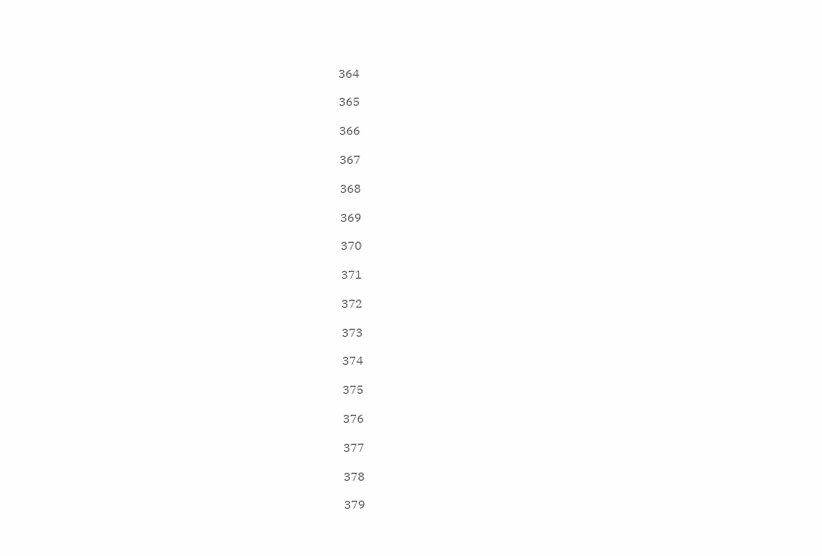364

365

366

367

368

369

370

371

372

373

374

375

376

377

378

379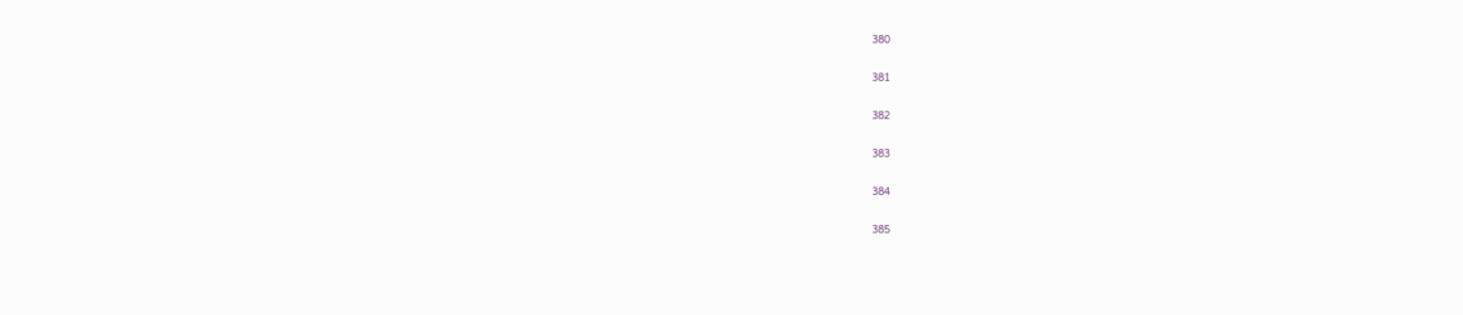380

381

382

383

384

385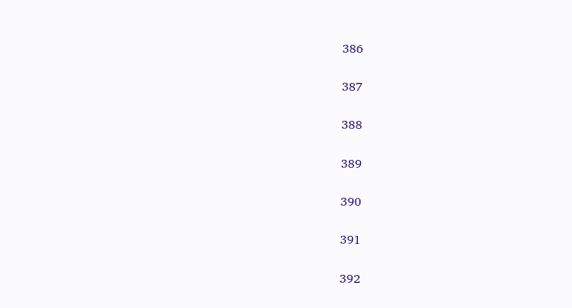386

387

388

389

390

391

392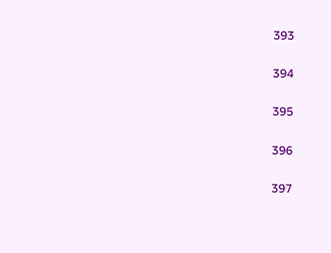393

394

395

396

397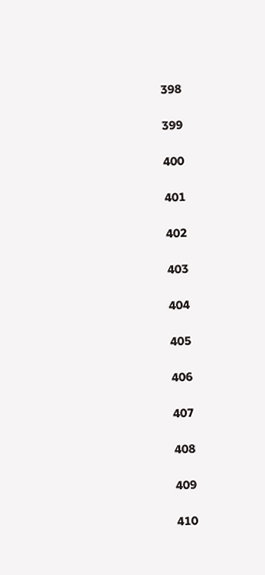398

399

400

401

402

403

404

405

406

407

408

409

410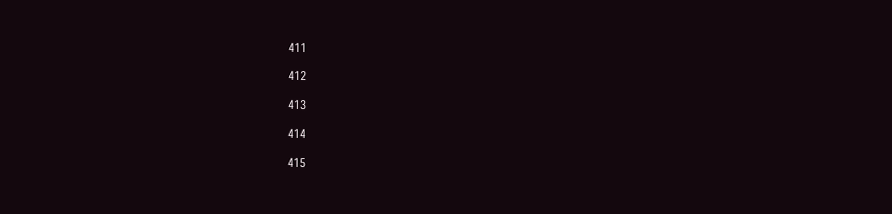411

412

413

414

415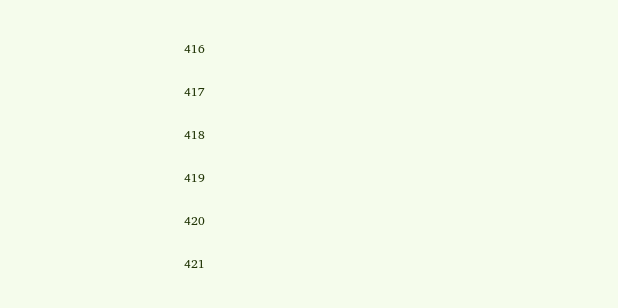416

417

418

419

420

421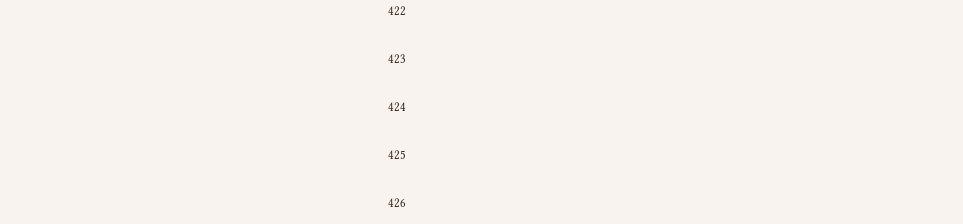422

423

424

425

426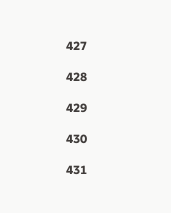427

428

429

430

431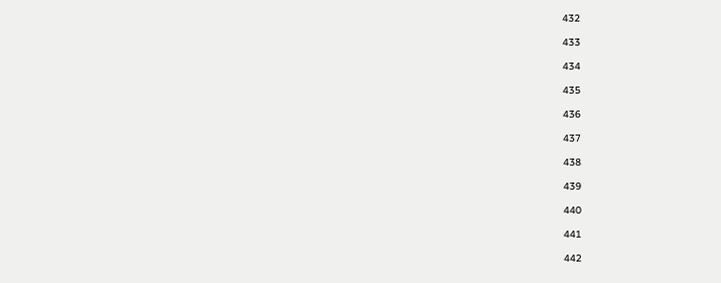432

433

434

435

436

437

438

439

440

441

442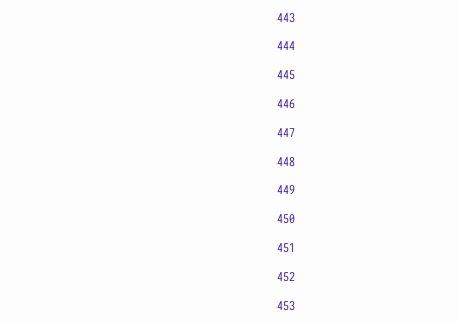443

444

445

446

447

448

449

450

451

452

453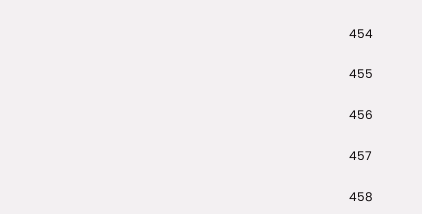454

455

456

457

458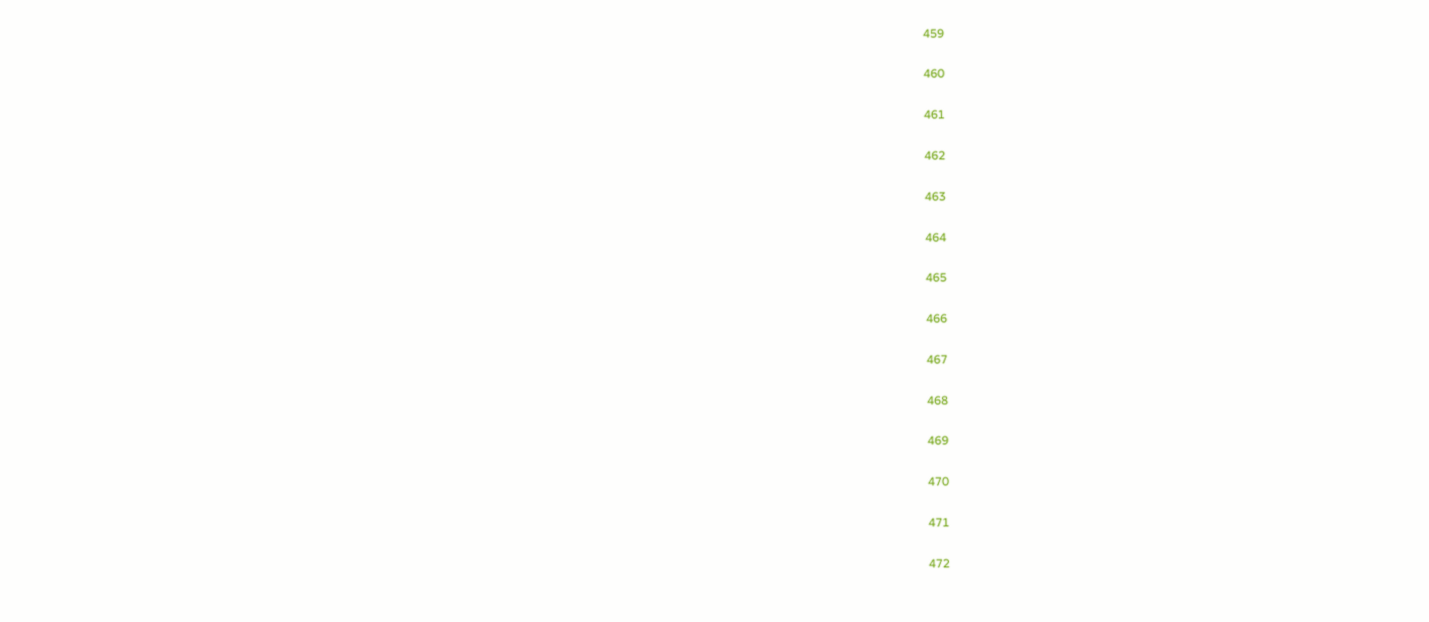459

460

461

462

463

464

465

466

467

468

469

470

471

472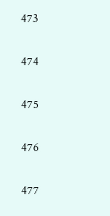473

474

475

476

477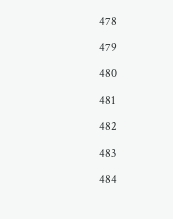478

479

480

481

482

483

484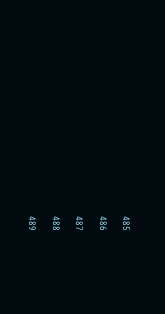485

486

487

488

489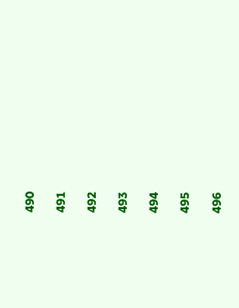490

491

492

493

494

495

496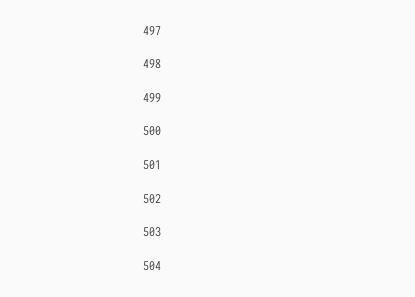497

498

499

500

501

502

503

504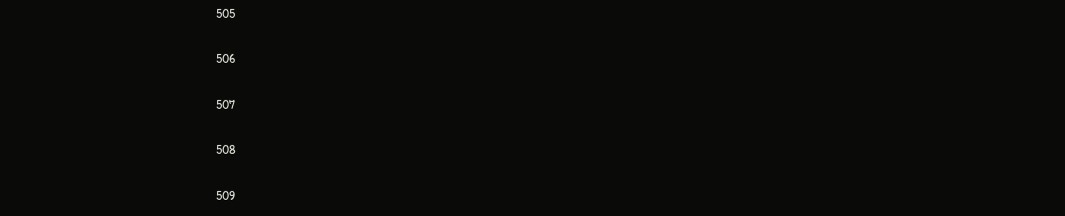505

506

507

508

509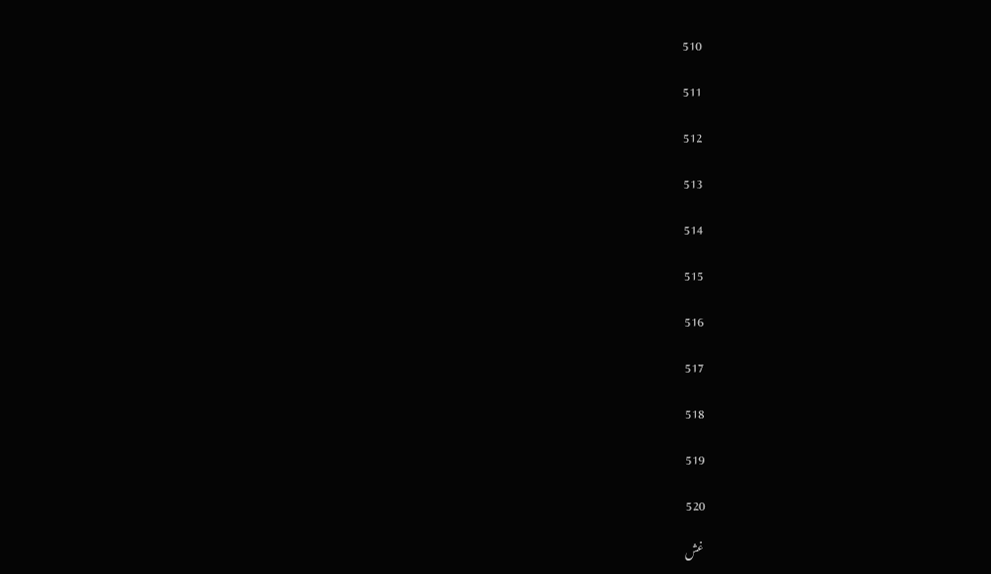510

511

512

513

514

515

516

517

518

519

520

 غش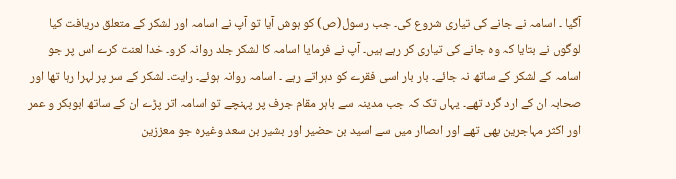آگیا ۔ اسامہ نے جانے کی تیاری شروع کی۔ جب رسول(ص) کو ہوش آیا تو آپ نے اسامہ اور لشکر کے متعلق دریافت کیا لوگوں نے بتایا کہ وہ جانے کی تیاری کر رہے ہیں۔ آپ نے فرمایا اسامہ کا لشکر جلد روانہ کرو۔ خدا لعنت کرے اس پر جو اسامہ کے لشکر کے ساتھ نہ جائے۔ بار بار اسی فقرے کو دہراتے رہے ۔ اسامہ روانہ ہوئے۔ رایت۔ لشکر کے سر پر لہرا رہا تھا اور صحابہ ان کے ارد گرد تھے۔ یہاں تک کہ جب مدینہ سے باہر مقام جرف پر پہنچے تو اسامہ اتر پڑے ان کے ساتھ ابوبکر و عمر اور اکثر مہاجرین بھی تھے اور اںصاار میں سے اسید بن حضیر اور بشیر بن سعد وغیرہ جو معززین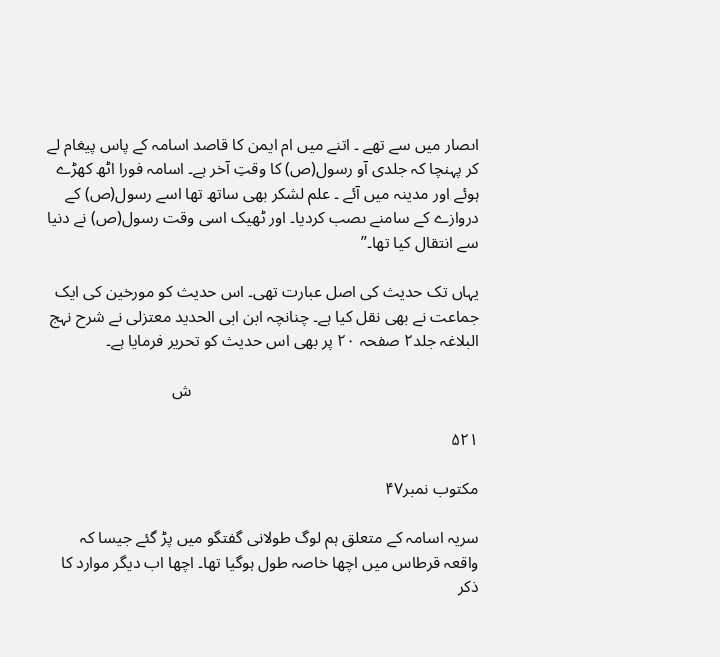اںصار میں سے تھے ۔ اتنے میں ام ایمن کا قاصد اسامہ کے پاس پیغام لے کر پہنچا کہ جلدی آو رسول(ص) کا وقتِ آخر ہے۔ اسامہ فورا اٹھ کھڑے ہوئے اور مدینہ میں آئے ۔ علم لشکر بھی ساتھ تھا اسے رسول(ص) کے دروازے کے سامنے ںصب کردیا۔ اور ٹھیک اسی وقت رسول(ص) نے دنیا سے انتقال کیا تھا۔”

یہاں تک حدیث کی اصل عبارت تھی۔ اس حدیث کو مورخین کی ایک جماعت نے بھی نقل کیا ہے۔ چنانچہ ابن ابی الحدید معتزلی نے شرح نہج البلاغہ جلد۲ صفحہ ۲۰ پر بھی اس حدیث کو تحریر فرمایا ہے۔

                                                                     ش

۵۲۱

مکتوب نمبر۴۷

سریہ اسامہ کے متعلق ہم لوگ طولانی گفتگو میں پڑ گئے جیسا کہ واقعہ قرطاس میں اچھا خاصہ طول ہوگیا تھا۔ اچھا اب دیگر موارد کا ذکر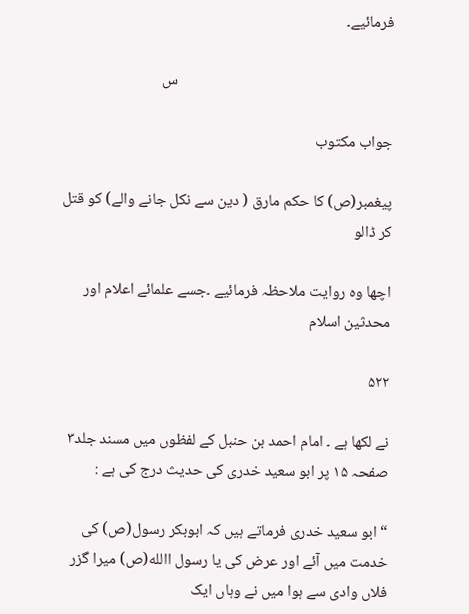فرمائیے۔

                                                             س

جواب مکتوب

پیغمبر(ص) کا حکم مارق ( دین سے نکل جانے والے) کو قتل کر ڈالو

اچھا وہ روایت ملاحظہ فرمائیے ۔جسے علمائے اعلام اور محدثین اسلام

۵۲۲

نے لکھا ہے ۔ امام احمد بن حنبل کے لفظوں میں مسند جلد۳ صفحہ ۱۵ پر ابو سعید خدری کی حدیث درج کی ہے :

“ ابو سعید خدری فرماتے ہیں کہ ابوبکر رسول(ص) کی خدمت میں آئے اور عرض کی یا رسول االله(ص) میرا گزر فلاں وادی سے ہوا میں نے وہاں ایک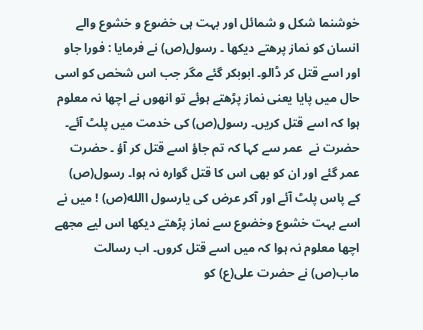خوشنما شکل و شمائل اور بہت ہی خضوع و خشوع والے انسان کو نماز پرھتے دیکھا ۔ رسول(ص) نے فرمایا : فورا جاو اور اسے قتل کر ڈالو۔ ابوبکر گئے مگر جب اس شخص کو اسی حال میں پایا یعنی نماز پڑھتے ہوئے تو انھوں نے اچھا نہ معلوم ہوا کہ اسے قتل کریں۔ رسول(ص) کی خدمت میں پلٹ آئے۔ حضرت نے  عمر سے کہا کہ تم جاؤ اسے قتل کر آؤ ۔ حضرت عمر گئے اور ان کو بھی اس کا قتل گوارہ نہ ہوا۔ رسول(ص) کے پاس پلٹ آئے اور آکر عرض کی یارسول االله(ص) ! میں نے اسے بہت خشوع وخضوع سے نماز پڑھتے دیکھا اس لیے مجھے اچھا معلوم نہ ہوا کہ میں اسے قتل کروں۔ اب رسالت ماب(ص) نے حضرت علی(ع) کو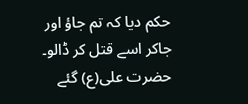حکم دیا کہ تم جاؤ اور جاکر اسے قتل کر ڈالو۔ حضرت علی(ع) گئے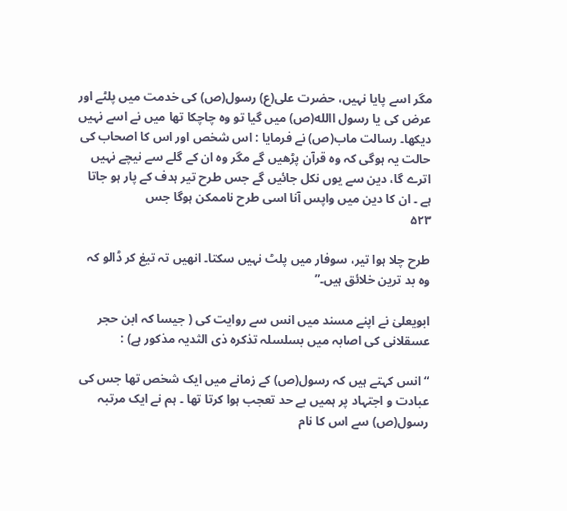مگر اسے پایا نہیں، حضرت علی(ع) رسول(ص) کی خدمت میں پلٹے اور عرض کی یا رسول االله(ص) میں گیا تو وہ چاچکا تھا میں نے اسے نہیں دیکھا۔ رسالت ماب(ص) نے فرمایا : اس شخص اور اس کا اصحاب کی حالت یہ ہوگی کہ وہ قرآن پڑھیں گے مگر وہ ان کے گلے سے نیچے نہیں اترے گا، دین سے یوں نکل جائیں گے جس طرح تیر ہدف کے پار ہو جاتا ہے ۔ ان کا دین میں واپس آنا اسی طرح ناممکن ہوگا جس
۵۲۳

طرح چلا ہوا تیر، سوفار میں پلٹ نہیں سکتا۔ انھیں تہ تیغ کر ڈالو کہ وہ بد ترین خلائق ہیں۔”

ابویعلیٰ نے اپنے مسند میں انس سے روایت کی ( جیسا کہ ابن حجر عسقلانی کی اصابہ میں بسلسلہ تذکرہ ذی الثدیہ مذکور ہے) :

“ انس کہتے ہیں کہ رسول(ص) کے زمانے میں ایک شخص تھا جس کی عبادت و اجتہاد پر ہمیں بے حد تعجب ہوا کرتا تھا ۔ ہم نے ایک مرتبہ رسول(ص) سے اس کا نام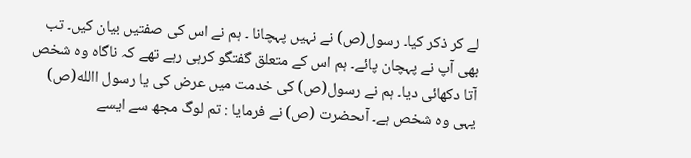لے کر ذکر کیا۔ رسول(ص) نے نہیں پہچانا ۔ ہم نے اس کی صفتیں بیان کیں۔ تب بھی آپ نے پہچان پائے۔ ہم اس کے متعلق گفتگو کرہی رہے تھے کہ ناگاہ وہ شخص آتا دکھائی دیا۔ ہم نے رسول(ص) کی خدمت میں عرض کی یا رسول االله(ص) یہی وہ شخص ہے۔ آںحضرت (ص) نے فرمایا : تم لوگ مجھ سے ایسے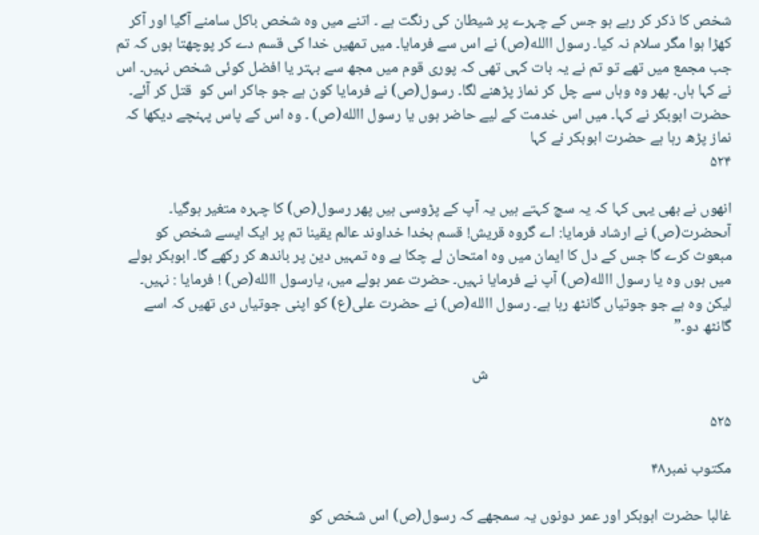شخص کا ذکر کر رہے ہو جس کے چہرے پر شیطان کی رنگت ہے ۔ اتنے میں وہ شخص باکل سامنے آگیا اور آکر کھڑا ہوا مگر سلام نہ کیا۔ رسول االله(ص) نے اس سے فرمایا۔ میں تمھیں خدا کی قسم دے کر پوچھتا ہوں کہ تم جب مجمع میں تھے تو تم نے یہ بات کہی تھی کہ پوری قوم میں مجھ سے بہتر یا افضل کوئی شخص نہیں۔ اس نے کہا ہاں۔ پھر وہ وہاں سے چل کر نماز پڑھنے لگا۔ رسول(ص) نے فرمایا کون ہے جو جاکر اس کو  قتل کر آئے۔ حضرت ابوبکر نے کہا۔ میں اس خدمت کے لیے حاضر ہوں یا رسول االله(ص) ۔ وہ اس کے پاس پہنچے دیکھا کہ نماز پڑھ رہا ہے حضرت ابوبکر نے کہا
۵۲۴

انھوں نے بھی یہی کہا کہ یہ سچ کہتے ہیں یہ آپ کے پڑوسی ہیں پھر رسول(ص) کا چہرہ متغیر ہوگیا۔ آںحضرت(ص) نے ارشاد فرمایا: اے گروہ قریش! قسم بخدا خداوند عالم یقینا تم پر ایک ایسے شخص کو مبعوث کرے گا جس کے دل کا ایمان میں وہ امتحان لے چکا ہے وہ تمہیں دین پر باندھ کر رکھے گا۔ ابوبکر بولے میں ہوں وہ یا رسول االله(ص) آپ نے فرمایا نہیں۔ حضرت عمر بولے میں، یارسول االله(ص) ! فرمایا : نہیں۔ لیکن وہ ہے جو جوتیاں گانٹھ رہا ہے۔ رسول االله(ص) نے حضرت علی(ع) کو اپنی جوتیاں دی تھیں کہ اسے گانٹھ دو۔”

                                                                     ش

۵۲۵

مکتوب نمبر۴۸

غالبا حضرت ابوبکر اور عمر دونوں یہ سمجھے کہ رسول(ص) اس شخص کو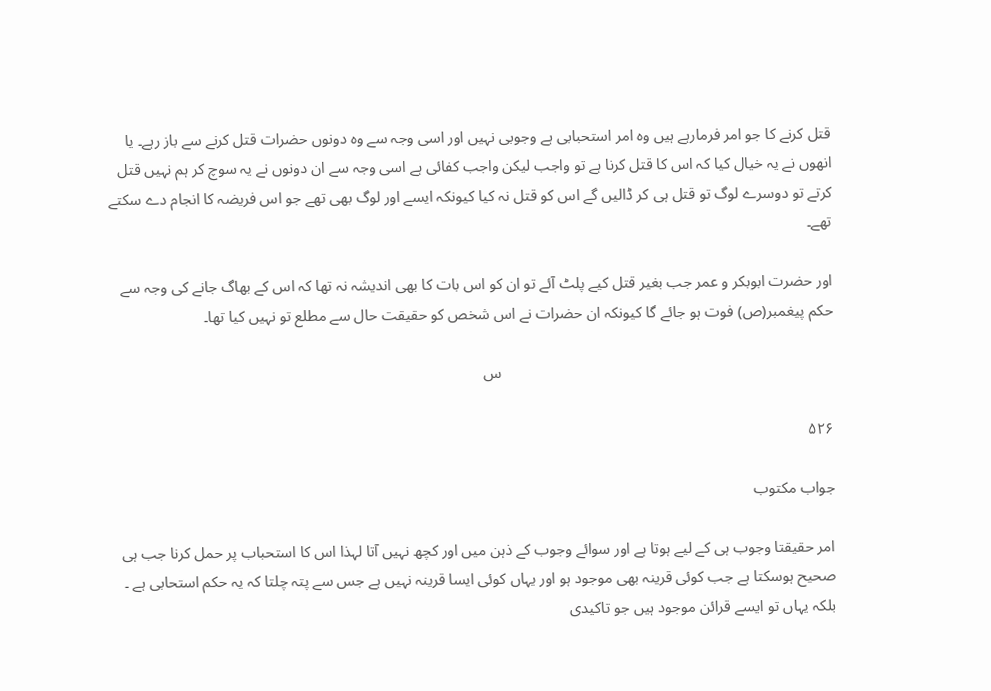قتل کرنے کا جو امر فرمارہے ہیں وہ امر استحبابی ہے وجوبی نہیں اور اسی وجہ سے وہ دونوں حضرات قتل کرنے سے باز رہے۔ یا انھوں نے یہ خیال کیا کہ اس کا قتل کرنا ہے تو واجب لیکن واجب کفائی ہے اسی وجہ سے ان دونوں نے یہ سوچ کر ہم نہیں قتل کرتے تو دوسرے لوگ تو قتل ہی کر ڈالیں گے اس کو قتل نہ کیا کیونکہ ایسے اور لوگ بھی تھے جو اس فریضہ کا انجام دے سکتے تھے۔

اور حضرت ابوبکر و عمر جب بغیر قتل کیے پلٹ آئے تو ان کو اس بات کا بھی اندیشہ نہ تھا کہ اس کے بھاگ جانے کی وجہ سے حکم پیغمبر(ص) فوت ہو جائے گا کیونکہ ان حضرات نے اس شخص کو حقیقت حال سے مطلع تو نہیں کیا تھا۔

                                                                                     س

۵۲۶

جواب مکتوب

امر حقیقتا وجوب ہی کے لیے ہوتا ہے اور سوائے وجوب کے ذہن میں اور کچھ نہیں آتا لہذا اس کا استحباب پر حمل کرنا جب ہی صحیح ہوسکتا ہے جب کوئی قرینہ بھی موجود ہو اور یہاں کوئی ایسا قرینہ نہیں ہے جس سے پتہ چلتا کہ یہ حکم استحابی ہے ۔ بلکہ یہاں تو ایسے قرائن موجود ہیں جو تاکیدی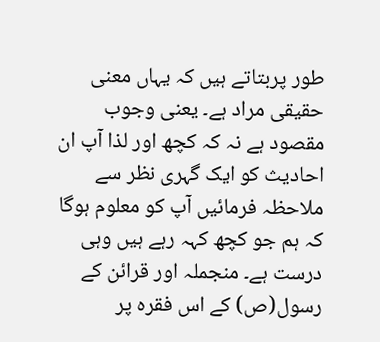طور پربتاتے ہیں کہ یہاں معنی حقیقی مراد ہے۔ یعنی وجوب مقصود ہے نہ کہ کچھ اور لذا آپ ان احادیث کو ایک گہری نظر سے ملاحظہ فرمائیں آپ کو معلوم ہوگا کہ ہم جو کچھ کہہ رہے ہیں وہی درست ہے۔ منجملہ اور قرائن کے رسول(ص) کے اس فقرہ پر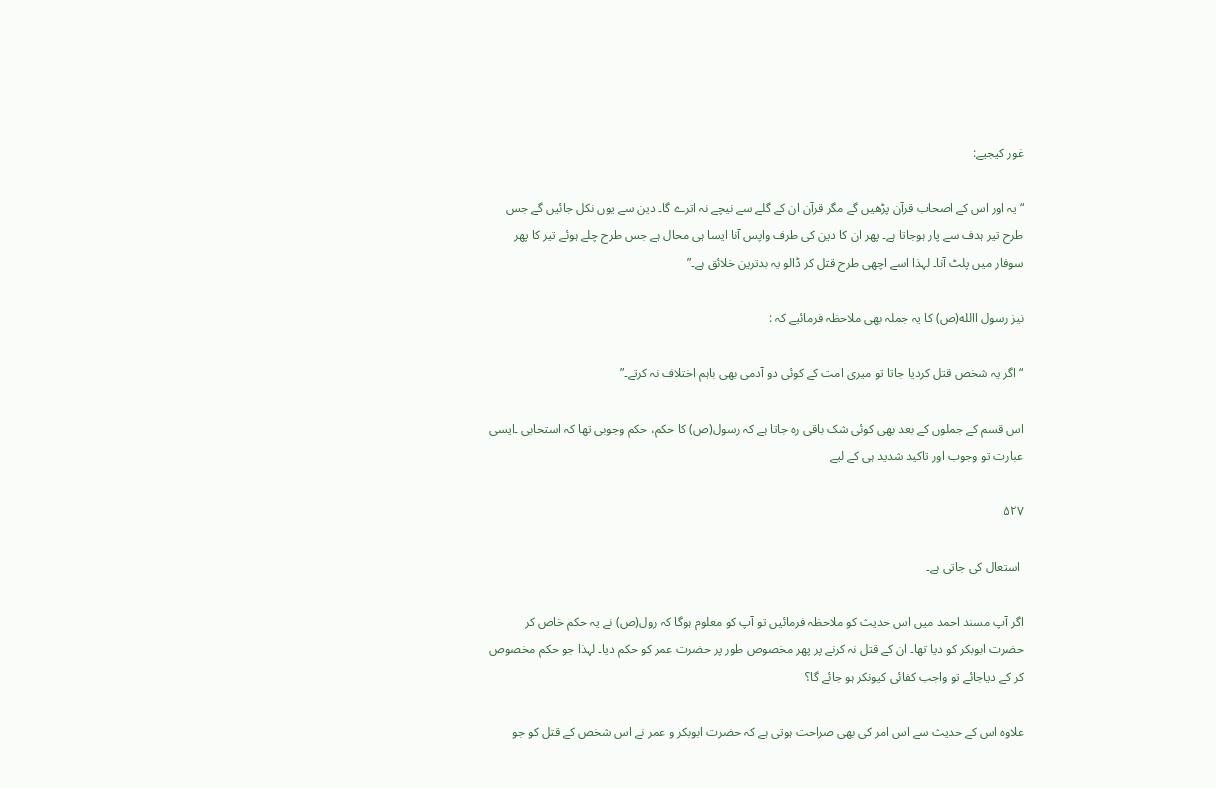غور کیجیے:

“ یہ اور اس کے اصحاب قرآن پڑھیں گے مگر قرآن ان کے گلے سے نیچے نہ اترے گا۔ دین سے یوں نکل جائیں گے جس طرح تیر ہدف سے پار ہوجاتا ہے۔ پھر ان کا دین کی طرف واپس آنا ایسا ہی محال ہے جس طرح چلے ہوئے تیر کا پھر سوفار میں پلٹ آنا۔ لہذا اسے اچھی طرح قتل کر ڈالو یہ بدترین خلائق ہے۔”

نیز رسول االله(ص) کا یہ جملہ بھی ملاحظہ فرمائیے کہ :

“ اگر یہ شخص قتل کردیا جاتا تو میری امت کے کوئی دو آدمی بھی باہم اختلاف نہ کرتے۔”

اس قسم کے جملوں کے بعد بھی کوئی شک باقی رہ جاتا ہے کہ رسول(ص) کا حکم، حکم وجوبی تھا کہ استحابی ۔ایسی عبارت تو وجوب اور تاکید شدید ہی کے لیے

۵۲۷

 استعال کی جاتی ہے۔

اگر آپ مسند احمد میں اس حدیث کو ملاحظہ فرمائیں تو آپ کو معلوم ہوگا کہ رول(ص) نے یہ حکم خاص کر حضرت ابوبکر کو دیا تھا۔ ان کے قتل نہ کرنے پر پھر مخصوص طور پر حضرت عمر کو حکم دیا۔ لہذا جو حکم مخصوص کر کے دیاجائے تو واجب کفائی کیونکر ہو جائے گا؟

علاوہ اس کے حدیث سے اس امر کی بھی صراحت ہوتی ہے کہ حضرت ابوبکر و عمر نے اس شخص کے قتل کو جو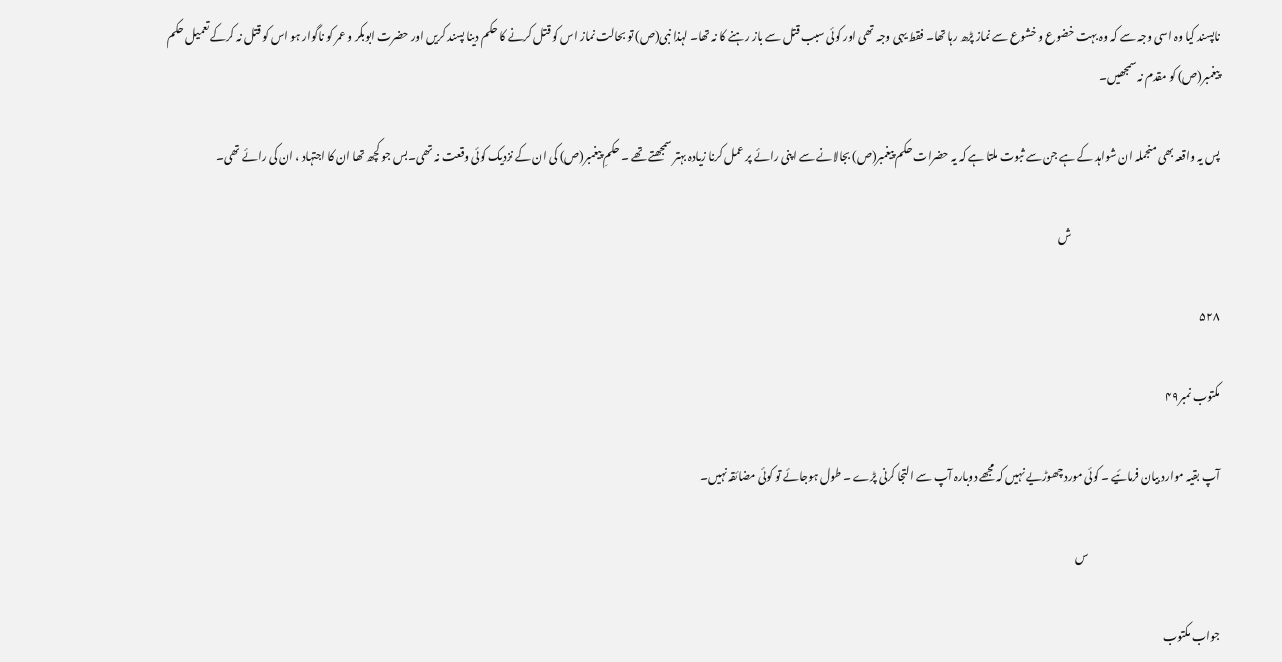ناپسند کیا وہ اسی وجہ سے کہ وہ بہت خضوع و خشوع سے نماز پڑھ رہا تھا۔ فقط یہی وجہ تھی اور کوئی سبب قتل سے باز رہنے کا نہ تھا۔ لہذا نبی(ص) تو بحالت نماز اس کو قتل کرنے کا حکم دینا پسند کریں اور حضرت ابوبکر و عمر کو ناگوار ہو اس کو قتل نہ کرکے تعمیل حکم پیغمبر(ص) کو مقدم نہ سمجھیں۔

پس یہ واقعہ بھی منجملہ ان شواہد کے ہے جن سے ثبوت ملتا ہے کہ یہ حضرات حکم پیغمبر(ص) بجالانے سے اپنی رائے پر عمل کرنا زیادہ بہتر سمجھتے تھے ۔ حکمِ پیغمبر(ص) کی ان کے نزدیک کوئی وقعت نہ تھی۔بس جو کچھ تھا ان کا اجتہاد ، ان کی رائے تھی۔

                                                                     ش

۵۲۸

مکتوب نمبر۴۹

آپ بقیہ موارد بیان فرمائیے ۔ کوئی مورد چھوڑیے نہیں کہ مجھے دوبارہ آپ سے التجا کرنی پڑے ۔ طول ہوجائے تو کوئی مضائقہ نہیں۔

                                                             س

جواب مکتوب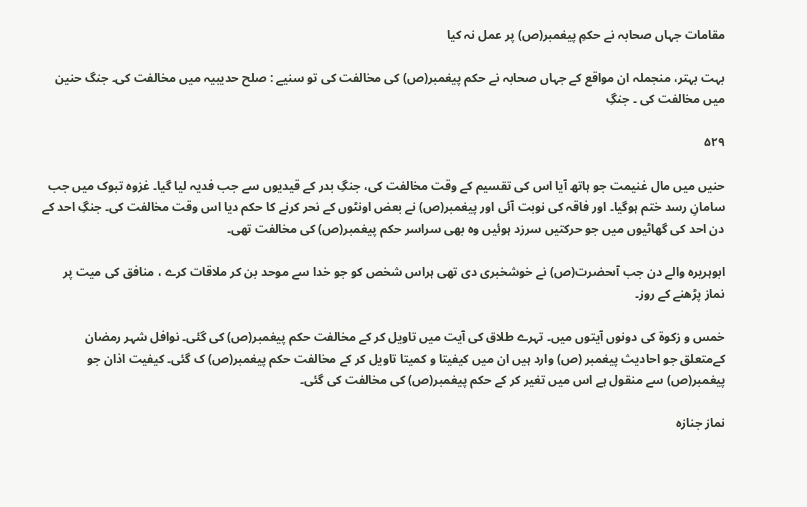مقامات جہاں صحابہ نے حکمِ پیغمبر(ص) پر عمل نہ کیا

بہت بہتر، منجملہ ان مواقع کے جہاں صحابہ نے حکم پیغمبر(ص) کی مخالفت کی تو سنیے : صلح حدیبیہ میں مخالفت کی۔ جنگ حنین میں مخالفت کی ۔ جنگِ

۵۲۹

حنیں میں مال غنیمت جو ہاتھ آیا اس کی تقسیم کے وقت مخالفت کی، جنگِ بدر کے قیدیوں سے جب فدیہ لیا گیا۔ غزوہ تبوک میں جب سامانِ رسد ختم ہوگیا۔ اور فاقہ کی نوبت آئی اور پیغمبر(ص) نے بعض اونٹوں کے نحر کرنے کا حکم دیا اس وقت مخالفت کی۔ جنگِ احد کے دن احد کی گھاٹیوں میں جو حرکتیں سرزد ہوئیں وہ بھی سراسر حکم پیغمبر(ص) کی مخالفت تھی۔

ابوہریرہ والے دن جب آںحضرت(ص) نے خوشخبری دی تھی ہراس شخص کو جو خدا سے موحد بن کر ملاقات کرے ، منافق کی میت پر نماز پڑھنے کے روز۔

خمس و زکوة کی دونوں آیتوں میں۔ تہرے طلاق کی آیت میں تاویل کر کے مخالفت حکم پیغمبر(ص) کی گئی۔ نوافل شہر رمضان کےمتعلق جو احادیث پیغمبر (ص) وارد ہیں ان میں کیفیتا و کمیتا تاویل کر کے مخالفت حکم پیغمبر(ص) ک گئی۔ کیفیت اذان جو پیغمبر(ص) سے منقول ہے اس میں تغیر کر کے حکم پیغمبر(ص) کی مخالفت کی گئی۔

نماز جنازہ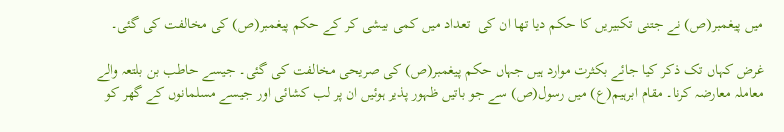میں پیغمبر(ص) نے جتنی تکبیریں کا حکم دیا تھا ان کی  تعداد میں کمی بیشی کر کے حکم پیغمبر(ص) کی مخالفت کی گئی۔

غرض کہاں تک ذکر کیا جائے بکثرت موارد ہیں جہاں حکم پیغمبر(ص) کی صریحی مخالفت کی گئی۔ جیسے حاطب بن بلتعہ والے معاملہ معارضہ کرنا۔ مقام ابرہیم(ع) میں رسول(ص) سے جو باتیں ظہور پذیر ہوئیں ان پر لب کشائی اور جیسے مسلمانوں کے گھر کو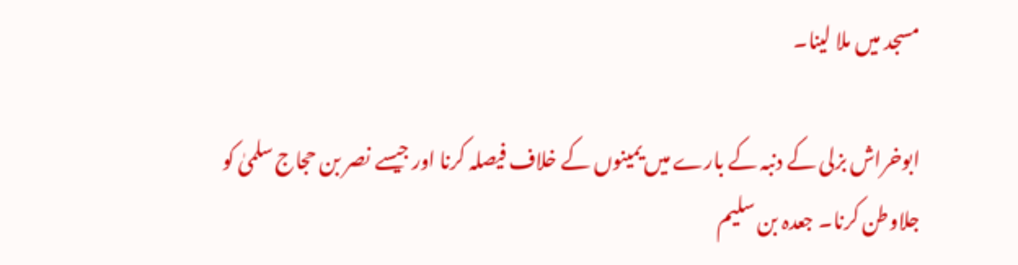مسجد میں ملا لینا۔

ابوخراش بزلی کے دنبہ کے بارے میں یمینوں کے خلاف فیصلہ کرنا اور جیسے نصر بن حجاج سلمیٰ کو جلاوطن کرنا۔ جعدہ بن سلیم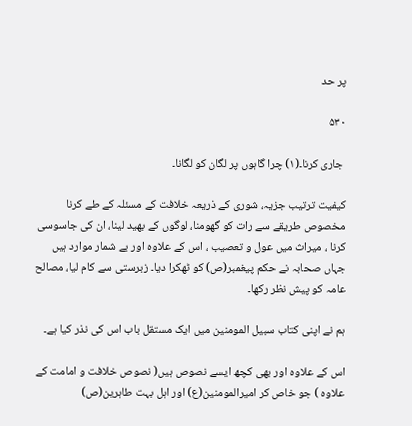پر حد

۵۳۰

 جاری کرنا۔(۱) چرا گاہوں پر لگان کو لگانا۔

کیفیت ترتیب جزیہ، شوری کے ذریعہ خلافت کے مسئلہ کے طے کرنا مخصوص طریقے سے رات کو گھومنا، لوگوں کے بھید لینا، ان کی جاسوسی کرنا ، میراث میں عول و تعصیب ، اس کے علاوہ اور بے شمار موارد ہیں جہاں صحابہ نے حکم پیغمبر(ص) کو ٹھکرا دیا۔ زبرستی سے کام لیا، مصالح عامہ کو پیش نظر رکھا۔

ہم نے اپنی کتاب سبیل المومنین میں ایک مستقل باب اس کی نذر کیا ہے۔

اس کے علاوہ اور بھی کچھ ایسے نصوص ہیں( نصوص خلافت و امامت کے علاوہ ) جو خاص کر امیرالمومنین(ع) اور اہل بہت طاہرین(ص)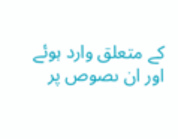کے متعلق وارد ہوئے اور ان ںصوص پر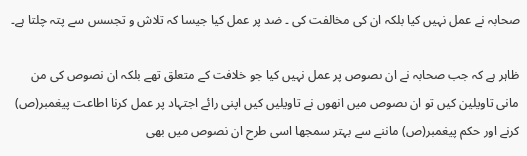صحابہ نے عمل نہیں کیا بلکہ ان کی مخالفت کی ۔ ضد پر عمل کیا جیسا کہ تلاش و تجسس سے پتہ چلتا ہے۔

ظاہر ہے کہ جب صحابہ نے ان ںصوص پر عمل نہیں کیا جو خلافت کے متعلق تھے بلکہ ان نصوص کی من مانی تاویلین کیں تو ان ںصوص میں انھوں نے تاویلیں کیں اپنی رائے اجتہاد پر عمل کرنا اطاعت پیغمبر(ص) کرنے اور حکم پیغمبر(ص) ماننے سے بہتر سمجھا اسی طرح ان نصوص میں بھی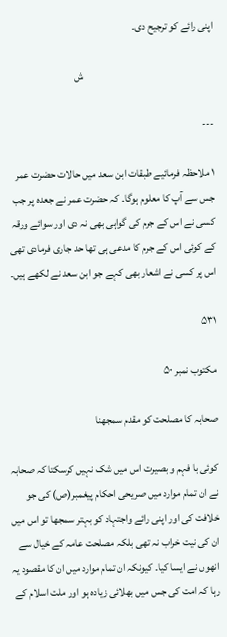اپنی رائے کو ترجیح دی۔

                                                             ش

---

۱ ملاحظہ فرمائیے طبقات ابن سعد میں حالات حضرت عمر جس سے آپ کا معلوم ہوگا۔ کہ حضرت عمر نے جعدہ پر جب کسی نے اس کے جرم کی گواہی بھی نہ دی اور سوائے ورقہ کے کوئی اس کے جرم کا مدعی ہی تھا حد جاری فرمادی تھی اس پر کسی نے اشعار بھی کہے جو ابن سعد نے لکھے ہیں۔

۵۳۱

مکتوب نمبر ۵۰

صحابہ کا مصلحت کو مقدم سمجھنا

کوئی با فہم و بصیرت اس میں شک نہیں کرسکتا کہ صحابہ نے ان تمام موارد میں صریحی احکام پیغمبر(ص) کی جو خلافت کی اور اپنی رائے واجتہاد کو بہتر سمجھا تو اس میں ان کی نیت خراب نہ تھی بلکہ مصلحت عامہ کے خیال سے انھوں نے ایسا کیا۔ کیونکہ ان تمام موارد میں ان کا مقصود یہ رہا کہ امت کی جس میں بھلائی زیادہ ہو اور ملت اسلام کے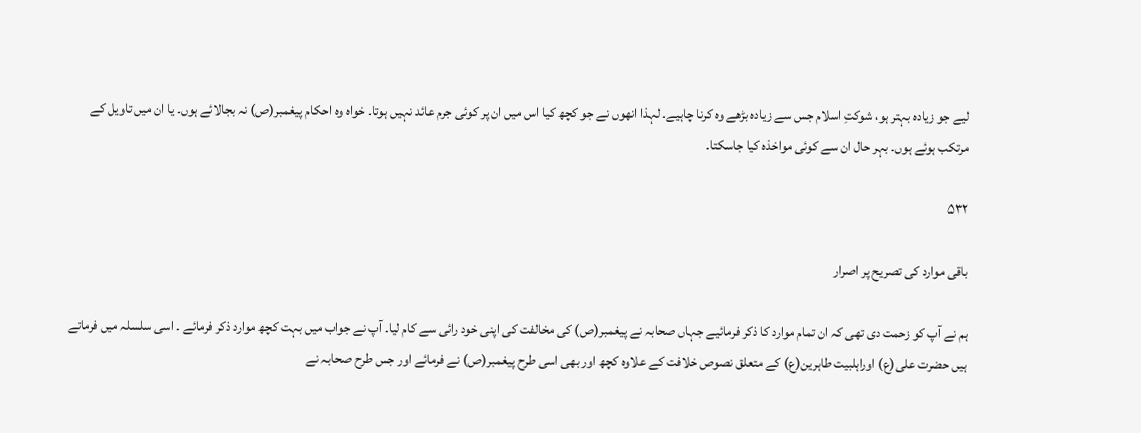لیے جو زیادہ بہتر ہو، شوکتِ اسلام جس سے زیادہ بڑھے وہ کرنا چاہیے۔ لہذا انھوں نے جو کچھ کیا اس میں ان پر کوئی جرم عائد نہیں ہوتا۔ خواہ وہ احکام پیغمبر(ص) نہ بجالائے ہوں۔ یا ان میں تاویل کے مرتکب ہوئے ہوں۔ بہر حال ان سے کوئی مواخذہ کیا جاسکتا۔

۵۳۲

باقی موارد کی تصریح پر اصرار

ہم نے آپ کو زحمت دی تھی کہ ان تمام موارد کا ذکر فرمائیے جہاں صحابہ نے پیغمبر(ص) کی مخالفت کی اپنی خود رائی سے کام لیا۔ آپ نے جواب میں بہت کچھ موارد ذکر فرمائے ۔ اسی سلسلہ میں فرماتے ہیں حضرت علی(ع) اوراہلبیت طاہرین(ع) کے متعلق نصوص خلافت کے علاوہ کچھ اور بھی اسی طرح پیغمبر(ص) نے فرمائے اور جس طرح صحابہ نے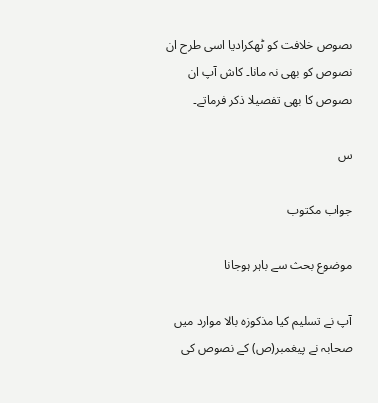ںصوص خلافت کو ٹھکرادیا اسی طرح ان نصوص کو بھی نہ مانا۔ کاش آپ ان ںصوص کا بھی تفصیلا ذکر فرماتے۔

س

جواب مکتوب

موضوع بحث سے باہر ہوجانا

آپ نے تسلیم کیا مذکوزہ بالا موارد میں صحابہ نے پیغمبر(ص) کے نصوص کی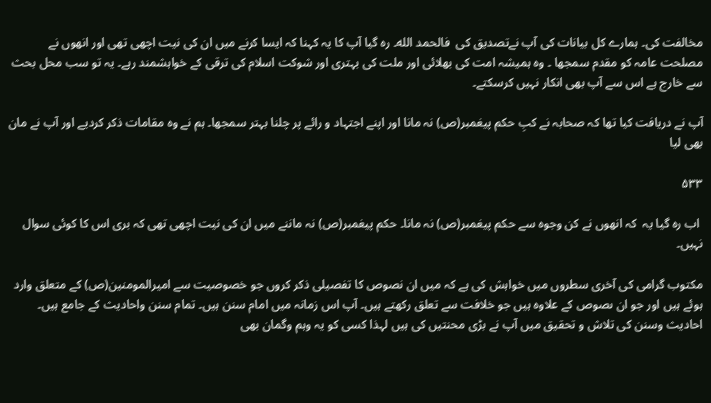مخالفت کی۔ ہمارے کل بیانات کی آپ نےتصدیق کی  فالحمد الله۔ رہ گیا آپ کا یہ کہنا کہ ایسا کرنے میں ان کی نیت اچھی تھی اور انھوں نے مصلحت عامہ کو مقدم سمجھا ۔ وہ ہمیشہ امت کی بھلائی اور ملت کی بہتری اور شوکت اسلام کی ترقی کے خواہشمند رہے۔ یہ تو سب محل بحث سے خارج ہے اس سے آپ بھی انکار نہیں کرسکتے۔

آپ نے دریافت کیا تھا کہ صحابہ نے کبِ حکم پیغمبر(ص) نہ مانا اور اپنے اجتہاد و رائے پر چلنا بہتر سمجھا۔ ہم نے وہ مقامات ذکر کردیے اور آپ نے مان بھی لیا

۵۳۳

 اب رہ گیا یہ  کہ انھوں نے کن وجوہ سے حکم پیغمبر(ص) نہ مانا۔ حکم پیغمبر(ص) نہ ماننے میں ان کی نیت اچھی تھی کہ بری اس کا کوئی سوال نہیں۔

مکتوب گرامی کی آخری سطروں میں خواہش کی ہے کہ میں ان نصوص کا تفصیلی ذکر کروں جو خصوصیت سے امیرالمومنین(ص) کے متعلق وارد ہوئے ہیں اور جو ان ںصوص کے علاوہ ہیں جو خلافت سے تعلق رکھتے ہیں۔ آپ اس زمانہ میں امام سنن ہیں۔ تمام سنن واحادیث کے جامع ہیں۔ احادیث وسنن کی تلاش و تحقیق میں آپ نے بڑی محنتیں کی ہیں لہذا کسی کو یہ وہم وگمان بھی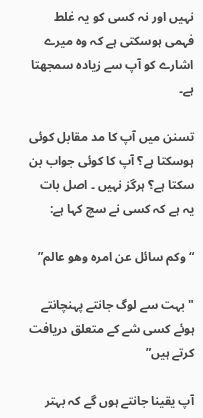نہیں اور نہ کسی کو یہ غلط فہمی ہوسکتی ہے کہ وہ میرے اشارے کو آپ سے زیادہ سمجھتا ہے۔

تسنن میں آپ کا مد مقابل کوئی ہوسکتا ہے؟ آپ کا کوئی جواب بن سکتا ہے؟ ہرگز نہیں ۔ اصل بات یہ ہے کہ کسی نے سچ کہا ہے:

“ وکم سائل عن امره وهو عالم”

" بہت سے لوگ جانتے پہنچانتے ہوئے کسی شے کے متعلق دریافت کرتے ہیں”

آپ یقینا جانتے ہوں گے کہ بہتر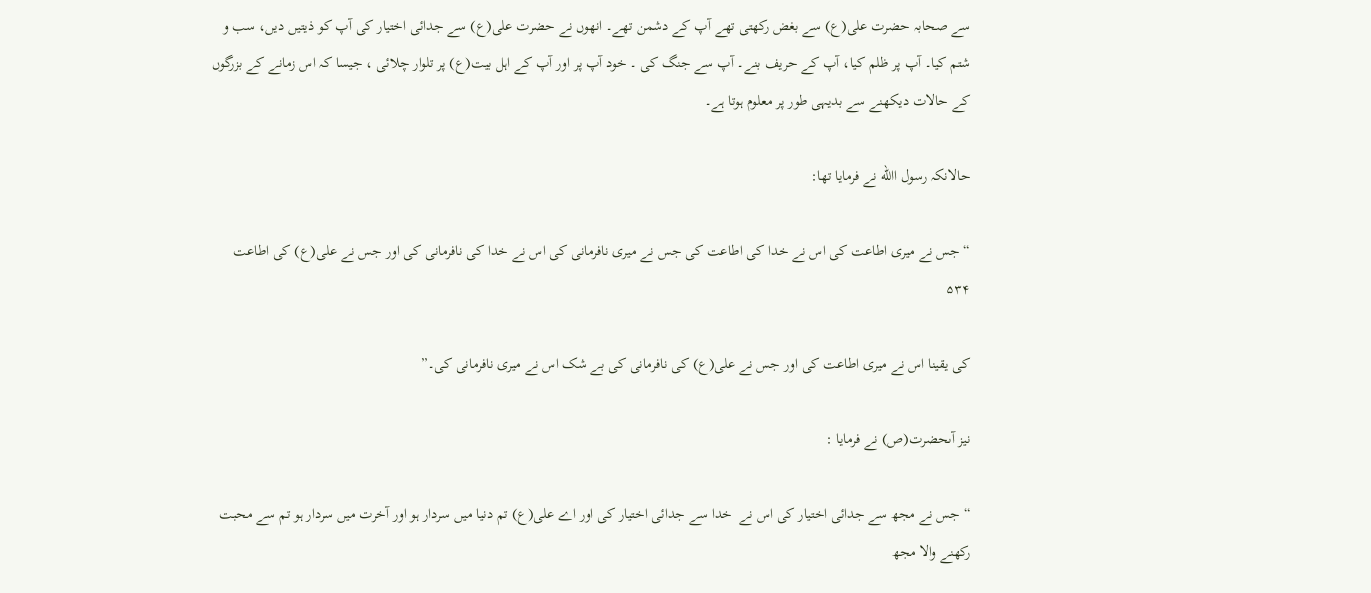سے صحابہ حضرت علی(ع) سے بغض رکھتی تھے آپ کے دشمن تھے۔ انھوں نے حضرت علی(ع) سے جدائی اختیار کی آپ کو ذیتیں دیں، سب و شتم کیا۔ آپ پر ظلم کیا، آپ کے حریف بنے۔ آپ سے جنگ کی ۔ خود آپ پر اور آپ کے اہل بیت(ع) پر تلوار چلائی ، جیسا کہ اس زمانے کے بزرگوں کے حالات دیکھنے سے بدیہی طور پر معلوم ہوتا ہے۔

حالانکہ رسول االله نے فرمایا تھا:

“ جس نے میری اطاعت کی اس نے خدا کی اطاعت کی جس نے میری نافرمانی کی اس نے خدا کی نافرمانی کی اور جس نے علی(ع) کی اطاعت
۵۳۴

کی یقینا اس نے میری اطاعت کی اور جس نے علی(ع) کی نافرمانی کی بے شک اس نے میری نافرمانی کی۔”

نیز آںحضرت(ص) نے فرمایا :

“ جس نے مجھ سے جدائی اختیار کی اس نے  خدا سے جدائی اختیار کی اور اے علی(ع) تم دنیا میں سردار ہو اور آخرت میں سردار ہو تم سے محبت رکھنے والا مجھ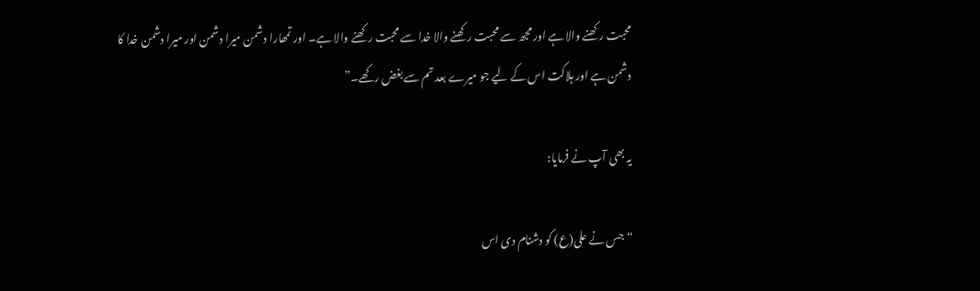محبت رکھنے والا ہے اور مجھ سے محبت رکھنے والا خدا سے محبت رکھنے والا ہے۔ اور تمھارا دشمن میرا دشمن اور میرا دشمن خدا کا دشمن ہے اور ہلاکت اس کے لیے جو میرے بعد تم سے بغض رکھے۔”

یہ بھی آپ نے فرمایا:

“ جس نے علی(ع) کو دشنام دی اس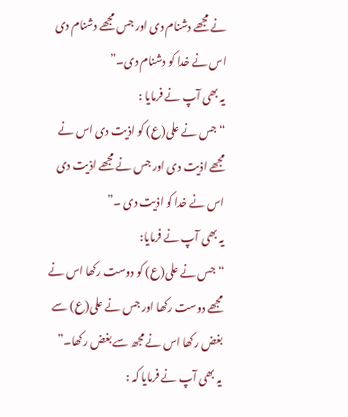نے مجھے دشنام دی اور جس مجھے دشنام دی اس نے خدا کو دشنام دی۔”
یہ بھی آپ نے فرمایا :
“ جس نے علی(ع) کو اذیت دی اس نے مجھے اذیت دی اور جس نے مجھے اذیت دی اس نے خدا کو اذیت دی ۔”
یہ بھی آپ نے فرمایا:
“ جس نے علی(ع) کو دوست رکھا اس نے مجھے دوست رکھا اور جس نے علی(ع) سے بغض رکھا اس نے مجھ سے بغض رکھا۔”
یہ بھی آپ نے فرمایا کہ :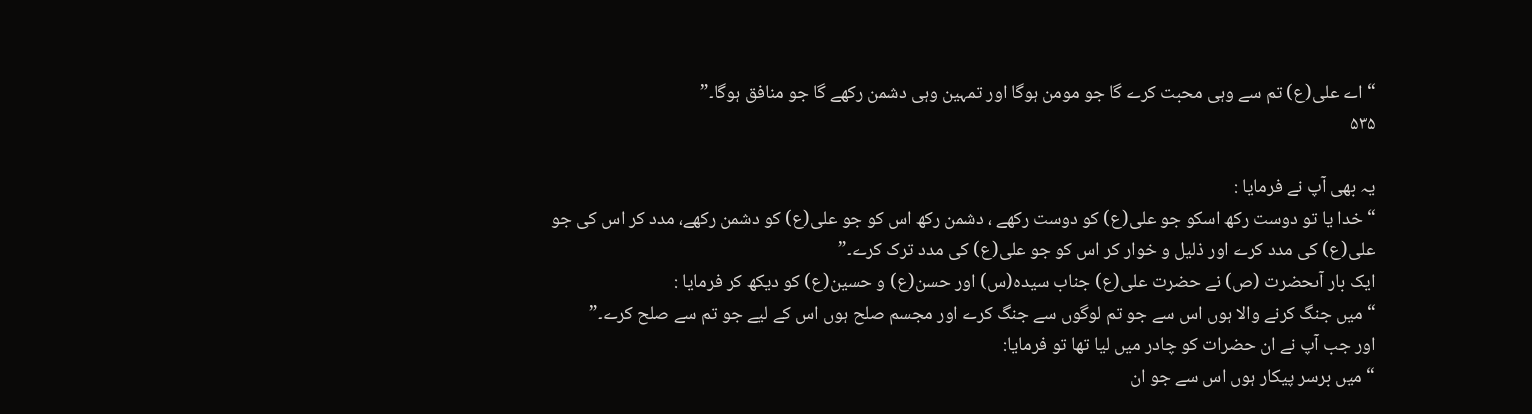“ اے علی(ع) تم سے وہی محبت کرے گا جو مومن ہوگا اور تمہین وہی دشمن رکھے گا جو منافق ہوگا۔”
۵۳۵

یہ بھی آپ نے فرمایا :
“ خدا یا تو دوست رکھ اسکو جو علی(ع) کو دوست رکھے ، دشمن رکھ اس کو جو علی(ع) کو دشمن رکھے، مدد کر اس کی جو علی(ع) کی مدد کرے اور ذلیل و خوار کر اس کو جو علی(ع) کی مدد ترک کرے۔”
ایک بار آںحضرت (ص) نے حضرت علی(ع) جناب سیدہ(س) اور حسن(ع) و حسین(ع) کو دیکھ کر فرمایا :
“ میں جنگ کرنے والا ہوں اس سے جو تم لوگوں سے جنگ کرے اور مجسم صلح ہوں اس کے لیے جو تم سے صلح کرے۔”
اور جب آپ نے ان حضرات کو چادر میں لیا تھا تو فرمایا:
“ میں برسر پیکار ہوں اس سے جو ان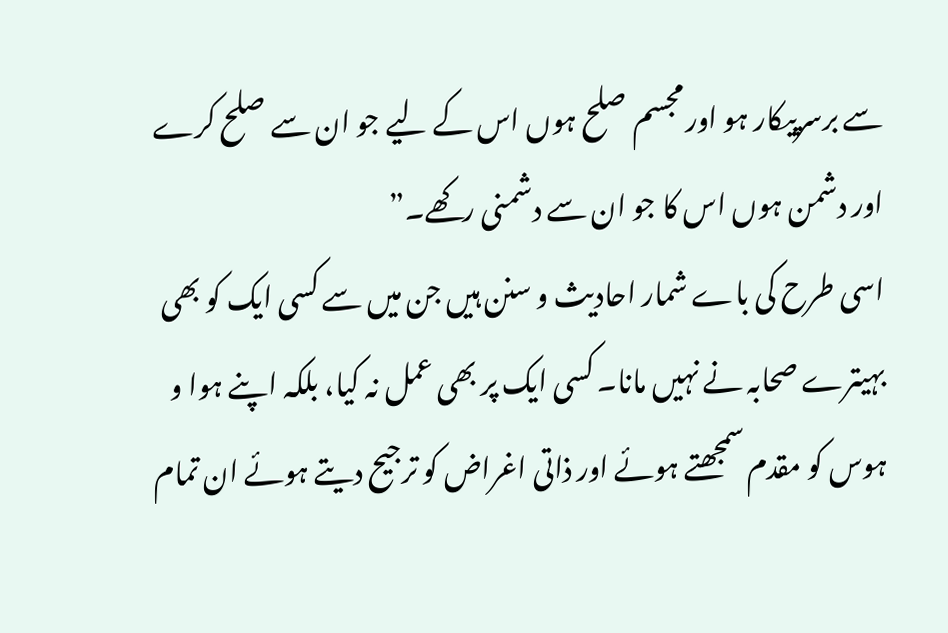سے برسرپیکار ہو اور مجسم صلح ہوں اس کے لیے جو ان سے صلح کرے اور دشمن ہوں اس کا جو ان سے دشمنی رکھے۔”
اسی طرح کی باے شمار احادیث و سنن ہیں جن میں سے کسی ایک کو بھی بہیترے صحابہ نے نہیں مانا۔ کسی ایک پر بھی عمل نہ کیا، بلکہ اپنے ہوا و ہوس کو مقدم سمجھتے ہوئے اور ذاتی اغراض کو ترجیح دیتے ہوئے ان تمام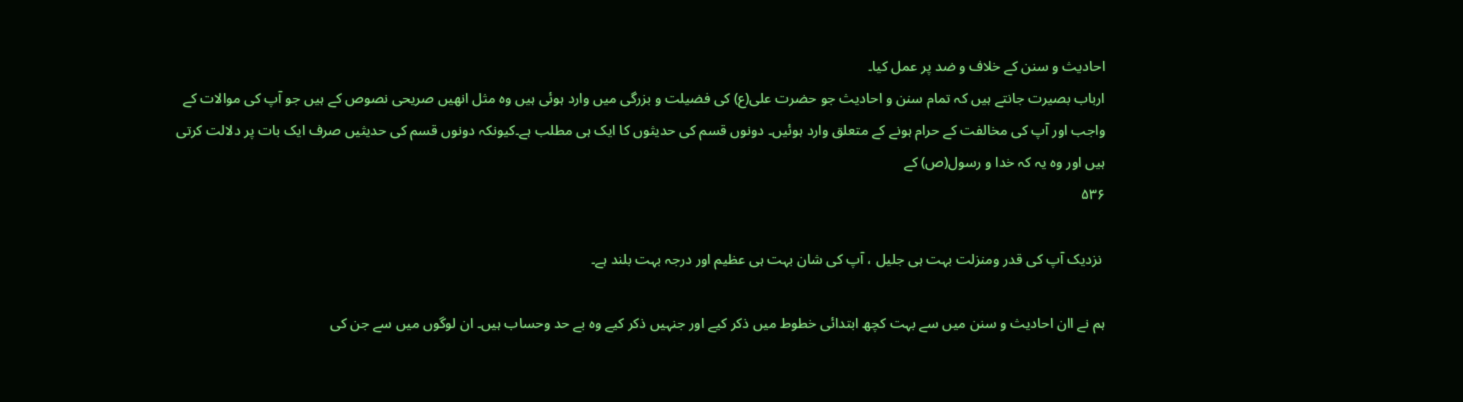احادیث و سنن کے خلاف و ضد پر عمل کیا۔
ارباب بصیرت جانتے ہیں کہ تمام سنن و احادیث جو حضرت علی(ع) کی فضیلت و بزرگی میں وارد ہوئی ہیں وہ مثل انھیں صریحی نصوص کے ہیں جو آپ کی موالات کے واجب اور آپ کی مخالفت کے حرام ہونے کے متعلق وارد ہوئیں۔ دونوں قسم کی حدیثوں کا ایک ہی مطلب ہے۔کیونکہ دونوں قسم کی حدیثیں صرف ایک بات پر دلالت کرتی ہیں اور وہ یہ کہ خدا و رسول(ص) کے
۵۳۶

 نزدیک آپ کی قدر ومنزلت بہت ہی جلیل ، آپ کی شان بہت ہی عظیم اور درجہ بہت بلند ہے۔

ہم نے اان احادیث و سنن میں سے بہت کچھ ابتدائی خطوط میں ذکر کیے اور جنہیں ذکر کیے وہ بے حد وحساب ہیں۔ ان لوگوں میں سے جن کی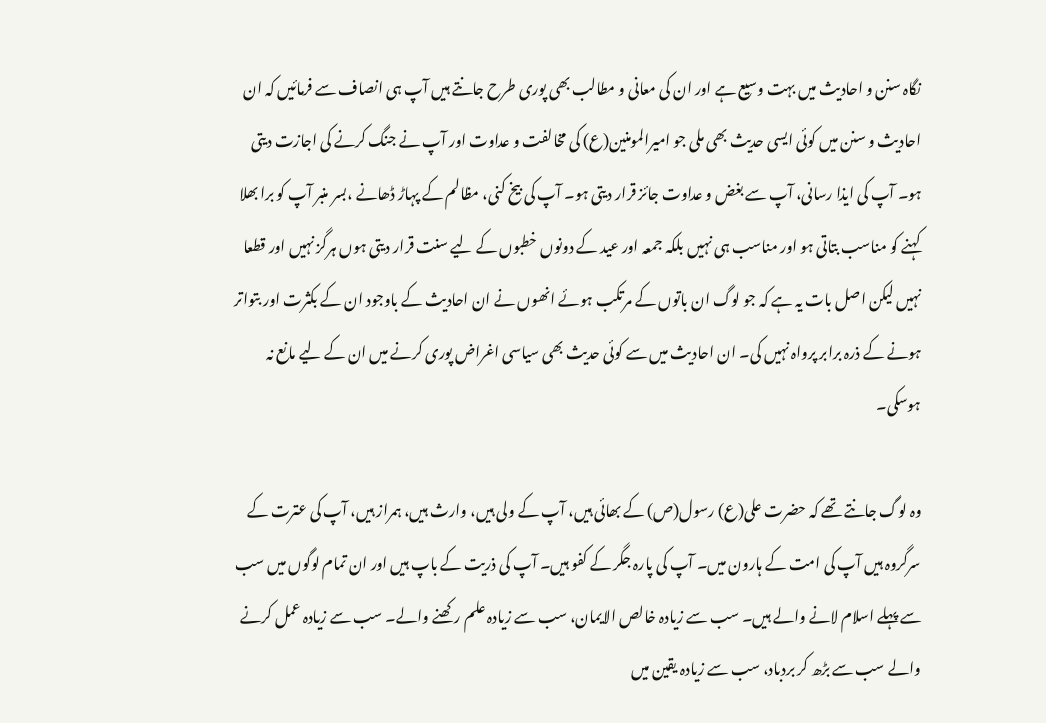نگاہ سنن و احادیث میں بہت وسیع ہے اور ان کی معانی و مطالب بھی پوری طرح جانتے ہیں آپ ہی انصاف سے فرمائیں کہ ان احادیث و سنن میں کوئی ایسی حدیث بھی ملی جو امیرالمومنین(ع) کی مخالفت و عداوت اور آپ نے جنگ کرنے کی اجازت دیتی ہو۔ آپ کی ایذا رسانی، آپ سے بغض و عداوت جائز قرار دیتی ہو۔ آپ کی بیخ کنی، مظالم کے پہاڑ ڈھانے ،بسر منبر آپ کو برا بھلا کہنے کو مناسب بتاتی ہو اور مناسب ہی نہیں بلکہ جمعہ اور عید کے دونوں خطبوں کے لیے سنت قرار دیتی ہوں ہرگز نہیں اور قطعا نہیں لیکن اصل بات یہ ہے کہ جو لوگ ان باتوں کے مرتکب ہوئے انھوں نے ان احادیث کے باوجود ان کے بکثرت اور بتواتر ہونے کے ذرہ برابر پرواہ نہیں کی۔ ان احادیث میں سے کوئی حدیث بھی سیاسی اغراض پوری کرنے میں ان کے لیے مانع نہ ہوسکی۔

وہ لوگ جانتے تھے کہ حضرت علی(ع) رسول(ص) کے بھائی ہیں، آپ کے ولی ہیں، وارث ہیں، ہمراز ہیں، آپ کی عترت کے سرگروہ ہیں آپ کی امت کے ہارون میں۔ آپ کی پارہ جگر کے کفو ہیں۔ آپ کی ذریت کے باپ ہیں اور ان تمام لوگوں میں سب سے پہلے اسلام لانے والے ہیں۔ سب سے زیادہ خالص الایمان، سب سے زیادہ علم رکھنے والے۔ سب سے زیادہ عمل کرنے والے سب سے بڑھ کر بردباد، سب سے زیادہ یقین میں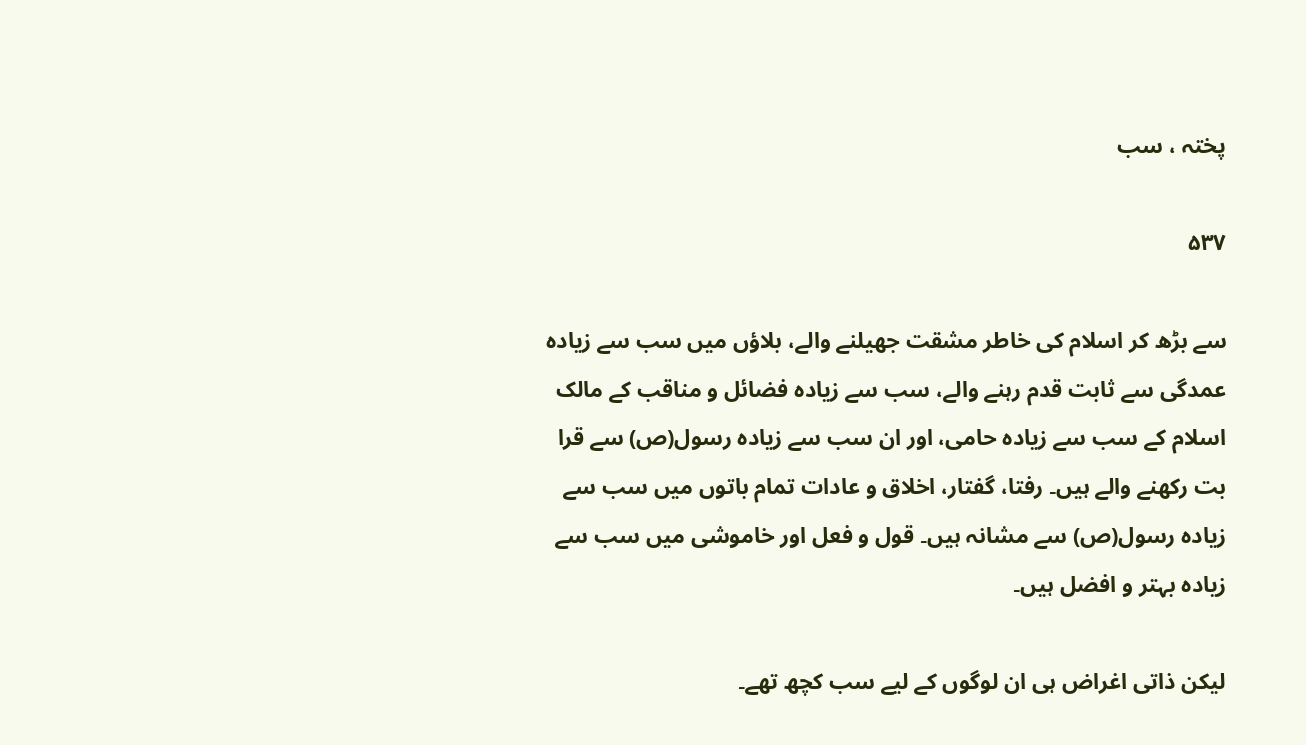پختہ ، سب

۵۳۷

سے بڑھ کر اسلام کی خاطر مشقت جھیلنے والے، بلاؤں میں سب سے زیادہ عمدگی سے ثابت قدم رہنے والے، سب سے زیادہ فضائل و مناقب کے مالک اسلام کے سب سے زیادہ حامی، اور ان سب سے زیادہ رسول(ص) سے قرا بت رکھنے والے ہیں۔ رفتا، گفتار، اخلاق و عادات تمام باتوں میں سب سے زیادہ رسول(ص) سے مشانہ ہیں۔ قول و فعل اور خاموشی میں سب سے زیادہ بہتر و افضل ہیں۔

لیکن ذاتی اغراض ہی ان لوگوں کے لیے سب کچھ تھے۔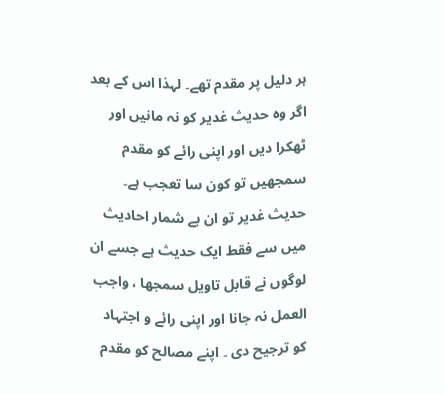ہر دلیل پر مقدم تھے۔ لہذا اس کے بعد اگر وہ حدیث غدیر کو نہ مانیں اور ٹھکرا دیں اور اپنی رائے کو مقدم سمجھیں تو کون سا تعجب ہے۔ حدیث غدیر تو ان بے شمار احادیث میں سے فقط ایک حدیث ہے جسے ان لوگوں نے قابل تاویل سمجھا ، واجب العمل نہ جانا اور اپنی رائے و اجتہاد کو ترجیح دی ۔ اپنے مصالح کو مقدم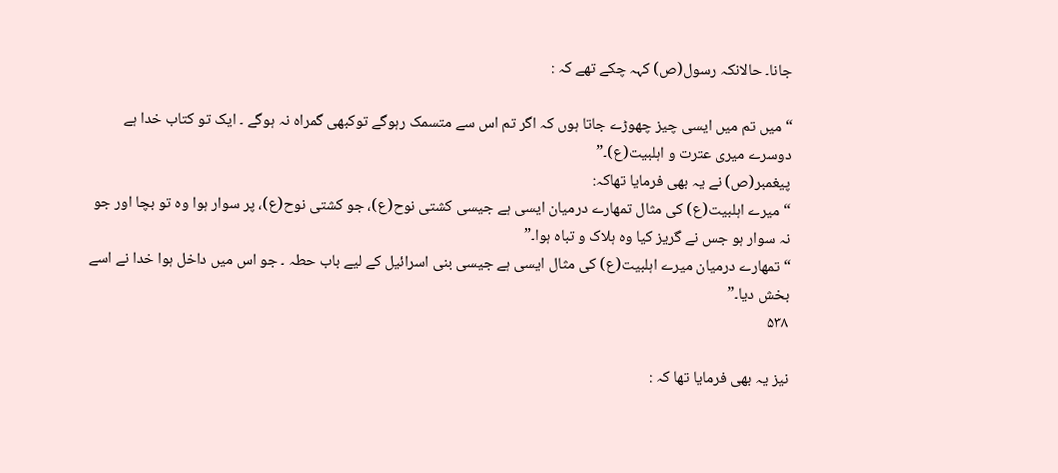جانا۔ حالانکہ رسول(ص) کہہ چکے تھے کہ :

“ میں تم میں ایسی چیز چھوڑے جاتا ہوں کہ اگر تم اس سے متسمک رہوگے توکبھی گمراہ نہ ہوگے ۔ ایک تو کتاب خدا ہے دوسرے میری عترت و اہلبیت(ع)۔”
پیغمبر(ص) نے یہ بھی فرمایا تھاکہ:
“ میرے اہلبیت(ع) کی مثال تمھارے درمیان ایسی ہے جیسی کشتی نوح(ع)، جو کشتی نوح(ع)، پر سوار ہوا وہ تو بچا اور جو نہ سوار ہو جس نے گریز کیا وہ ہلاک و تباہ ہوا۔”
“ تمھارے درمیان میرے اہلبیت(ع) کی مثال ایسی ہے جیسی بنی اسرائیل کے لیے باب حطہ ۔ جو اس میں داخل ہوا خدا نے اسے بخش دیا۔”
۵۳۸

نیز یہ بھی فرمایا تھا کہ :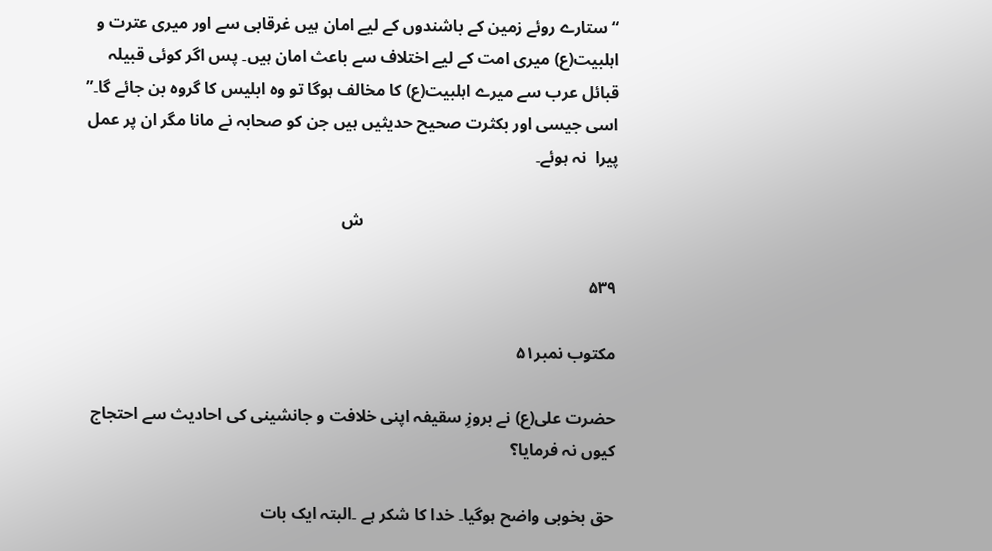“ ستارے روئے زمین کے باشندوں کے لیے امان ہیں غرقابی سے اور میری عترت و اہلبیت(ع) میری امت کے لیے اختلاف سے باعث امان ہیں۔ پس اگر کوئی قبیلہ قبائل عرب سے میرے اہلبیت(ع) کا مخالف ہوگا تو وہ ابلیس کا گروہ بن جائے گا۔”
اسی جیسی اور بکثرت صحیح حدیثیں ہیں جن کو صحابہ نے مانا مگر ان پر عمل پیرا  نہ ہوئے۔

                                                             ش

۵۳۹

مکتوب نمبر۵۱

حضرت علی(ع) نے بروزِ سقیفہ اپنی خلافت و جانشینی کی احادیث سے احتجاج کیوں نہ فرمایا؟

حق بخوبی واضح ہوگیا۔ خدا کا شکر ہے ۔البتہ ایک بات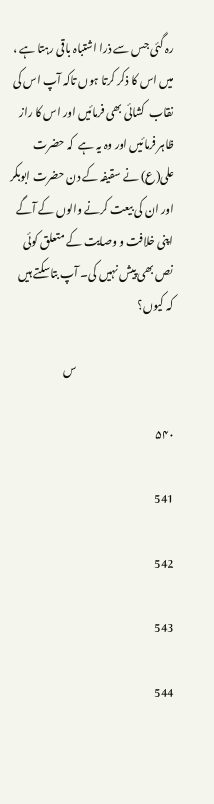رہ گئی جس سے ذرا اشتباہ باقی رہتا ہے ، میں اس کا ذکر کرتا ہوں تاکہ آپ اس کی نقاب  کشائی بھی فرمائیں اور اس کا راز ظاہر فرمائیں اور وہ یہ ہے  کہ حضرت علی(ع) نے سقیفہ کے دن حضرت ابوبکر اور ان کی بیعت کرنے والوں کے آگے اپنی خلافت و وصایت کے متعلق کوئی نص بھی پیش نہیں کی۔ آپ بتاسکتے ہیں کہ کیوں؟

                                             س

۵۴۰

541

542

543

544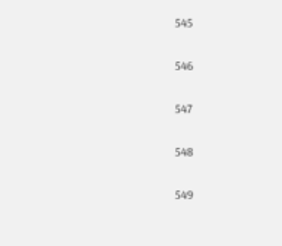545

546

547

548

549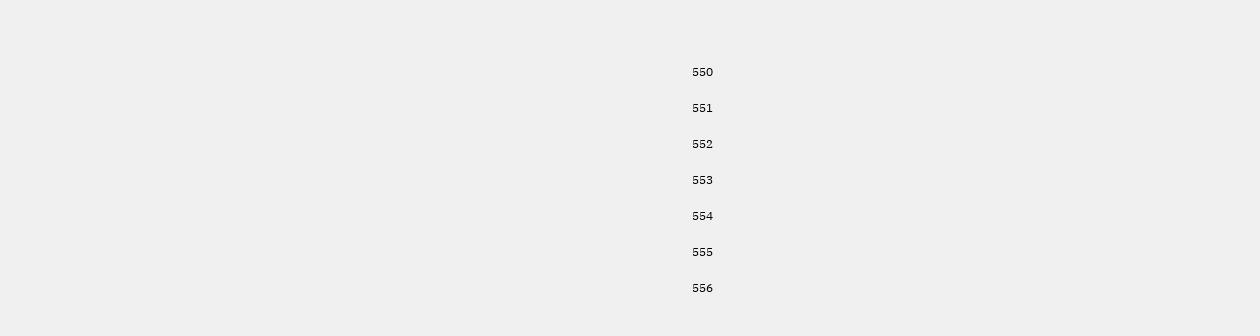550

551

552

553

554

555

556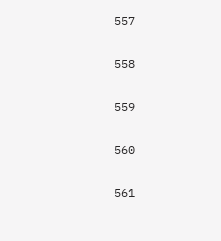557

558

559

560

561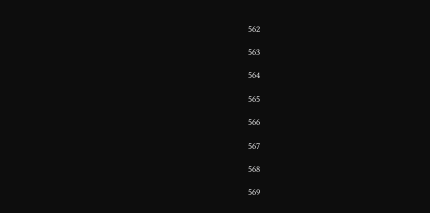562

563

564

565

566

567

568

569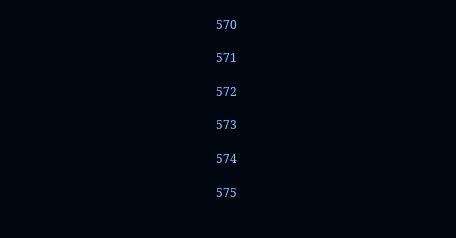570

571

572

573

574

575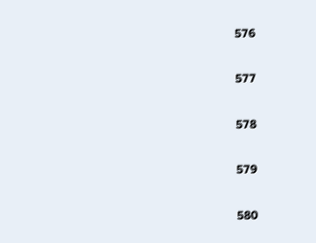576

577

578

579

580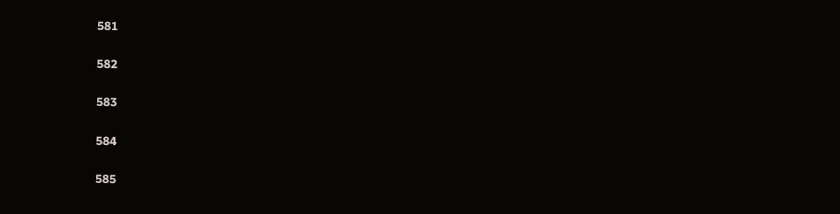581

582

583

584

585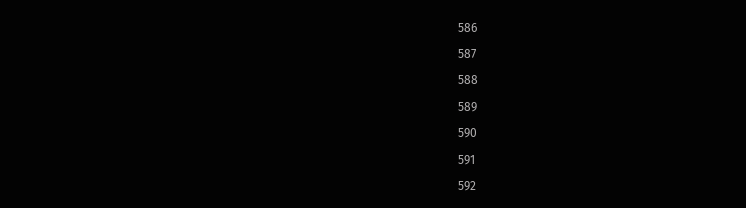586

587

588

589

590

591

592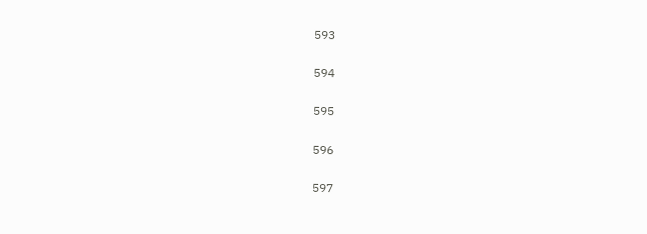593

594

595

596

597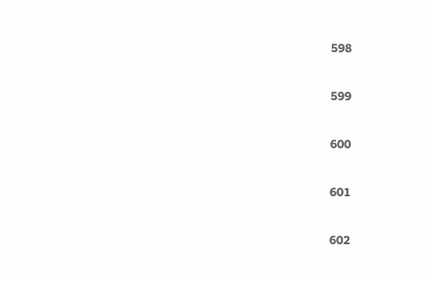598

599

600

601

602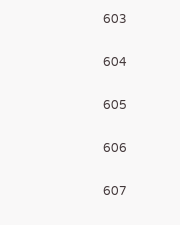603

604

605

606

607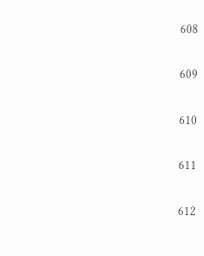608

609

610

611

612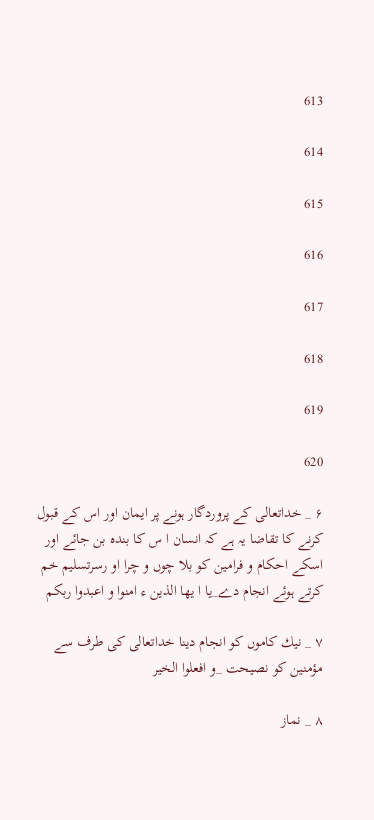613

614

615

616

617

618

619

620

۶ _ خداتعالى كے پروردگار ہونے پر ايمان اور اس كے قبول كرنے كا تقاضا يہ ہے كہ انسان ا س كا بندہ بن جائے اور اسكے احكام و فرامين كو بلا چوں و چرا او رسرتسليم خم كرتے ہوئے انجام دے_يا ا يها الذين ء امنوا و اعبدوا ربكم

۷ _ نيك كاموں كو انجام دينا خداتعالى كى طرف سے مؤمنين كو نصيحت _و افعلوا الخير

۸ _ نماز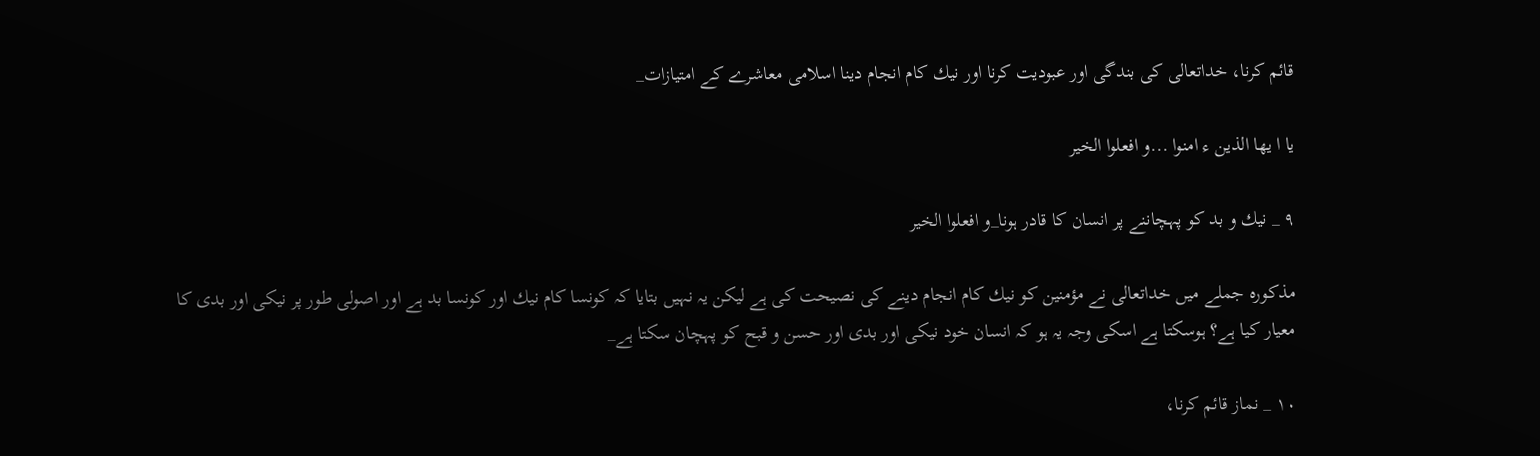قائم كرنا، خداتعالى كى بندگى اور عبوديت كرنا اور نيك كام انجام دينا اسلامى معاشرے كے امتيازات_

يا ا يها الذين ء امنوا ...و افعلوا الخير

۹ _ نيك و بد كو پہچاننے پر انسان كا قادر ہونا_و افعلوا الخير

مذكورہ جملے ميں خداتعالى نے مؤمنين كو نيك كام انجام دينے كى نصيحت كى ہے ليكن يہ نہيں بتايا كہ كونسا كام نيك اور كونسا بد ہے اور اصولى طور پر نيكى اور بدى كا معيار كيا ہے؟ ہوسكتا ہے اسكى وجہ يہ ہو كہ انسان خود نيكى اور بدى اور حسن و قبح كو پہچان سكتا ہے_

۱۰ _ نماز قائم كرنا،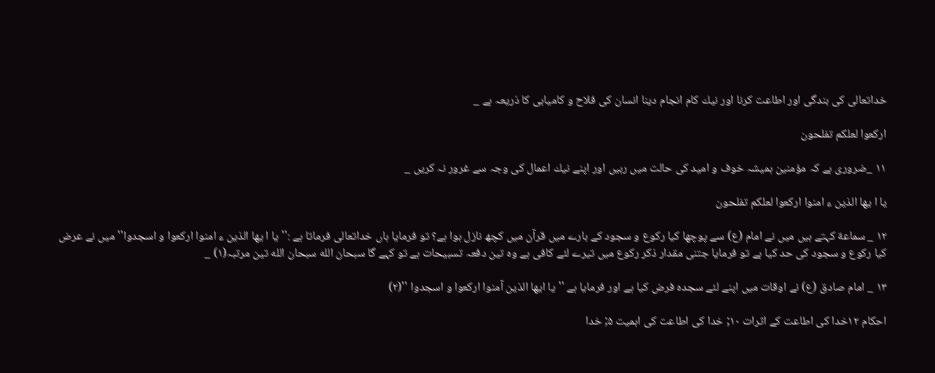خداتعالى كى بندگى اور اطاعت كرنا اور نيك كام انجام دينا انسان كى فلاح و كاميابى كا ذريعہ ہے _

اركعوا لعلكم تفلحون

۱۱ _ضرورى ہے كہ مؤمنين ہميشہ خوف و اميد كى حالت ميں رہيں اور اپنے نيك اعمال كى وجہ سے غرور نہ كريں _

يا ا يها الذين ء امنوا اركعوا لعلكم تفلحون

۱۲ _ سماعة كہتے ہيں ميں نے امام (ع) سے پوچھا كيا ركوع و سجود كے بارے ميں قرآن ميں كچھ نازل ہوا ہے؟ تو فرمايا ہاں خداتعالى فرماتا ہے :''يا ا يها الذين ء امنوا اركعوا و اسجدوا'' ميں نے عرض كيا ركوع و سجود كى حد كيا ہے تو فرمايا جتنى مقدار ذكر ركوع ميں تيرے لئے كافى ہے وہ تين دفعہ تسبيحات ہے تو كہے گا سبحان الله سبحان الله تين مرتبہ(۱) _

۱۳ _ امام صادق (ع) نے اوقات ميں اپنے لئے سجدہ فرض كيا ہے اور فرمايا ہے ''يا ايها الذين آمنوا اركعوا و اسجدوا ''(۲)

احكام ۱۲خدا كى اطاعت كے اثرات ۱۰; خدا كى اطاعت كى اہميت ۵; خدا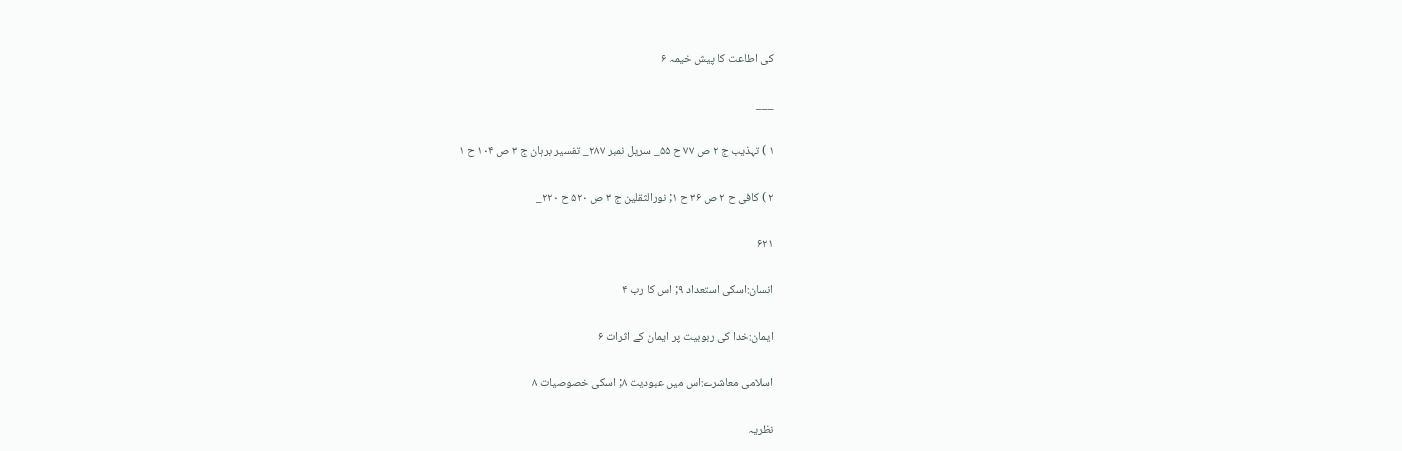كى اطاعت كا پيش خيمہ ۶

___

۱ ) تہذيب ج ۲ ص ۷۷ ح ۵۵_ سريل نمبر ۲۸۷_ تفسير برہان ج ۳ ص ۱۰۴ ح ۱

۲ ) كافى ح ۲ ص ۳۶ ح ۱; نورالثقلين ج ۳ ص ۵۲۰ ح ۲۲۰_

۶۲۱

انسان:اسكى استعداد ۹; اس كا رب ۴

ايمان:خدا كى ربوبيت پر ايمان كے اثرات ۶

اسلامى معاشرے:اس ميں عبوديت ۸; اسكى خصوصيات ۸

نظريہ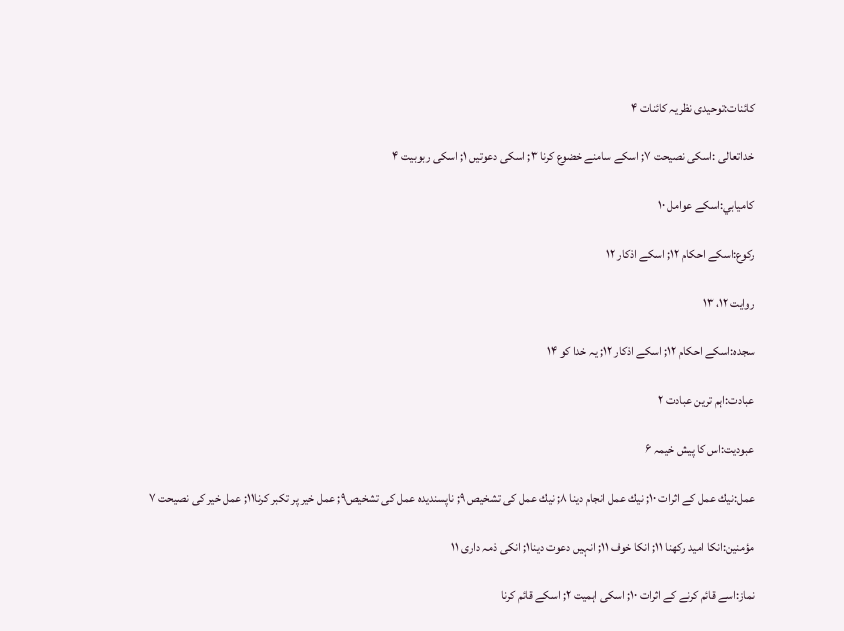كائنات:توحيدى نظريہ كائنات ۴

خداتعالى :اسكى نصيحت ۷; اسكے سامنے خضوع كرنا ۳; اسكى دعوتيں ۱; اسكى ربوبيت ۴

كاميابي:اسكے عوامل ۱۰

ركوع:اسكے احكام ۱۲; اسكے اذكار ۱۲

روايت ۱۲، ۱۳

سجدہ:اسكے احكام ۱۲; اسكے اذكار ۱۲; يہ خدا كو ۱۴

عبادت:اہم ترين عبادت ۲

عبوديت:اس كا پيش خيمہ ۶

عمل:نيك عمل كے اثرات ۱۰; نيك عمل انجام دينا ۸; نيك عمل كى تشخيص ۹; ناپسنديدہ عمل كى تشخيص۹; عمل خير پر تكبر كرنا۱۱; عمل خير كى نصيحت ۷

مؤمنين:انكا اميد ركھنا ۱۱; انكا خوف ۱۱; انہيں دعوت دينا۱; انكى ذمہ دارى ۱۱

نماز:اسے قائم كرنے كے اثرات ۱۰; اسكى اہميت ۲; اسكے قائم كرنا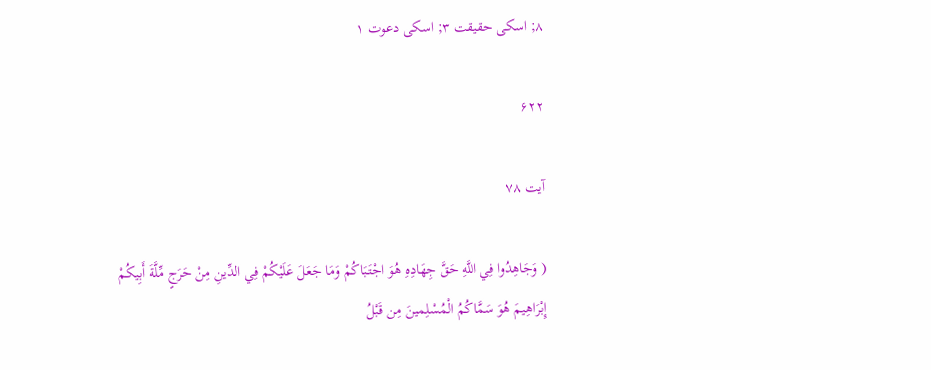۸; اسكى حقيقت ۳; اسكى دعوت ۱

۶۲۲

آیت ۷۸

( وَجَاهِدُوا فِي اللَّهِ حَقَّ جِهَادِهِ هُوَ اجْتَبَاكُمْ وَمَا جَعَلَ عَلَيْكُمْ فِي الدِّينِ مِنْ حَرَجٍ مِّلَّةَ أَبِيكُمْ إِبْرَاهِيمَ هُوَ سَمَّاكُمُ الْمُسْلِمينَ مِن قَبْلُ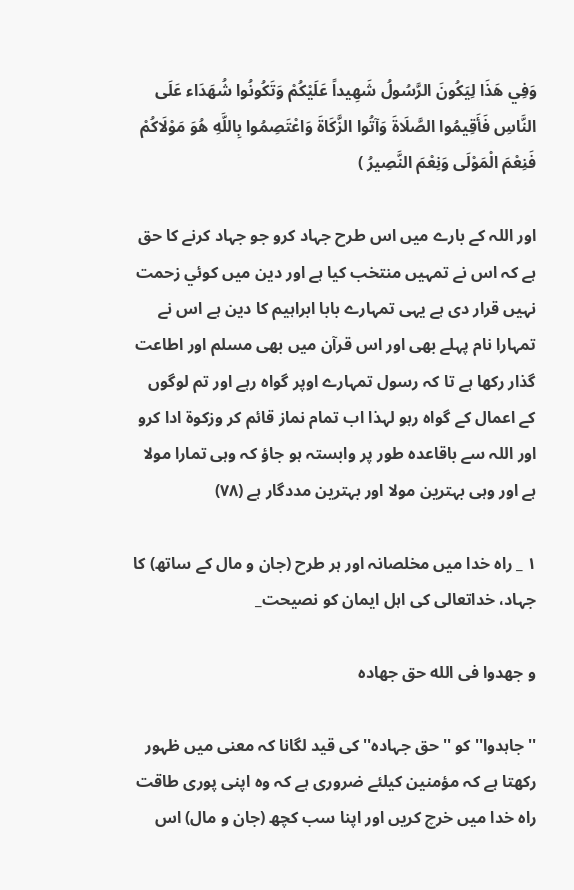وَفِي هَذَا لِيَكُونَ الرَّسُولُ شَهِيداً عَلَيْكُمْ وَتَكُونُوا شُهَدَاء عَلَى النَّاسِ فَأَقِيمُوا الصَّلَاةَ وَآتُوا الزَّكَاةَ وَاعْتَصِمُوا بِاللَّهِ هُوَ مَوْلَاكُمْ فَنِعْمَ الْمَوْلَى وَنِعْمَ النَّصِيرُ )

اور اللہ كے بارے ميں اس طرح جہاد كرو جو جہاد كرنے كا حق ہے كہ اس نے تمہيں منتخب كيا ہے اور دين ميں كوئي زحمت نہيں قرار دى ہے يہى تمہارے بابا ابراہيم كا دين ہے اس نے تمہارا نام پہلے بھى اور اس قرآن ميں بھى مسلم اور اطاعت گذار ركھا ہے تا كہ رسول تمہارے اوپر گواہ رہے اور تم لوگوں كے اعمال كے گواہ رہو لہذا اب تمام نماز قائم كر وزكوة ادا كرو اور اللہ سے باقاعدہ طور پر وابستہ ہو جاؤ كہ وہى تمارا مولا ہے اور وہى بہترين مولا اور بہترين مددگار ہے (۷۸)

۱ _ راہ خدا ميں مخلصانہ اور ہر طرح (جان و مال كے ساتھ) كا جہاد، خداتعالى كى اہل ايمان كو نصيحت_

و جهدوا فى الله حق جهاده

''جاہدوا'' كو ''حق جہادہ'' كى قيد لگانا كہ معنى ميں ظہور ركھتا ہے كہ مؤمنين كيلئے ضرورى ہے كہ وہ اپنى پورى طاقت راہ خدا ميں خرچ كريں اور اپنا سب كچھ (جان و مال) اس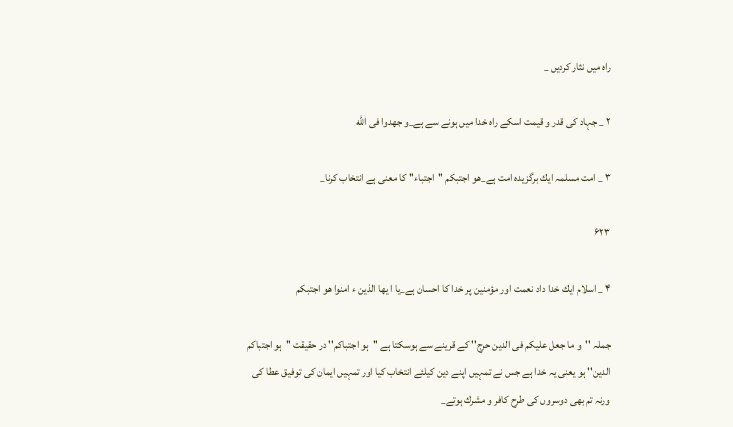راہ ميں نثار كرديں _

۲ _ جہاد كى قدر و قيمت اسكے راہ خدا ميں ہونے سے ہے_و جهدوا فى الله

۳ _ امت مسلمہ ايك برگزيدہ امت ہے_هو اجتبكم ''اجتباء'' كا معنى ہے انتخاب كرنا_

۶۲۳

۴ _ اسلام ايك خدا داد نعمت اور مؤمنين پر خدا كا احسان ہے_يا ا يها الذين ء امنوا هو اجتبكم

جملہ ''و ما جعل عليكم فى الدين حرج'' كے قرينے سے ہوسكتا ہے ''ہو اجتباكم'' در حقيقت ''ہو اجتباكم الدين'' ہو يعنى يہ خدا ہے جس نے تمہيں اپنے دين كيلئے انتخاب كيا اور تمہيں ايمان كى توفيق عطا كى ورنہ تم بھى دوسروں كى طرح كافر و مشرك ہوتے_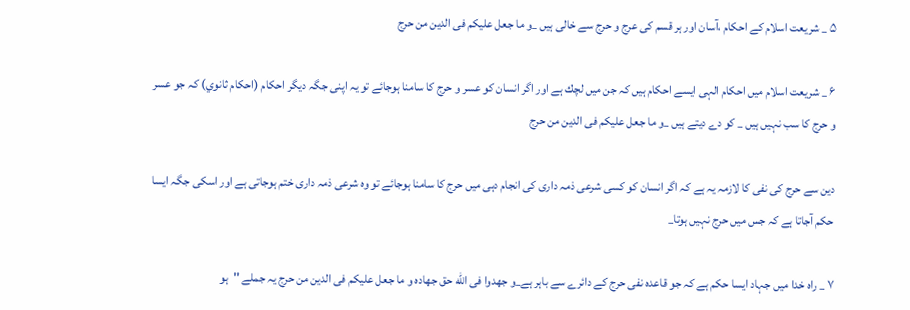۵ _ شريعت اسلام كے احكام ،آسان اور ہر قسم كى عرج و حرج سے خالى ہيں _و ما جعل عليكم فى الدين من حرج

۶ _ شريعت اسلام ميں احكام الہى ايسے احكام ہيں كہ جن ميں لچك ہے اور اگر انسان كو عسر و حرج كا سامنا ہوجائے تو يہ اپنى جگہ ديگر احكام (احكام ثانوي) كہ جو عسر و حرج كا سب نہيں ہيں _ كو دے ديتے ہيں _و ما جعل عليكم فى الدين من حرج

دين سے حرج كى نفى كا لازمہ يہ ہے كہ اگر انسان كو كسى شرعى ذمہ دارى كى انجام دہى ميں حرج كا سامنا ہوجائے تو وہ شرعى ذمہ دارى ختم ہوجاتى ہے اور اسكى جگہ ايسا حكم آجاتا ہے كہ جس ميں حرج نہيں ہوتا_

۷ _ راہ خدا ميں جہاد ايسا حكم ہے كہ جو قاعدہ نفى حرج كے دائرے سے باہر ہے_و جهدوا فى الله حق جهاده و ما جعل عليكم فى الدين من حرج يہ جملے ''ہو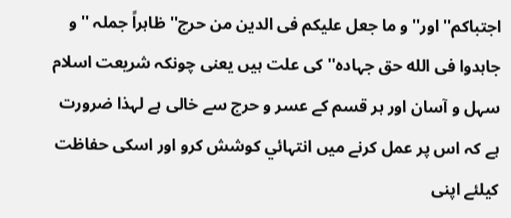اجتباكم'' اور''و ما جعل عليكم فى الدين من حرج'' ظاہراً جملہ ''و جاہدوا فى الله حق جہادہ'' كى علت ہيں يعنى چونكہ شريعت اسلام سہل و آسان اور ہر قسم كے عسر و حرج سے خالى ہے لہذا ضرورت ہے كہ اس پر عمل كرنے ميں انتہائي كوشش كرو اور اسكى حفاظت كيلئے اپنى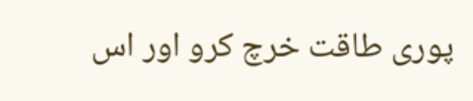پورى طاقت خرچ كرو اور اس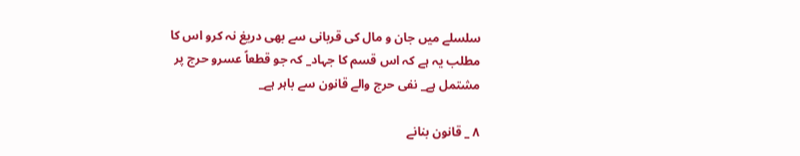سلسلے ميں جان و مال كى قربانى سے بھى دريغ نہ كرو اس كا مطلب يہ ہے كہ اس قسم كا جہاد_ كہ جو قطعاً عسرو حرج پر مشتمل ہے_ نفى حرج والے قانون سے باہر ہے_

۸ _ قانون بنانے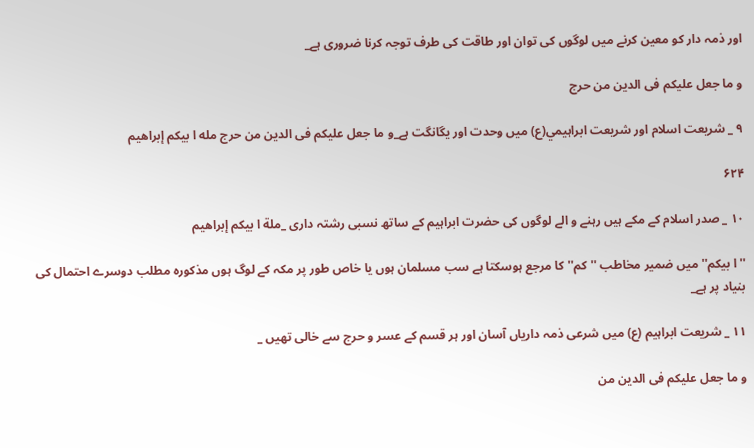اور ذمہ دار كو معين كرنے ميں لوگوں كى توان اور طاقت كى طرف توجہ كرنا ضرورى ہے_

و ما جعل عليكم فى الدين من حرج

۹ _ شريعت اسلام اور شريعت ابراہيمي(ع) ميں وحدت اور يگانگت ہے_و ما جعل عليكم فى الدين من حرج مله ا بيكم إبراهيم

۶۲۴

۱۰ _ صدر اسلام كے مكے ہيں رہنے و الے لوگوں كى حضرت ابراہيم كے ساتھ نسبى رشتہ دارى _ملة ا بيكم إبراهيم

''ا بيكم'' ميں ضمير مخاطب ''كم'' كا مرجع ہوسكتا ہے سب مسلمان ہوں يا خاص طور پر مكہ كے لوگ ہوں مذكورہ مطلب دوسرے احتمال كى بنياد پر ہے_

۱۱ _ شريعت ابراہيم (ع) ميں شرعى ذمہ دارياں آسان اور ہر قسم كے عسر و حرج سے خالى تھيں _

و ما جعل عليكم فى الدين من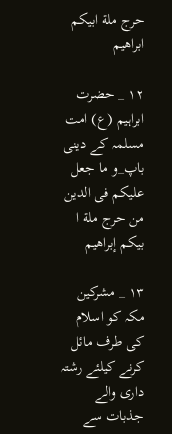حرج ملة ابيكم ابراهيم

۱۲ _ حضرت ابراہيم (ع) امت مسلمہ كے دينى باپ_و ما جعل عليكم فى الدين من حرج ملة ا بيكم إبراهيم

۱۳ _ مشركين مكہ كو اسلام كى طرف مائل كرنے كيلئے رشتہ دارى والے جذبات سے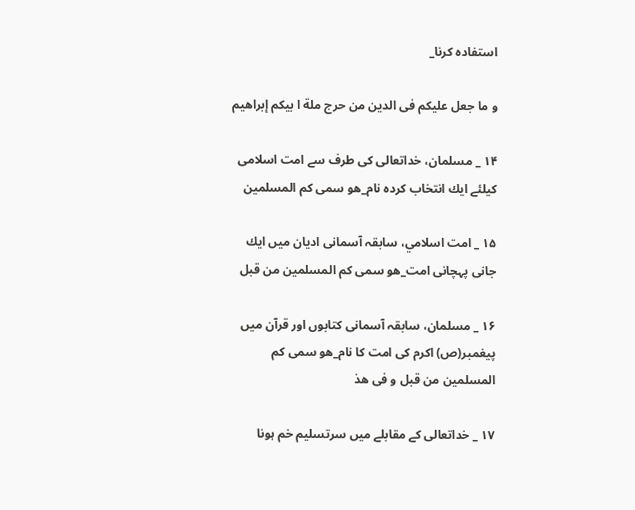استفادہ كرنا_

و ما جعل عليكم فى الدين من حرج ملة ا بيكم إبراهيم

۱۴ _ مسلمان، خداتعالى كى طرف سے امت اسلامى كيلئے ايك انتخاب كردہ نام_هو سمى كم المسلمين

۱۵ _ امت اسلامي، سابقہ آسمانى اديان ميں ايك جانى پہچانى امت_هو سمى كم المسلمين من قبل

۱۶ _ مسلمان، سابقہ آسمانى كتابوں اور قرآن ميں پيغمبر(ص) اكرم كى امت كا نام_هو سمى كم المسلمين من قبل و فى هذ

۱۷ _ خداتعالى كے مقابلے ميں سرتسليم خم ہونا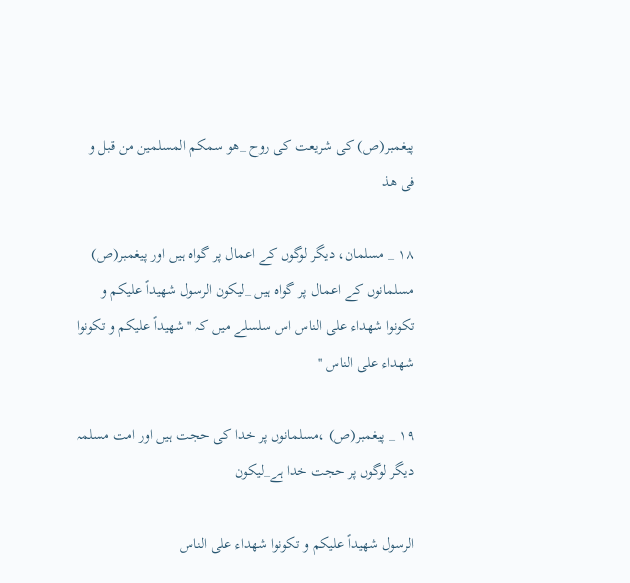پيغمبر(ص) كى شريعت كى روح _هو سمكم المسلمين من قبل و فى هذ

۱۸ _ مسلمان، ديگر لوگوں كے اعمال پر گواہ ہيں اور پيغمبر(ص) مسلمانوں كے اعمال پر گواہ ہيں _ليكون الرسول شهيداً عليكم و تكونوا شهداء على الناس اس سلسلے ميں كہ ''شهيداً عليكم و تكونوا شهداء على الناس ''

۱۹ _ پيغمبر(ص) ،مسلمانوں پر خدا كى حجت ہيں اور امت مسلمہ ديگر لوگوں پر حجت خدا ہے_ليكون

الرسول شهيداً عليكم و تكونوا شهداء على الناس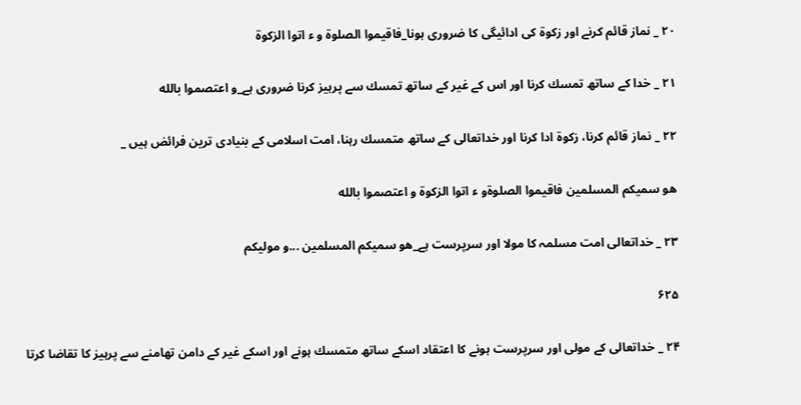۲۰ _ نماز قائم كرنے اور زكوة كى ادائيگى كا ضرورى ہونا_فاقيموا الصلوة و ء اتوا الزكوة

۲۱ _ خدا كے ساتھ تمسك كرنا اور اس كے غير كے ساتھ تمسك سے پرہيز كرنا ضرورى ہے_و اعتصموا بالله

۲۲ _ نماز قائم كرنا، زكوة ادا كرنا اور خداتعالى كے ساتھ متمسك رہنا، امت اسلامى كے بنيادى ترين فرائض ہيں _

هو سميكم المسلمين فاقيموا الصلوةو ء اتوا الزكوة و اعتصموا بالله

۲۳ _ خداتعالى امت مسلمہ كا مولا اور سرپرست ہے_هو سميكم المسلمين ...و موليكم

۶۲۵

۲۴ _ خداتعالى كے مولى اور سرپرست ہونے كا اعتقاد اسكے ساتھ متمسك ہونے اور اسكے غير كے دامن تھامنے سے پرہيز كا تقاضا كرتا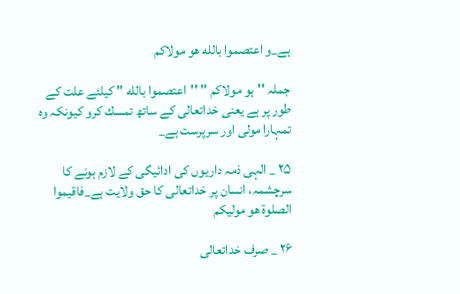ہے_و اعتصموا بالله هو مولاكم

جملہ ''ہو مولاكم '' ''اعتصموا بالله '' كيلئے علت كے طور پر ہے يعنى خداتعالى كے ساتھ تمسك كرو كيونكہ وہ تمہارا مولى اور سرپرست ہے_

۲۵ _ الہى ذمہ داريوں كى ادائيگى كے لازم ہونے كا سرچشمہ، انسان پر خداتعالى كا حق ولايت ہے_فاقيموا الصلوة هو موليكم

۲۶ _ صرف خداتعالى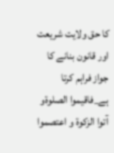كا حق ولايت شريعت اور قانون بنانے كا جواز فراہم كرتا ہے_فاقيموا الصلوةو آتوا الزكوة و اعتصموا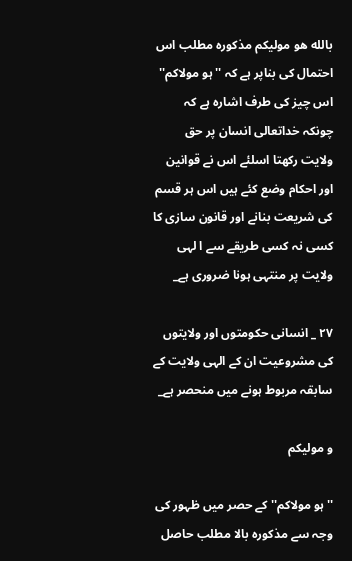بالله هو موليكم مذكورہ مطلب اس احتمال كى بناپر ہے كہ ''ہو مولاكم'' اس چيز كى طرف اشارہ ہے كہ چونكہ خداتعالى انسان پر حق ولايت ركھتا اسلئے اس نے قوانين اور احكام وضع كئے ہيں اس ہر قسم كى شريعت بنانے اور قانون سازى كا كسى نہ كسى طريقے سے ا لہى ولايت پر منتہى ہونا ضرورى ہے_

۲۷ _ انسانى حكومتوں اور ولايتوں كى مشروعيت ان كے الہى ولايت كے سابقہ مربوط ہونے ميں منحصر ہے_

و موليكم

''ہو مولاكم'' كے حصر ميں ظہور كى وجہ سے مذكورہ بالا مطلب حاصل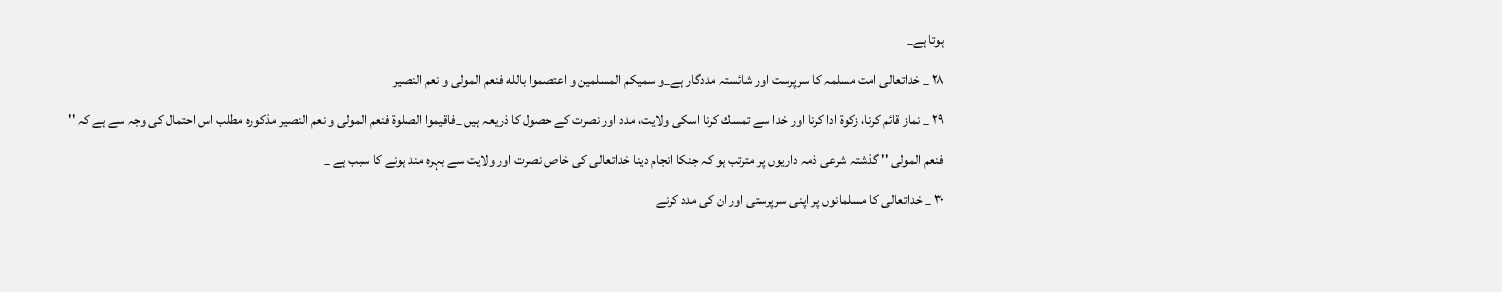ہوتا ہے_

۲۸ _ خداتعالى امت مسلمہ كا سرپرست اور شائستہ مددگار ہے_و سميكم المسلمين و اعتصموا بالله فنعم المولى و نعم النصير

۲۹ _ نماز قائم كرنا، زكوة ادا كرنا اور خدا سے تمسك كرنا اسكى ولايت، مدد اور نصرت كے حصول كا ذريعہ ہيں _فاقيموا الصلوة فنعم المولى و نعم النصير مذكورہ مطلب اس احتمال كى وجہ سے ہے كہ ''

فنعم المولى '' گذشتہ شرعى ذمہ داريوں پر مترتب ہو كہ جنكا انجام دينا خداتعالى كى خاص نصرت اور ولايت سے بہرہ مند ہونے كا سبب ہے _

۳۰ _ خداتعالى كا مسلمانوں پر اپنى سرپرستى اور ان كى مدد كرنے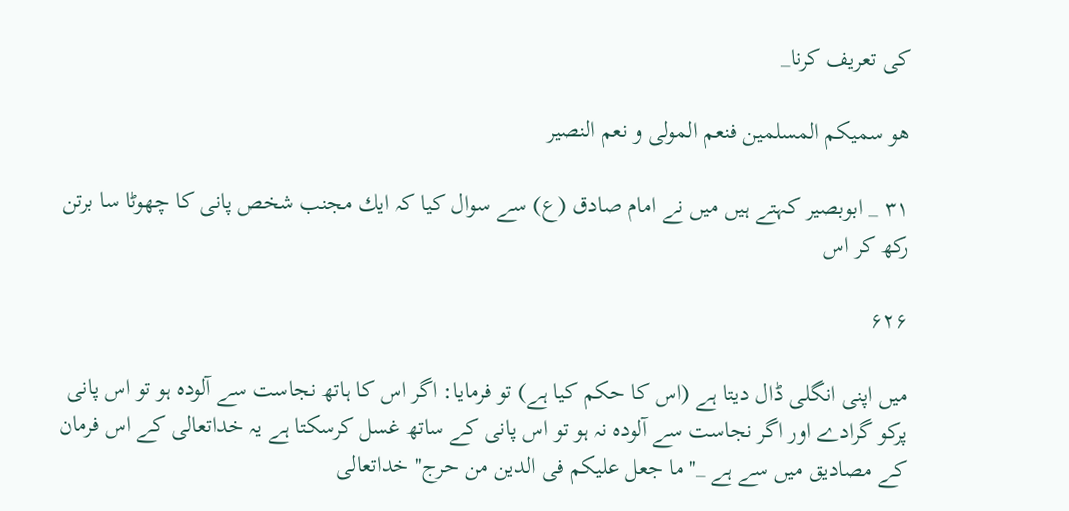كى تعريف كرنا_

هو سميكم المسلمين فنعم المولى و نعم النصير

۳۱ _ ابوبصير كہتے ہيں ميں نے امام صادق (ع) سے سوال كيا كہ ايك مجنب شخص پانى كا چھوٹا سا برتن ركھ كر اس

۶۲۶

ميں اپنى انگلى ڈال ديتا ہے (اس كا حكم كيا ہے) تو فرمايا: اگر اس كا ہاتھ نجاست سے آلودہ ہو تو اس پانى پركو گرادے اور اگر نجاست سے آلودہ نہ ہو تو اس پانى كے ساتھ غسل كرسكتا ہے يہ خداتعالى كے اس فرمان كے مصاديق ميں سے ہے _''ما جعل عليكم فى الدين من حرج'' خداتعالى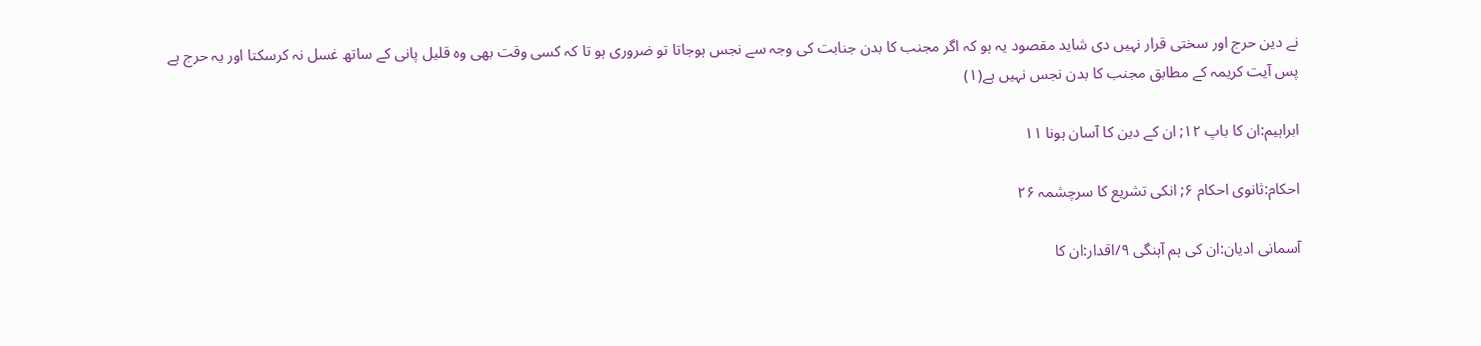نے دين حرج اور سختى قرار نہيں دى شايد مقصود يہ ہو كہ اگر مجنب كا بدن جنابت كى وجہ سے نجس ہوجاتا تو ضرورى ہو تا كہ كسى وقت بھى وہ قليل پانى كے ساتھ غسل نہ كرسكتا اور يہ حرج ہے پس آيت كريمہ كے مطابق مجنب كا بدن نجس نہيں ہے(۱)

ابراہيم:ان كا باپ ۱۲; ان كے دين كا آسان ہونا ۱۱

احكام:ثانوى احكام ۶; انكى تشريع كا سرچشمہ ۲۶

آسمانى اديان:ان كى ہم آہنگى ۹/اقدار:ان كا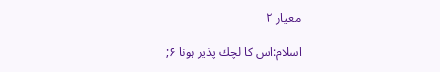معيار ۲

اسلام:اس كا لچك پذير ہونا ۶;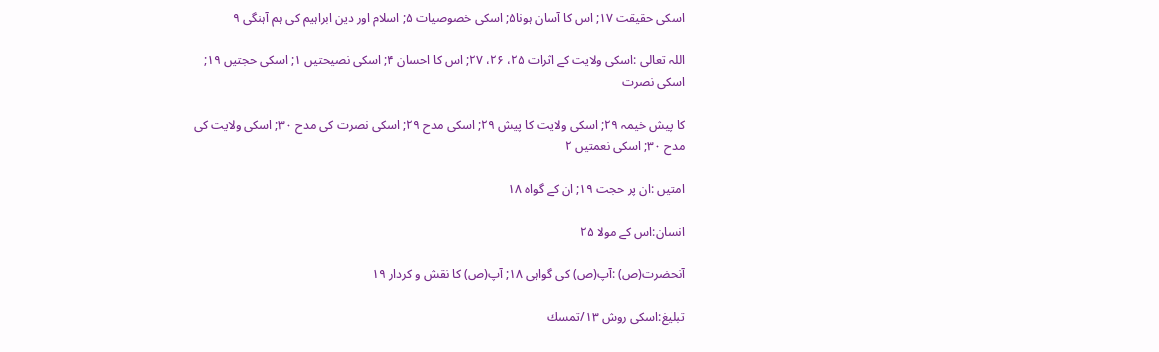اسكى حقيقت ۱۷; اس كا آسان ہونا۵; اسكى خصوصيات ۵; اسلام اور دين ابراہيم كى ہم آہنگى ۹

اللہ تعالى :اسكى ولايت كے اثرات ۲۵، ۲۶، ۲۷; اس كا احسان ۴; اسكى نصيحتيں ۱; اسكى حجتيں ۱۹; اسكى نصرت

كا پيش خيمہ ۲۹; اسكى ولايت كا پيش ۲۹; اسكى مدح ۲۹; اسكى نصرت كى مدح ۳۰; اسكى ولايت كى مدح ۳۰; اسكى نعمتيں ۲

امتيں :ان پر حجت ۱۹; ان كے گواہ ۱۸

انسان:اس كے مولا ۲۵

آنحضرت(ص) :آپ(ص) كى گواہى ۱۸; آپ(ص) كا نقش و كردار ۱۹

تبليغ:اسكى روش ۱۳/تمسك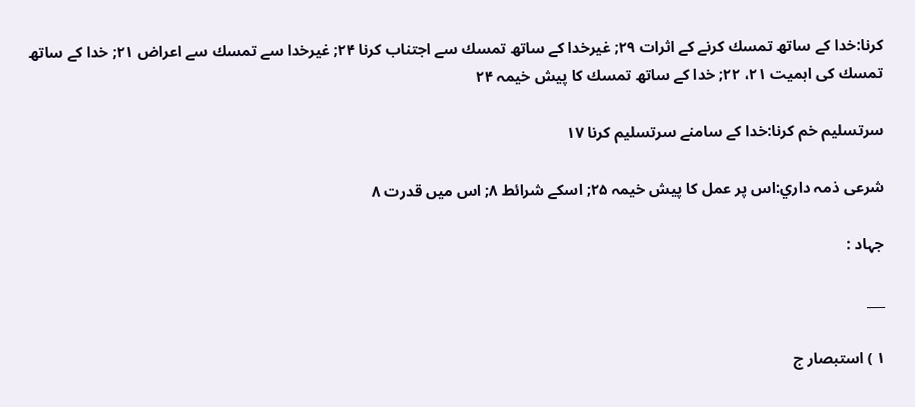كرنا:خدا كے ساتھ تمسك كرنے كے اثرات ۲۹; غيرخدا كے ساتھ تمسك سے اجتناب كرنا ۲۴; غيرخدا سے تمسك سے اعراض ۲۱; خدا كے ساتھ تمسك كى اہميت ۲۱، ۲۲; خدا كے ساتھ تمسك كا پيش خيمہ ۲۴

سرتسليم خم كرنا:خدا كے سامنے سرتسليم كرنا ۱۷

شرعى ذمہ داري:اس پر عمل كا پيش خيمہ ۲۵; اسكے شرائط ۸; اس ميں قدرت ۸

جہاد :

___

۱ ) استبصار ج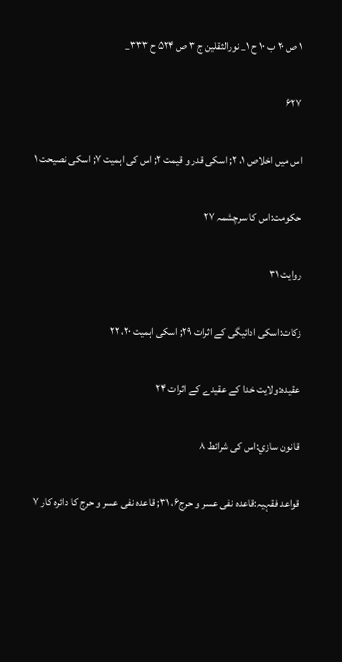۱ ص ۲۰ ب ۱۰ ح ۱_ نورالثقلين ج ۳ ص ۵۲۴ ح ۳۳۳_

۶۲۷

اس ميں اخلاص ۱، ۲; اسكى قدر و قيمت ۲; اس كى اہميت ۷; اسكى نصيحت ۱

حكومت:اس كا سرچشمہ ۲۷

روايت ۳۱

زكات:اسكى ادائيگى كے اثرات ۲۹; اسكى اہميت ۲۰، ۲۲

عقيدہ:ولايت خدا كے عقيدے كے اثرات ۲۴

قانون سازي:اس كى شرائط ۸

قواعد فقہيہ:قاعدہ نفى عسر و حرج۶، ۳۱; قاعدہ نفى عسر و حرج كا دائرہ كار ۷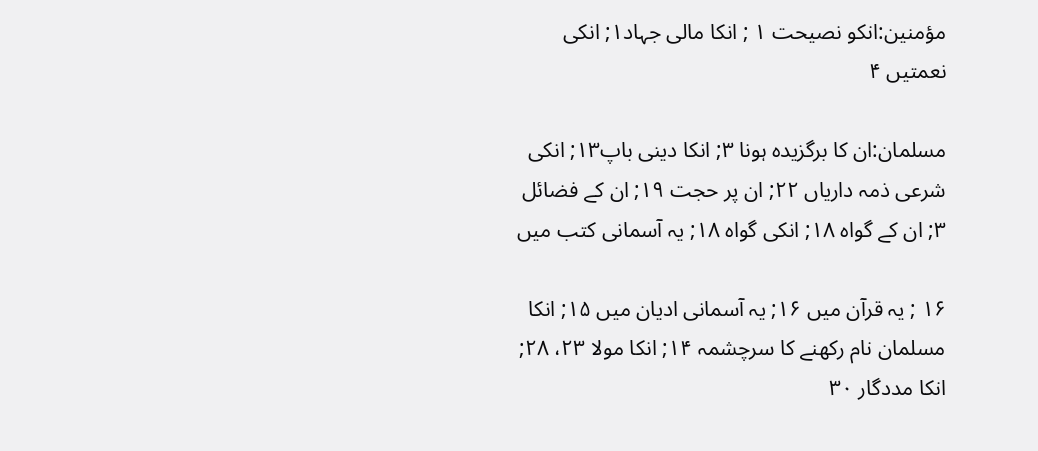مؤمنين:انكو نصيحت ۱ ; انكا مالى جہاد۱; انكى نعمتيں ۴

مسلمان:ان كا برگزيدہ ہونا ۳; انكا دينى باپ۱۳; انكى شرعى ذمہ دارياں ۲۲; ان پر حجت ۱۹; ان كے فضائل ۳; ان كے گواہ ۱۸; انكى گواہ ۱۸; يہ آسمانى كتب ميں

۱۶ ; يہ قرآن ميں ۱۶; يہ آسمانى اديان ميں ۱۵; انكا مسلمان نام ركھنے كا سرچشمہ ۱۴; انكا مولا ۲۳، ۲۸; انكا مددگار ۳۰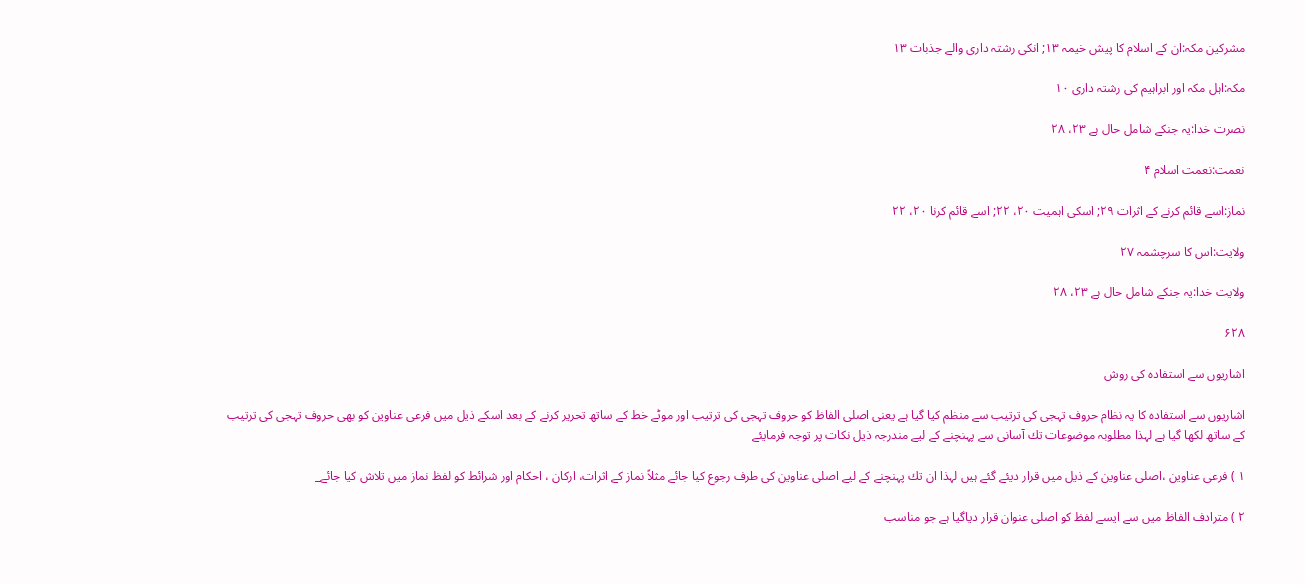مشركين مكہ:ان كے اسلام كا پيش خيمہ ۱۳; انكى رشتہ دارى والے جذبات ۱۳

مكہ:اہل مكہ اور ابراہيم كى رشتہ دارى ۱۰

نصرت خدا:يہ جنكے شامل حال ہے ۲۳، ۲۸

نعمت:نعمت اسلام ۴

نماز:اسے قائم كرنے كے اثرات ۲۹; اسكى اہميت ۲۰، ۲۲; اسے قائم كرنا ۲۰، ۲۲

ولايت:اس كا سرچشمہ ۲۷

ولايت خدا:يہ جنكے شامل حال ہے ۲۳، ۲۸

۶۲۸

اشاريوں سے استفادہ كى روش

اشاريوں سے استفادہ كا يہ نظام حروف تہجى كى ترتيب سے منظم كيا گيا ہے يعنى اصلى الفاظ كو حروف تہجى كى ترتيب اور موٹے خط كے ساتھ تحرير كرنے كے بعد اسكے ذيل ميں فرعى عناوين كو بھى حروف تہجى كى ترتيب كے ساتھ لكھا گيا ہے لہذا مطلوبہ موضوعات تك آسانى سے پہنچنے كے ليے مندرجہ ذيل نكات پر توجہ فرمايئے

۱ ) فرعى عناوين ،اصلى عناوين كے ذيل ميں قرار ديئے گئے ہيں لہذا ان تك پہنچنے كے ليے اصلى عناوين كى طرف رجوع كيا جائے مثلاً نماز كے اثرات، اركان ، احكام اور شرائط كو لفظ نماز ميں تلاش كيا جائے_

۲ ) مترادف الفاظ ميں سے ايسے لفظ كو اصلى عنوان قرار دياگيا ہے جو مناسب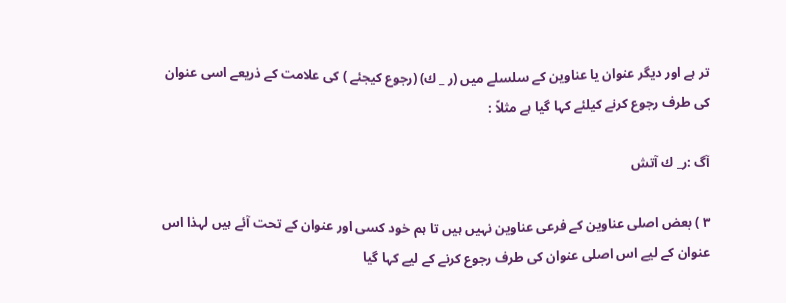تر ہے اور ديگر عنوان يا عناوين كے سلسلے ميں (ر _ ك) (رجوع كيجئے ) كى علامت كے ذريعے اسى عنوان كى طرف رجوع كرنے كيلئے كہا گيا ہے مثلاً :

آگ :ر_ ك آتش

۳ ) بعض اصلى عناوين كے فرعى عناوين نہيں ہيں تا ہم خود كسى اور عنوان كے تحت آئے ہيں لہذا اس عنوان كے ليے اس اصلى عنوان كى طرف رجوع كرنے كے ليے كہا گيا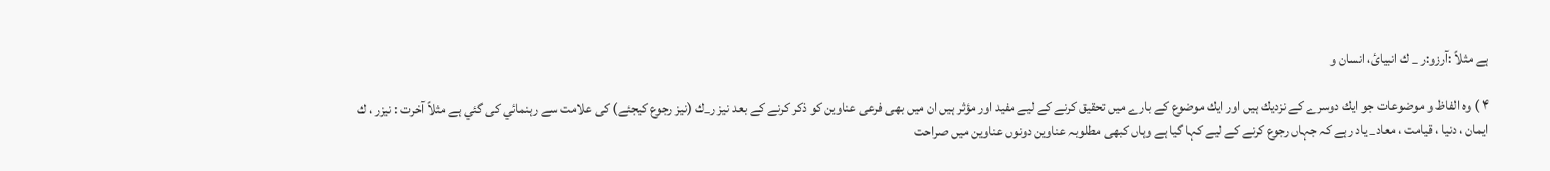ہے مثلاً :آرزو:ر _ ك انبيائ، انسان و

۴ ) وہ الفاظ و موضوعات جو ايك دوسرے كے نزديك ہيں اور ايك موضوع كے بارے ميں تحقيق كرنے كے ليے مفيد اور مؤثر ہيں ان ميں بھى فرعى عناوين كو ذكر كرنے كے بعد نيز ر_ك (نيز رجوع كيجئے) كى علامت سے رہنمائي كى گئي ہے مثلاً آخرت : نيزر ، ك ايمان ، دنيا ، قيامت ، معاد_ ياد رہے كہ جہاں رجوع كرنے كے ليے كہا گيا ہے وہاں كبھى مطلوبہ عناوين دونوں عناوين ميں صراحت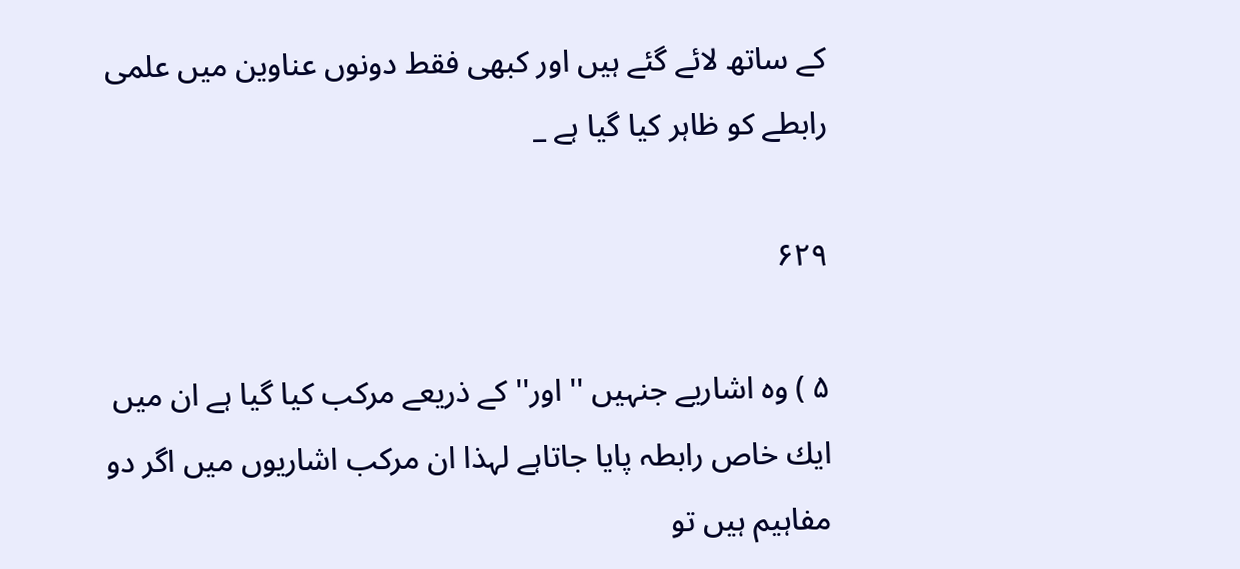كے ساتھ لائے گئے ہيں اور كبھى فقط دونوں عناوين ميں علمى رابطے كو ظاہر كيا گيا ہے _

۶۲۹

۵ ) وہ اشاريے جنہيں '' اور'' كے ذريعے مركب كيا گيا ہے ان ميں ايك خاص رابطہ پايا جاتاہے لہذا ان مركب اشاريوں ميں اگر دو مفاہيم ہيں تو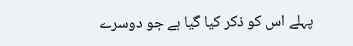پہلے اس كو ذكر كيا گيا ہے جو دوسرے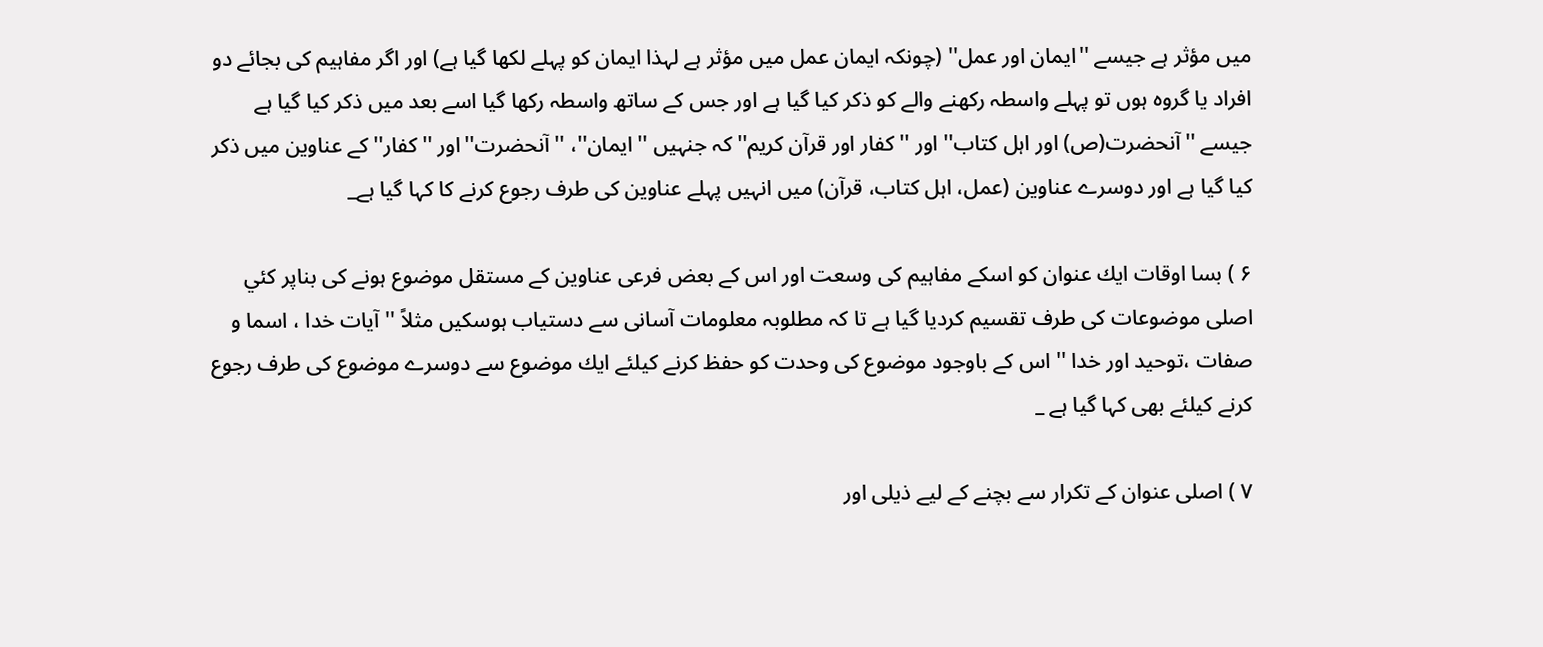ميں مؤثر ہے جيسے ''ايمان اور عمل'' (چونكہ ايمان عمل ميں مؤثر ہے لہذا ايمان كو پہلے لكھا گيا ہے) اور اگر مفاہيم كى بجائے دو افراد يا گروہ ہوں تو پہلے واسطہ ركھنے والے كو ذكر كيا گيا ہے اور جس كے ساتھ واسطہ ركھا گيا اسے بعد ميں ذكر كيا گيا ہے جيسے ''آنحضرت(ص) اور اہل كتاب'' اور '' كفار اور قرآن كريم'' كہ جنہيں '' ايمان''، '' آنحضرت''اور ''كفار'' كے عناوين ميں ذكر كيا گيا ہے اور دوسرے عناوين (عمل، اہل كتاب، قرآن) ميں انہيں پہلے عناوين كى طرف رجوع كرنے كا كہا گيا ہے_

۶ ) بسا اوقات ايك عنوان كو اسكے مفاہيم كى وسعت اور اس كے بعض فرعى عناوين كے مستقل موضوع ہونے كى بناپر كئي اصلى موضوعات كى طرف تقسيم كرديا گيا ہے تا كہ مطلوبہ معلومات آسانى سے دستياب ہوسكيں مثلاً ''آيات خدا ، اسما و صفات ،توحيد اور خدا '' اس كے باوجود موضوع كى وحدت كو حفظ كرنے كيلئے ايك موضوع سے دوسرے موضوع كى طرف رجوع كرنے كيلئے بھى كہا گيا ہے _

۷ ) اصلى عنوان كے تكرار سے بچنے كے ليے ذيلى اور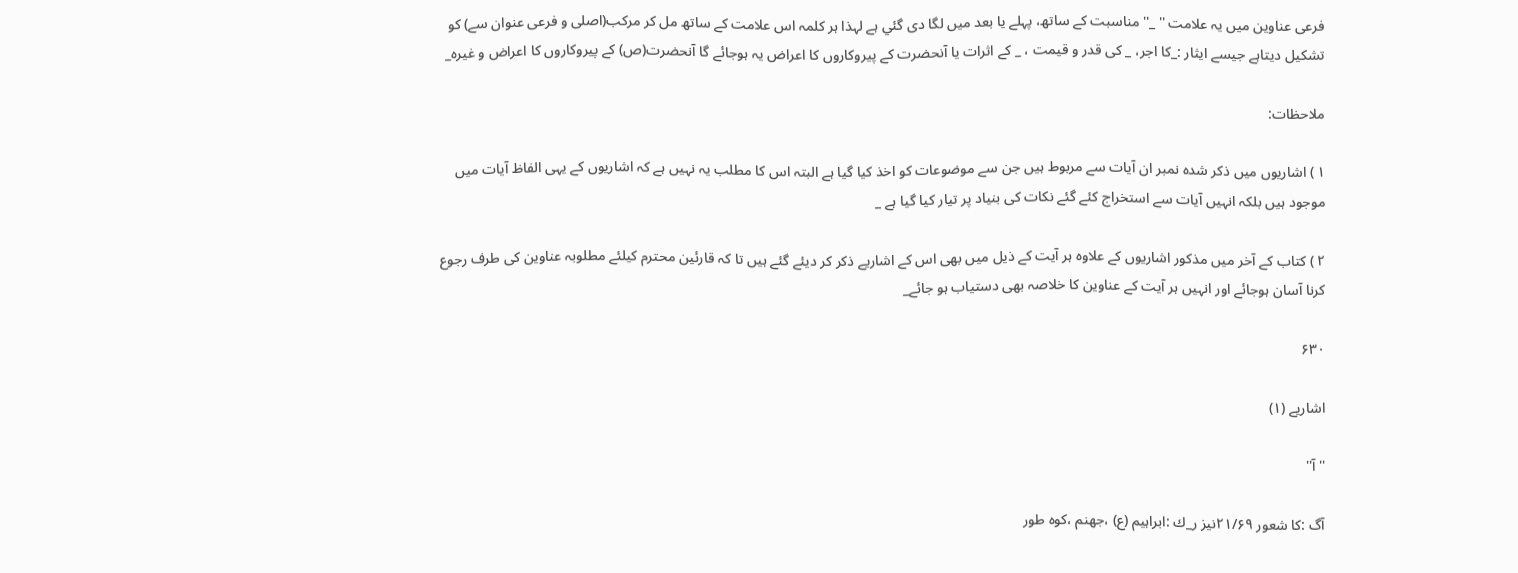فرعى عناوين ميں يہ علامت '' _'' مناسبت كے ساتھ، پہلے يا بعد ميں لگا دى گئي ہے لہذا ہر كلمہ اس علامت كے ساتھ مل كر مركب(اصلى و فرعى عنوان سے) كو تشكيل ديتاہے جيسے ايثار :_كا اجر، _ كى قدر و قيمت ، _ كے اثرات يا آنحضرت كے پيروكاروں كا اعراض يہ ہوجائے گا آنحضرت(ص) كے پيروكاروں كا اعراض و غيرہ_

ملاحظات:

۱ ) اشاريوں ميں ذكر شدہ نمبر ان آيات سے مربوط ہيں جن سے موضوعات كو اخذ كيا گيا ہے البتہ اس كا مطلب يہ نہيں ہے كہ اشاريوں كے يہى الفاظ آيات ميں موجود ہيں بلكہ انہيں آيات سے استخراج كئے گئے نكات كى بنياد پر تيار كيا گيا ہے _

۲ ) كتاب كے آخر ميں مذكور اشاريوں كے علاوہ ہر آيت كے ذيل ميں بھى اس كے اشاريے ذكر كر ديئے گئے ہيں تا كہ قارئين محترم كيلئے مطلوبہ عناوين كى طرف رجوع كرنا آسان ہوجائے اور انہيں ہر آيت كے عناوين كا خلاصہ بھى دستياب ہو جائے_

۶۳۰

اشاريے (۱)

'' آ''

آگ :كا شعور ۲۱/۶۹نيز ر_ك :ابراہيم (ع) ،جھنم ،كوہ طور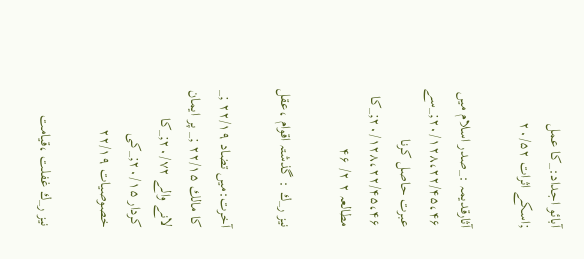آبائو اجداد:_كا عمل ;اسكے اثرات ۲۰/۵۲

آثارقديمہ :_صدر اسلام ميں ۲۰/۱۲۸،۲۲/۴۵،۴۶;_سے عبرت حاصل كرنا ۲۰/۱۲۸،۲۲/۴۵،۴۶;_كا مطالعہ ۲ ۲/ ۴۶

نيز ر_ك : گذشتہ اقوام ،عقل

آخرت:ميں تضاد ۲۲/۱۹ ;_ كا مالك ۲۲/۱۵ ;_ پر ايمان لانے والے ۲۰/۷۲;_كا كردار ۲۰/۱۵;_كى خصوصيات ۲۲/۱۹

نيز ر_ك غفلت ،قيامت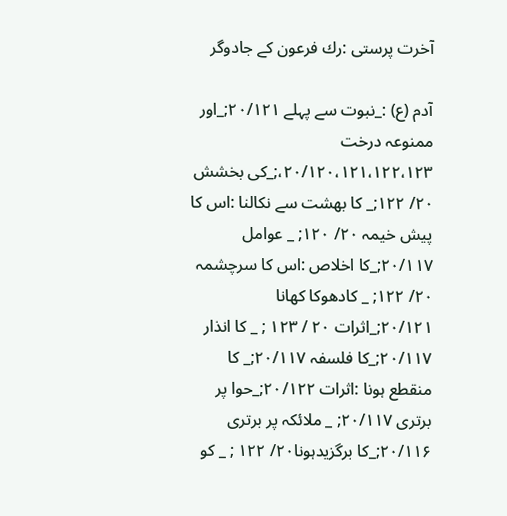آخرت پرستى :رك فرعون كے جادوگر

آدم (ع) :_نبوت سے پہلے ۲۰/۱۲۱;_اور ممنوعہ درخت ۲۰/۱۲۰،۱۲۱،۱۲۲،۱۲۳،;_كى بخشش ۲۰/ ۱۲۲;_ كا بھشت سے نكالنا :اس كا پيش خيمہ ۲۰/ ۱۲۰; _ عوامل ۲۰/۱۱۷;_كا اخلاص :اس كا سرچشمہ ۲۰/ ۱۲۲; _ كادھوكا كھانا ۲۰/۱۲۱;_اثرات ۲۰ / ۱۲۳ ; _ كا انذار ۲۰/۱۱۷;_كا فلسفہ ۲۰/۱۱۷;_ كا منقطع ہونا :اثرات ۲۰/۱۲۲;_حوا پر برترى ۲۰/۱۱۷; _ ملائكہ پر برترى ۲۰/۱۱۶;_كا برگزيدہونا۲۰/ ۱۲۲ ; _ كو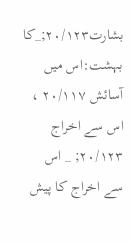بشارت۲۰/۱۲۳;_كا بہشت:اس ميں آسائش ۲۰/۱۱۷ ، اس سے اخراج ۲۰/۱۲۳; _ اس سے اخراج كا پيش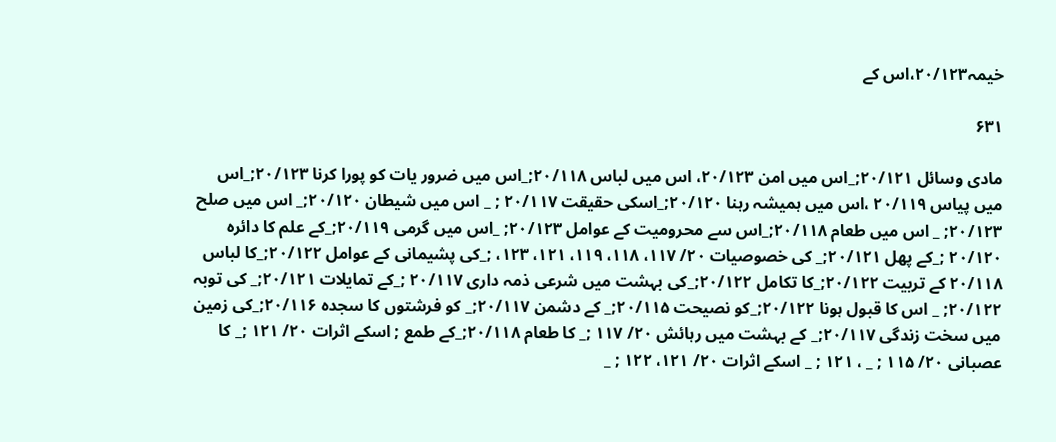خيمہ۲۰/۱۲۳،اس كے

۶۳۱

مادى وسائل ۲۰/۱۲۱;_اس ميں امن ۲۰/۱۲۳، اس ميں لباس ۲۰/۱۱۸;_اس ميں ضرور يات كو پورا كرنا ۲۰/۱۲۳;_اس ميں پياس ۲۰/۱۱۹ ،اس ميں ہميشہ رہنا ۲۰/۱۲۰;_اسكى حقيقت ۲۰/۱۱۷ ; _ اس ميں شيطان ۲۰/۱۲۰;_ اس ميں صلح ۲۰/۱۲۳; _ اس ميں طعام ۲۰/۱۱۸;_اس سے محروميت كے عوامل ۲۰/۱۲۳; _اس ميں گرمى ۲۰/۱۱۹;_كے علم كا دائرہ ۲۰/۱۲۰ ;_كے پھل ۲۰/۱۲۱;_ كى خصوصيات ۲۰/ ۱۱۷، ۱۱۸، ۱۱۹، ۱۲۱، ۱۲۳، ;_كى پشيمانى كے عوامل ۲۰/۱۲۲;_كا لباس ۲۰/۱۱۸ كے تربيت ۲۰/۱۲۲;_كا تكامل ۲۰/۱۲۲;_كى بہشت ميں شرعى ذمہ دارى ۲۰/۱۱۷ ;_كے تمايلات ۲۰/۱۲۱;_ كى توبہ ۲۰/۱۲۲; _ اس كا قبول ہونا ۲۰/۱۲۲;_كو نصيحت ۲۰/۱۱۵;_ كے دشمن ۲۰/۱۱۷;_ كو فرشتوں كا سجدہ ۲۰/۱۱۶;_كى زمين ميں سخت زندگى ۲۰/۱۱۷;_ كے بہشت ميں رہائش ۲۰/ ۱۱۷ ;_ كا طعام ۲۰/۱۱۸;_كے طمع ; اسكے اثرات ۲۰/ ۱۲۱ ;_ كا عصبانى ۲۰/ ۱۱۵ ; _ ، ۱۲۱ ; _ اسكے اثرات ۲۰/ ۱۲۱، ۱۲۲ ; _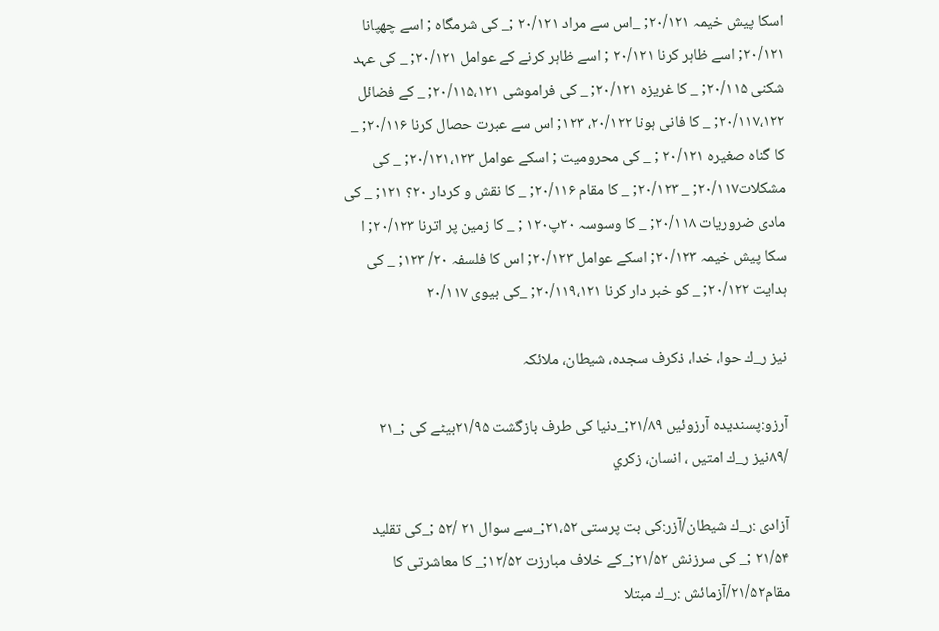اسكا پيش خيمہ ۲۰/۱۲۱; _اس سے مراد ۲۰/۱۲۱ ;_ كى شرمگاہ ; اسے چھپانا ۲۰/۱۲۱; اسے ظاہر كرنا ۲۰/۱۲۱ ; اسے ظاہر كرنے كے عوامل ۲۰/۱۲۱; _ كى عہد شكنى ۲۰/۱۱۵; _ كا غريزہ ۲۰/۱۲۱; _ كى فراموشى ۲۰/۱۱۵،۱۲۱; _ كے فضائل ۲۰/۱۱۷،۱۲۲; _ كا فانى ہونا ۲۰/۱۲۲، ۱۲۳; اس سے عبرت حصال كرنا ۲۰/۱۱۶; _ كا گناہ صغيرہ ۲۰/۱۲۱ ; _ كى محروميت ; اسكے عوامل ۲۰/۱۲۱،۱۲۳; _ كى مشكلات۲۰/۱۱۷; _ ۲۰/۱۲۳; _ كا مقام ۲۰/۱۱۶; _ كا نقش و كردار ۲۰؟ ۱۲۱; _ كى مادى ضروريات ۲۰/۱۱۸; _ كا وسوسہ ۲۰پ۱۲۰ ; _ كا زمين پر اترنا ۲۰/۱۲۳; ا سكا پيش خيمہ ۲۰/۱۲۳; اسكے عوامل ۲۰/۱۲۳; اس كا فلسفہ ۲۰/ ۱۲۳; _ كى ہدايت ۲۰/۱۲۲; _ كو خبر دار كرنا ۲۰/۱۱۹،۱۲۱; _كى بيوى ۲۰/۱۱۷

نيز ر_ك حوا، خدا، ذكرف سجدہ، شيطان، ملائكہ

آرزو:پسنديدہ آرزوئيں ۲۱/۸۹;_دنيا كى طرف بازگشت ۲۱/۹۵بيٹے كى ;_۲۱ /۸۹نيز ر_ك امتيں ، انسان، زكري

آزادى :ر_ك شيطان/آزر:كى بت پرستى ۲۱،۵۲;_سے سوال ۲۱ /۵۲ ;_كى تقليد ۲۱/۵۴ ;_ كى سرزنش ۲۱/۵۲;_كے خلاف مبارزت ۱۲/۵۲;_ كا معاشرتى كا مقام۲۱/۵۲/آزمائش :ر_ك مبتلا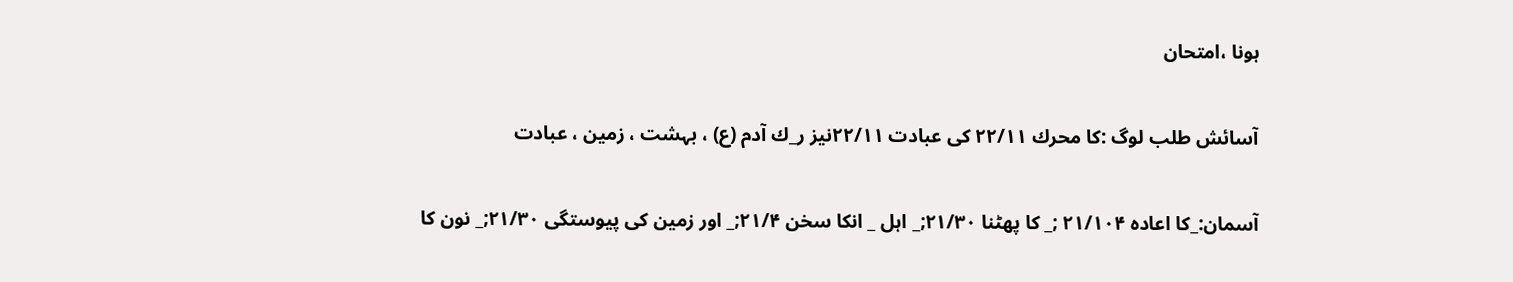ہونا ،امتحان

آسائش طلب لوگ :كا محرك ۲۲/۱۱ كى عبادت ۲۲/۱۱نيز ر_ك آدم (ع) ، بہشت ، زمين ، عبادت

آسمان:_كا اعادہ ۲۱/۱۰۴ ;_ كا پھٹنا ۲۱/۳۰;_ اہل _ انكا سخن ۲۱/۴;_ اور زمين كى پيوستگى ۲۱/۳۰;_ نون كا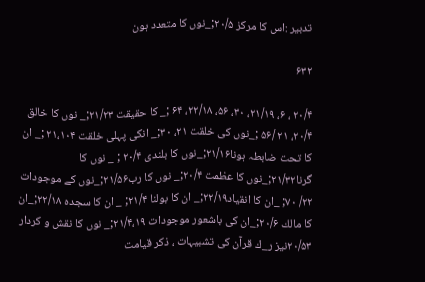تدبير :اس كا مركز ۲۰/۵;_نوں كا متعدد ہون

۶۳۲

۲۰/۴ ، ۶، ۲۱/۱۹، ۳۰، ۵۶، ۲۲/۱۸، ۶۴ ;_ كا حقيقت ۲۱/۲۳;_ نوں كا خالق ۲۰/۴، ۲۱ /۵۶ ;_نوں كى خلقت ۲۱، ۳۰;_ انكى پہلى خلقت ۲۱،۱۰۴ ;_ ان كا تحت ضابطہ ہونا۲۱/۱۶;_نوں كا بلندى ۲۰/۴ ; _ نوں كا گرنا۲۱/۳۲;_نوں كا عظمت ۲۰/۴;_ نوں كا رب۲۱/۵۶;_نوں كے موجودات ۲۲/ ۷۰; _ان كا انقياد۲۲/۱۹;_ ان كا بولنا ۲۱/۴; _ ان كا سجدہ ۲۲/۱۸;_ان كا مالك ۲۰/۶;_ان كى باشعور موجودات ۲۱/۴،۱۹;_ نوں كا نقش و كردار ۲۰/۵۳نيز ر_ك قرآن كى تشبيہات ، ذكر قيامت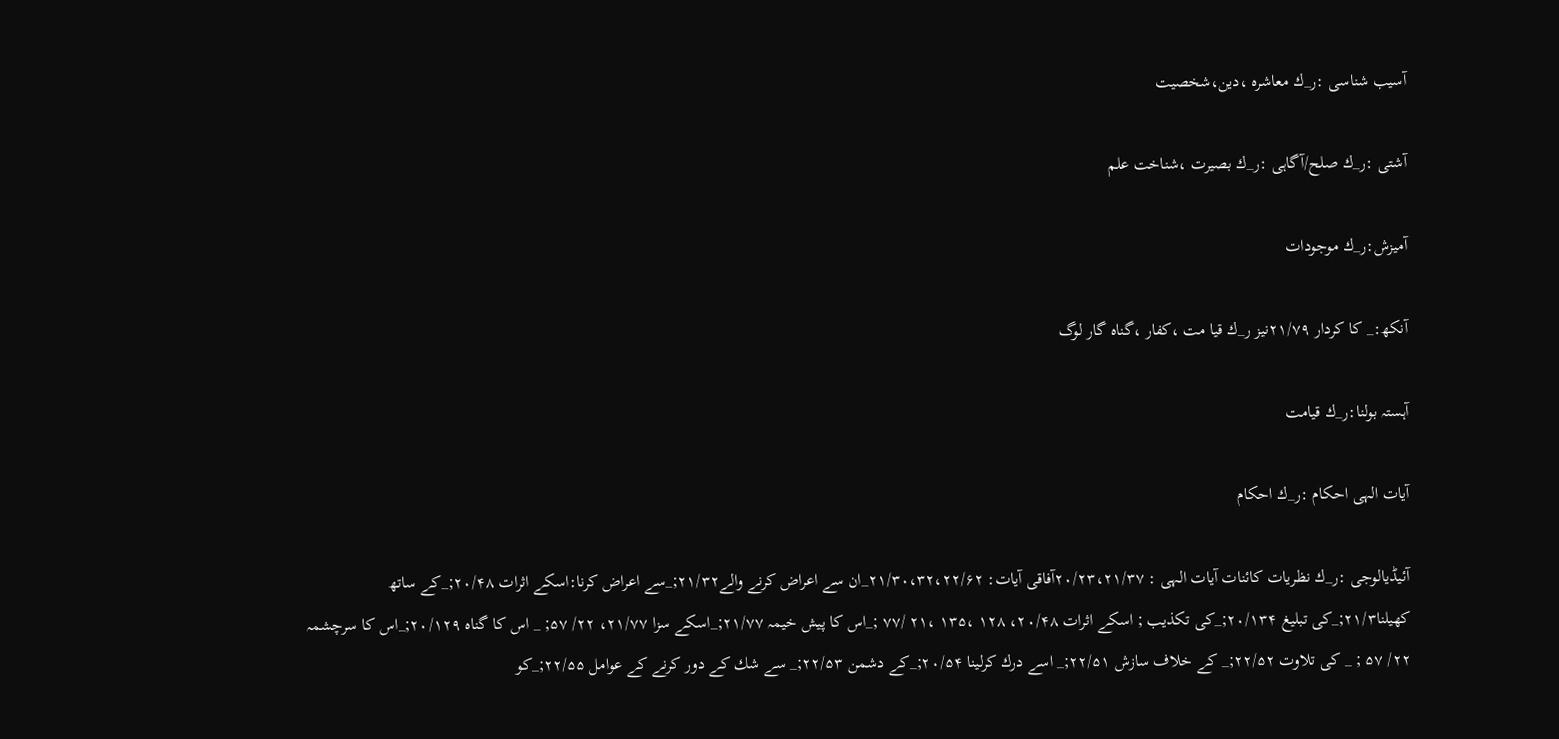آسيب شناسى :ر_ك معاشرہ ،دين،شخصيت

آشتى :ر_ك صلح/آگاہى :ر_ك بصيرت ،شناخت علم

آميزش:ر_ك موجودات

آنكھ:_ كا كردار ۲۱/۷۹نيز ر_ك قيا مت ،كفار ،گناہ گار لوگ

آہستہ بولنا:ر_ك قيامت

آيات الہى احكام :ر_ك احكام

آئيڈيالوجى :ر_ك نظريات كائنات آيات الہى : ۲۰/۲۳،۲۱/۳۷آفاقى آيات: ۲۱/۳۰،۳۲،۲۲/۶۲_ان سے اعراض كرنے والے۲۱/۳۲;_سے اعراض كرنا:اسكے اثرات ۲۰/۴۸;_كے ساتھ كھيلنا۲۱/۳;_كى تبليغ ۲۰/۱۳۴;_كى تكذيب ; اسكے اثرات ۲۰/۴۸، ۱۲۸ ،۱۳۵ ،۲۱ /۷۷ ;_اس كا پيش خيمہ ۲۱/۷۷;_اسكے سزا ۲۱/۷۷، ۲۲/ ۵۷; _ اس كا گناہ ۲۰/۱۲۹;_اس كا سرچشمہ ۲۲/ ۵۷ ; _ كى تلاوت ۲۲/۵۲;_ كے خلاف سازش ۲۲/۵۱;_ اسے درك كرلينا ۲۰/۵۴;_كے دشمن ۲۲/۵۳;_ سے شك كے دور كرنے كے عوامل ۲۲/۵۵;_كو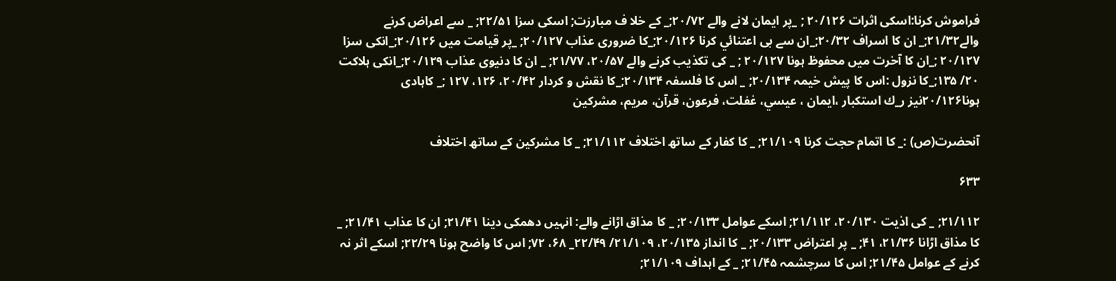فراموش كرنا:اسكى اثرات ۲۰/۱۲۶ ; _پر ايمان لانے والے ۲۰/۷۲;_ كے خلا ف مبارزت; اسكى سزا ۲۲/۵۱; _ سے اعراض كرنے والے۲۱/۳۲;_ ان كا اسراف ۲۰/۳۲;_ان سے بى اعتنائي كرنا ۲۰/۱۲۶;_كا ضرورى عذاب ۲۰/۱۲۷; _پر قيامت ميں ۲۰/۱۲۶;_انكى سزا ۲۰/۱۲۷ ;_ان كا آخرت ميں محفوظ ہونا ۲۰/۱۲۷ ; _ كى تكذيب كرنے والے ۲۰/۵۷، ۲۱/۷۷; _ ان كا دنيوى عذاب ۲۰/۱۲۹;_انكى ہلاكت ۲۰/ ۱۳۵;_كا نزول :اس كا پيش خيمہ ۲۰/۱۳۴; _ اس كا فلسفہ ۲۰/۱۳۴;_كا نقش و كردار ۲۰/۴۲، ۱۲۶، ۱۲۷ ;_ كاہادى ہونا۲۰/۱۲۶نيز ر_ك استكبار ،ايمان ، عيسي، غفلت، فرعون، قرآن، مريم، مشركين

آنحضرت(ص) :_ كا اتمام حجت كرنا ۲۱/۱۰۹; _ كا كفار كے ساتھ اختلاف ۲۱/۱۱۲; _ كا مشركين كے ساتھ اختلاف

۶۳۳

۲۱/۱۱۲; _ كى اذيت ۲۰/۱۳۰، ۲۱/۱۱۲; اسكے عوامل ۲۰/۱۳۳; _ كا مذاق اڑانے والے: انہيں دھمكى دينا ۲۱/۴۱; ان كا عذاب ۲۱/۴۱; _ كا مذاق اڑانا ۲۱/۳۶، ۴۱; _ پر اعتراض ۲۰/۱۳۳; _ كا انداز ۲۰/۱۳۵، ۲۱/۱۰۹/ ۲۲/۴۹_ ۶۸، ۷۲; اس كا واضح ہونا ۲۲/۲۹; اسكے اثر نہ كرنے كے عوامل ۲۱/۴۵; اس كا سرچشمہ ۲۱/۴۵; _ كے اہداف ۲۱/۱۰۹;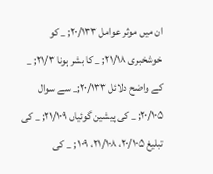ان ميں موثر عوامل ۲۰/۱۳۳; _ كو خوشخبرى ۲۱/۱۸; _ كا بشر ہونا ۲۱/۳; _ كے واضح دلائل ۲۰/۱۳۳;_ سے سوال ۲۰/۱۰۵; _ كى پيشين گوئياں ۲۱/۱۰۹; _ كى تبليغ ۲۰/۱۰۵، ۲۱/۱۰۸، ۱۰۹ ; _ كى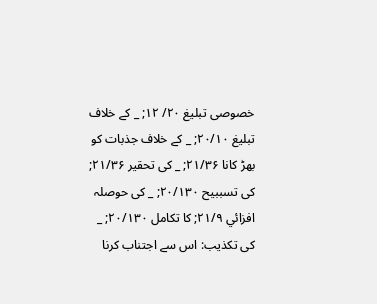خصوصى تبليغ ۲۰/ ۱۲; _ كے خلاف تبليغ ۲۰/۱۰; _ كے خلاف جذبات كو بھڑ كانا ۲۱/۳۶; _ كى تحقير ۲۱/۳۶; كى تسببيح ۲۰/۱۳۰; _ كى حوصلہ افزائي ۲۱/۹; كا تكامل ۲۰/۱۳۰; _ كى تكذيب: اس سے اجتناب كرنا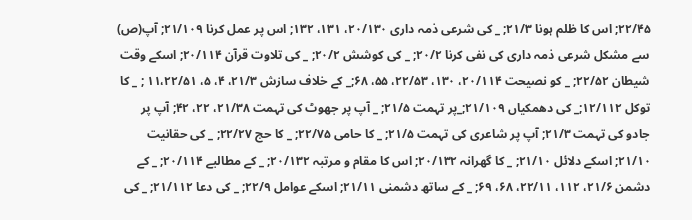۲۲/۴۵; اس كا ظلم ہونا ۲۱/۳; _ كى شرعى ذمہ دارى ۲۰/۱۳۰، ۱۳۱، ۱۳۲; اس پر عمل كرنا ۲۱/۱۰۹; آپ(ص) سے مشكل شرعى ذمہ دارى كى نفى كرنا ۲۰/۲; _ كى كوشش ۲۰/۲; _ كى تلاوت قرآن ۲۰/۱۱۴; اسكے وقت شيطان ۲۲/۵۲; _ كو نصيحت ۲۰/۱۱۴، ۱۳۰، ۲۲/۵۳، ۵۵، ۶۸;_ كے خلاف سازش ۲۱/۳، ۴، ۵، ۱۱،۲۲/۵۱ ; _ كا توكل ۱۲/۱۱۲;_ كى دھمكياں ۲۱/۱۰۹;_پر تہمت ۲۱/۵; _ آپ پر جھوٹ كى تہمت ۲۱/۳۸، ۲۲، ۴۲; آپ پر جادو كى تہمت ۲۱/۳; آپ پر شاعرى كى تہمت ۲۱/۵; _ كا حامى ۲۲/۷۵; _ كا حج ۲۲/۲۷; _ كى حقانيت ۲۱/۱۰; اسكے دلائل ۲۱/۱۰; _ كا گھرانہ ۲۰/۱۳۲; اس كا مقام و مرتبہ ۲۰/۱۳۲; _ كے مطالبے ۲۰/۱۱۴; _ كے دشمن ۲۱/۶، ۱۱۲، ۲۲/۱۱، ۶۸، ۶۹; _ كے ساتھ دشمنى ۲۱/۱۱; اسكے عوامل ۲۲/۹; _ كى دعا ۲۱/۱۱۲; _ كى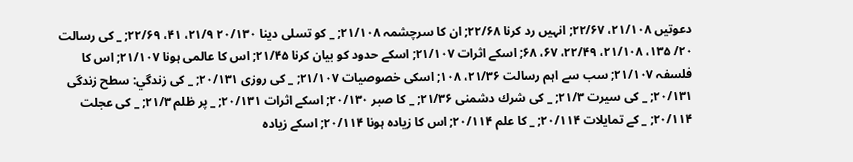دعوتيں ۲۱/۱۰۸، ۲۲/۶۷; انہيں رد كرنا ۲۲/۶۸; ان كا سرچشمہ ۲۱/۱۰۸; _ كو تسلى دينا ۲۰/۱۳۰ ۲۱/۹، ۴۱، ۲۲/۶۹; _ كى رسالت ۲۰/ ۱۳۵، ۲۱/۱۰۸، ۲۲/۴۹، ۶۷، ۶۸; اسكے اثرات ۲۱/۱۰۷; اسكے حدود كو بيان كرنا ۲۱/۴۵; اس كا عالمى ہونا ۲۱/۱۰۷; اس كا فلسفہ ۲۱/۱۰۷; سب سے اہم رسالت ۲۱/۳۶، ۱۰۸; اسكى خصوصيات ۲۱/۱۰۷; _ كى روزى ۲۰/۱۳۱; _ كى زندگي: سطح زندگى ۲۰/۱۳۱; _ كى سيرت ۲۱/۳; _ كى شرك دشمنى ۲۱/۳۶; _ كا صبر ۲۰/۱۳۰; اسكے اثرات ۲۰/۱۳۱; _ پر ظلم ۲۱/۳; _ كى عجلت ۲۰/۱۱۴; _ كے تمايلات ۲۰/۱۱۴; _ كا علم ۲۰/۱۱۴; اس كا زيادہ ہونا ۲۰/۱۱۴; اسكے زيادہ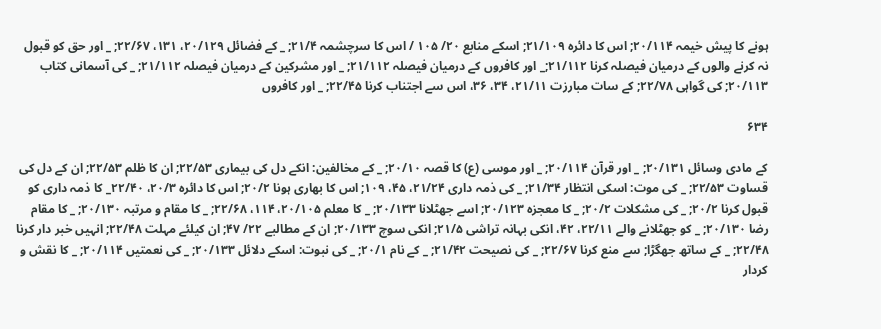ہونے كا پيش خيمہ ۲۰/۱۱۴; اس كا دائرہ ۲۱/۱۰۹; اسكے منابع ۲۰/ ۱۰۵ / اس كا سرچشمہ ۲۱/۴; _ كے فضائل ۲۰/۱۲۹، ۱۳۱، ۲۲/۶۷; _ اور حق كو قبول نہ كرنے والوں كے درميان فيصلہ كرنا ۲۱/۱۱۲;_ اور كافروں كے درميان فيصلہ ۲۱/۱۱۲; _ اور مشركين كے درميان فيصلہ ۲۱/۱۱۲; _ كى آسمانى كتاب ۲۰/۱۱۳; كى گواہى ۲۲/۷۸; كے سات مبارزت ۲۱/۱۱، ۳۴، ۳۶، اس سے اجتناب كرنا ۲۲/۴۵; _ اور كافروں

۶۳۴

كے مادى وسائل ۲۰/۱۳۱; _ اور قرآن ۲۰/۱۱۴; _ اور موسى (ع) كا قصہ ۲۰/۱۰; _ كے مخالفين: انكے دل كى بيمارى ۲۲/۵۳; ان كا ظلم ۲۲/۵۳; ان كے دل كى قساوت ۲۲/۵۳; _ كى موت: اسكى انتظار ۲۱/۳۴; _ كى ذمہ دارى ۲۱/۲۴، ۴۵، ۱۰۹; اس كا بھارى ہونا ۲۰/۲; اس كا دائرہ ۲۰/۳، ۲۲/۴۰_ كا ذمہ دارى كو قبول كرنا ۲۰/۲; _ كى مشكلات ۲۰/۲; _ كا معجزہ ۲۰/۱۲۳; اسے جھٹلانا ۲۰/۱۳۳; _ كا معلم ۲۰/۱۰۵، ۱۱۴، ۲۲/۶۸; _ كا مقام و مرتبہ ۲۰/۱۳۰; _ كا مقام رضا ۲۰/۱۳۰; _ كو جھٹلانے والے ۲۲/۱۱، ۴۲، انكى بہانہ تراشى ۲۱/۵; انكى سوچ ۲۰/۱۳۳; ان كے مطالبے ۲۲/ ۴۷; ان كيلئے مہلت ۲۲/۴۸; انہيں خبر دار كرنا ۲۲/۴۸; _ كے ساتھ جھگڑا; سے منع كرنا ۲۲/۶۷; _ كى نصيحت ۲۱/۴۲; _ كے نام ۲۰/۱; _ كى نبوت: اسكے دلائل ۲۰/۱۳۳; _ كى نعمتيں ۲۰/۱۱۴; _ كا نقش و كردار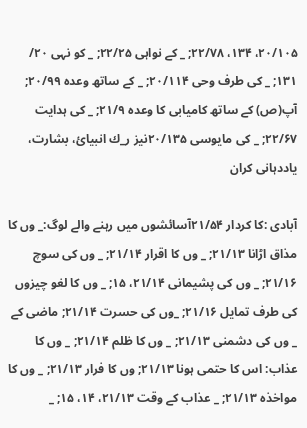۲۰/۱۰۵، ۱۳۴، ۲۲/۷۸; _ كے نواہى ۲۲/۲۵; _ كو نہى ۲۰/ ۱۳۱; _ كى طرف وحى ۲۰/۱۱۴; _ كے ساتھ وعدہ ۲۰/۹۹; آپ(ص) كے ساتھ كاميابى كا وعدہ ۲۱/۹; _ كى ہدايت ۲۲/۶۷; _ كى مايوسى ۲۰/۱۳۵نيز ر_ك انبيائ، بشارت، ياددہانى كران

آبادى :كا كردار ۲۱/۵۴آسائشوں ميں رہنے والے لوگ:_ وں كا مذاق اڑانا ۲۱/۱۳; _ وں كا اقرار ۲۱/۱۴; _ وں كى سوچ ۲۱/۱۶; _ وں كى پشيمانى ۲۱/۱۴، ۱۵; _ وں كا لغو چيزوں كى طرف تمايل ۲۱/۱۶; _وں كى حسرت ۲۱/۱۴; ماضى كے _ وں كى دشمنى ۲۱/۱۳; _ وں كا ظلم ۲۱/۱۴; _ وں كا عذاب: اس كا حتمى ہونا ۲۱/۱۳; وں كا فرار ۲۱/۱۳; _ وں كا مواخذہ ۲۱/۱۳; _ عذاب كے وقت ۲۱/۱۳، ۱۴، ۱۵; _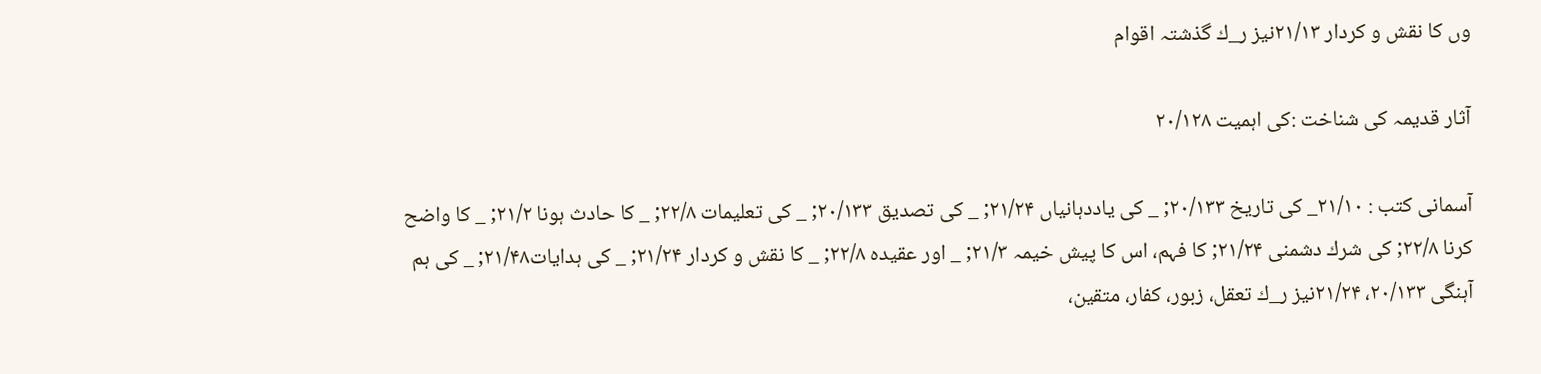وں كا نقش و كردار ۲۱/۱۳نيز ر_ك گذشتہ اقوام

آثار قديمہ كى شناخت :كى اہميت ۲۰/۱۲۸

آسمانى كتب : ۲۱/۱۰_ كى تاريخ ۲۰/۱۳۳; _ كى ياددہانياں ۲۱/۲۴; _ كى تصديق ۲۰/۱۳۳; _ كى تعليمات ۲۲/۸; _ كا حادث ہونا ۲۱/۲; _ كا واضح كرنا ۲۲/۸; كى شرك دشمنى ۲۱/۲۴; كا فہم، اس كا پيش خيمہ ۲۱/۳; _ اور عقيدہ ۲۲/۸; _ كا نقش و كردار ۲۱/۲۴; _ كى ہدايات۲۱/۴۸; _ كى ہم آہنگى ۲۰/۱۳۳، ۲۱/۲۴نيز ر_ك تعقل، زبور، كفار، متقين،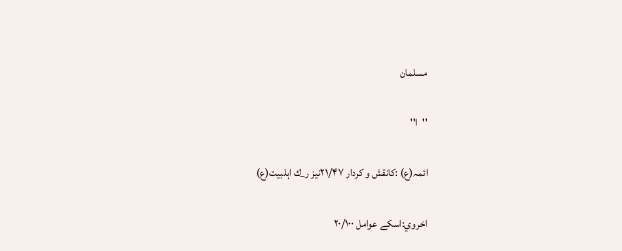مسلمان

''ا''

ائمہ(ع) :كانقش و كردار ۲۱/۴۷نيز ر_ك اہلبيت(ع)

اخروي:اسكے عوامل ۲۰/۱۰۰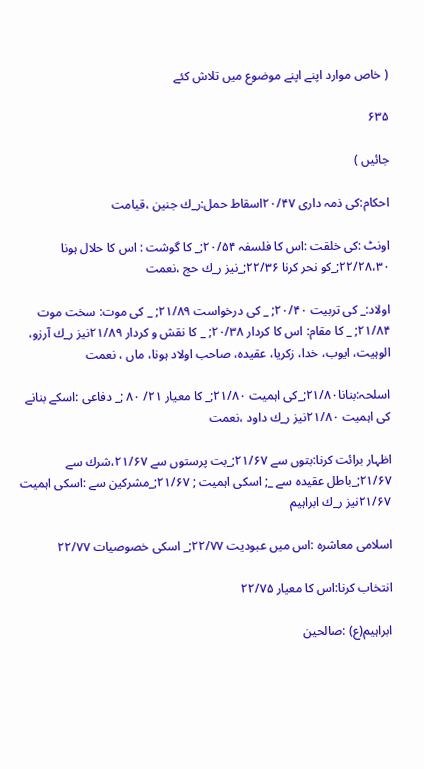( خاص موارد اپنے اپنے موضوع ميں تلاش كئے

۶۳۵

جائيں )

احكام:كى ذمہ دارى ۲۰/۴۷اسقاط حمل:ر_ك جنين ،قيامت

اونٹ :كى خلقت :اس كا فلسفہ ۲۰/۵۴;_ كا گوشت : اس كا حلال ہونا ۲۲/۲۸،۳۰;_كو نحر كرنا ۲۲/۳۶;_نيز ر_ك حج ،نعمت

اولاد:_ كى تربيت ۲۰/۴۰; _ كى درخواست ۲۱/۸۹; _ كى موت: سخت موت ۲۱/۸۴; _ كا مقام: اس كا كردار ۲۰/۳۸; _ كا نقش و كردار ۲۱/۸۹نيز ر_ك آرزو، الوہيت، ايوب، خدا، زكريا، عقيدہ، صاحب اولاد ہونا، ماں ، نعمت

اسلحہ:بنانا۲۱/۸۰;_كى اہميت ۲۱/۸۰;_ كا معيار ۲۱/ ۸۰ ;_ دفاعى :اسكے بنانے كى اہميت ۲۱/۸۰نيز ر_ك داود ،نعمت

اظہار برائت كرنا:بتوں سے ۲۱/۶۷;_بت پرستوں سے ۲۱/۶۷،شرك سے ۲۱/۶۷;_باطل عقيدہ سے _; اسكى اہميت ; ۲۱/۶۷;_مشركين سے :اسكى اہميت ۲۱/۶۷نيز ر_ك ابراہيم

اسلامى معاشرہ :اس ميں عبوديت ۲۲/۷۷;_ اسكى خصوصيات ۲۲/۷۷

انتخاب كرنا:اس كا معيار ۲۲/۷۵

ابراہيم(ع) :صالحين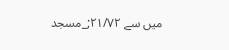ميں سے ۲۱/۷۲;_مسجد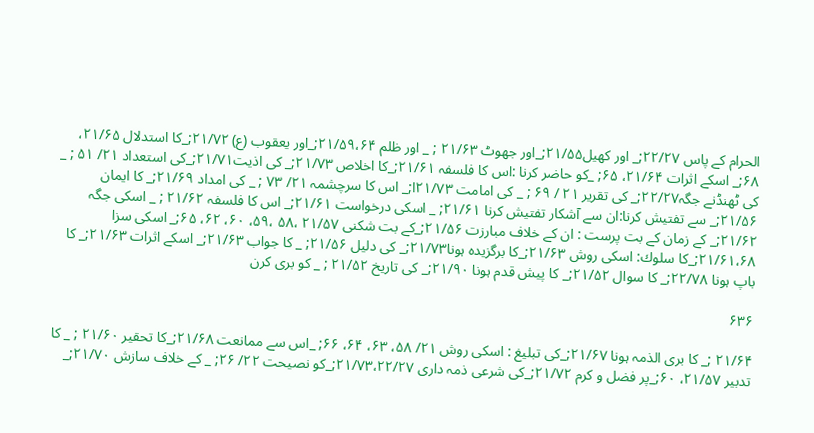الحرام كے پاس ۲۲/۲۷;_ اور كھيل۲۱/۵۵;_اور جھوٹ ۲۱/۶۳ ; _ اور ظلم ۲۱/۵۹،۶۴;_اور يعقوب (ع) ۲۱/۷۲;_كا استدلال ۲۱/۶۵، ۶۸;_ اسكے اثرات ۲۱/۶۴، ۶۵; _كو حاضر كرنا :اس كا فلسفہ ۲۱/۶۱;_كا اخلاص ۲۱/۷۳;_ كى اذيت۲۱/۷۱;_كى استعداد ۲۱/ ۵۱ ; _ كى ٹھنڈنے جگہ۲۲/۲۷;_ كى تقرير ۲۱ / ۶۹ ; _ كى امامت ۲۱/۷۳ا;_ اس كا سرچشمہ ۲۱/ ۷۳ ; _ كى امداد ۲۱/۶۹;_ كا ايمان ۲۱/۵۶;_ سے تفتيش كرنا:ان سے آشكار تفتيش كرنا ۲۱/۶۱; _ اسكى درخواست ۲۱/۶۱;_ اس كا فلسفہ ۲۱/۶۲ ; _ اسكى جگہ ۲۱/۶۲;_ كے زمان كے بت پرست : ان كے خلاف مبارزت ۲۱/۵۶;_كے بت شكنى ۲۱/۵۷ ،۵۸ ،۵۹، ۶۰، ۶۲، ۶۵;_ اسكى سزا ۲۱/۶۱،۶۸;_كا سلوك: اسكى روش ۲۱/۶۳;_كا برگزيدہ ہونا۲۱/۷۳;_ كى دليل ۲۱/۵۶; _ كا جواب ۲۱/۶۳;_ اسكے اثرات ۲۱/۶۳;_ كا باپ ہونا ۲۲/۷۸;_ كا سوال ۲۱/۵۲;_ كا پيش قدم ہونا ۲۱/۹۰;_ كى تاريخ ۲۱/۵۲ ; _ كو برى كرن

۶۳۶

۲۱/۶۴ ;_ كا برى الذمہ ہونا ۲۱/۶۷;_كى تبليغ : اسكى روش ۲۱/ ۵۸، ۶۳، ۶۴، ۶۶; _اس سے ممانعت ۲۱/۶۸;_كا تحقير ۲۱/۶۰ ; _ كا تدبير ۲۱/۵۷، ۶۰;_پر فضل و كرم ۲۱/۷۲;_كى شرعى ذمہ دارى ۲۱/۷۳،۲۲/۲۷;_كو نصيحت ۲۲/ ۲۶; _ كے خلاف سازش ۲۱/۷۰;_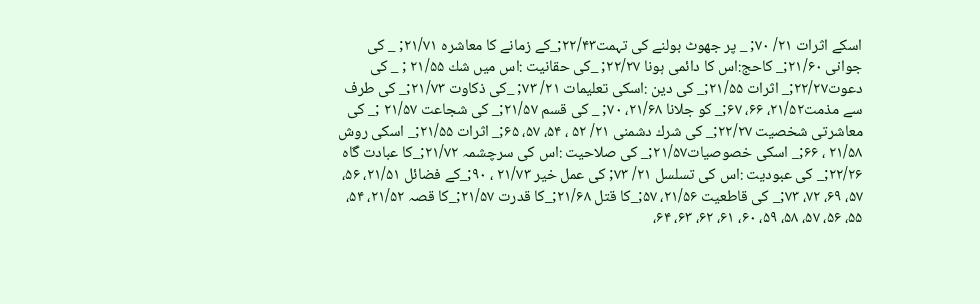اسكے اثرات ۲۱/ ۷۰; _ پر جھوٹ بولنے كى تہمت۲۲/۴۳;_كے زمانے كا معاشرہ ۲۱/۷۱; _ كى جوانى ۲۱/۶۰;_ كاحج:اس كا دائمى ہونا ۲۲/۲۷; _كى حقانيت :اس ميں شك ۲۱/۵۵ ; _ كى دعوت۲۲/۲۷;_ اثرات ۲۱/۵۵;_ كى دين :اسكى تعليمات ۲۱/ ۷۳; _كى ذكاوت ۲۱/۷۳;_ كى طرف سے مذمت۲۱/۵۲، ۶۶، ۶۷;_ كو جلانا ۲۱/۶۸، ۷۰; _ كى قسم ۲۱/۵۷;_ كى شجاعت ۲۱/۵۷ ;_ كى معاشرتى شخصيت ۲۲/۲۷;_ كى شرك دشمنى ۲۱/ ۵۲ ، ۵۴، ۵۷، ۶۵;_ اثرات ۲۱/۵۵;_ اسكى روش ۲۱/۵۸ ، ۶۶;_ اسكى خصوصيات۲۱/۵۷;_ كى صلاحيت :اس كى سرچشمہ ۲۱/۷۲;_كا عبادت گاہ ۲۲/۲۶;_ كى عبوديت :اس كى تسلسل ۲۱/ ۷۳; كى عمل خير ۲۱/۷۳ ، ۹۰;_كے فضائل ۲۱/۵۱، ۵۶، ۵۷، ۶۹، ۷۲، ۷۳;_ كى قاطعيت ۲۱/۵۶، ۵۷;_كا قتل ۲۱/۶۸;_كا قدرت ۲۱/۵۷;_كا قصہ ۲۱/۵۲، ۵۴، ۵۵، ۵۶، ۵۷، ۵۸، ۵۹، ۶۰، ۶۱، ۶۲، ۶۳، ۶۴،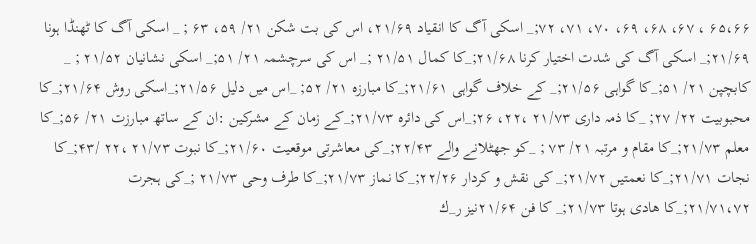۶۵،۶۶ ، ۶۷، ۶۸، ۶۹، ۷۰، ۷۱، ۷۲;_ اسكى آگ كا انقياد ۲۱/۶۹، اس كى بت شكن ۲۱/ ۵۹، ۶۳ ; _ اسكى آگ كا ٹھنڈا ہونا ۲۱/۶۹;_ اسكى آگ كى شدت اختيار كرنا ۲۱/۶۸;_كا كمال ۲۱/۵۱ ;_ اس كى سرچشمہ ۲۱/ ۵۱;_ اسكى نشانيان ۲۱/۵۲ ; _ كابچپن ۲۱/ ۵۱;_كا گواہى ۲۱/۵۶;_ كے خلاف گواہى ۲۱/۶۱;_كا مبارزہ ۲۱/ ۵۲; _اس ميں دليل ۲۱/۵۶;_اسكى روش ۲۱/۶۴;_كا محبوبيت ۲۲/ ۲۷; _كا ذمہ دارى ۲۱/۷۳ ،۲۲، ۲۶;_اس كى دائرہ ۲۱/۷۳;_كے زمان كے مشركين :ان كے ساتھ مبارزت ۲۱/ ۵۶;_كا معلم ۲۱/۷۳;_كا مقام و مرتبہ ۲۱/ ۷۳ ; _كو جھٹلانے والے ۲۲/۴۳;_كى معاشرتى موقعيت ۲۱/۶۰;_كا نبوت ۲۱/۷۳ ،۲۲ /۴۳;_كا نجات ۲۱/۷۱;_كا نعمتيں ۲۱/۷۲;_ كى نقش و كردار ۲۲/۲۶;_كا نماز ۲۱/۷۳;_كا طرف وحى ۲۱/۷۳ ;_كى ہجرت ۲۱/۷۱،۷۲;_كا ھادى ہوتا ۲۱/۷۳;_ كا فن ۲۱/۶۴نيز ر_ك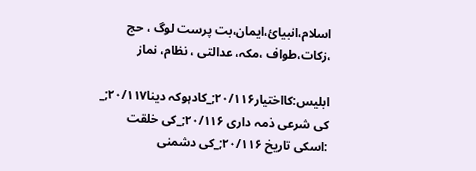اسلام،انبيائ،ايمان،بت پرست لوگ ، حج ،زكات،طواف ،مكہ، عدالتى ، نظام، نماز

ابليس:كااختيار۲۰/۱۱۶;_كادہوكہ دينا۲۰/۱۱۷;_ كى شرعى ذمہ دارى ۲۰/۱۱۶;_كى خلقت :اسكى تاريخ ۲۰/۱۱۶;_كى دشمنى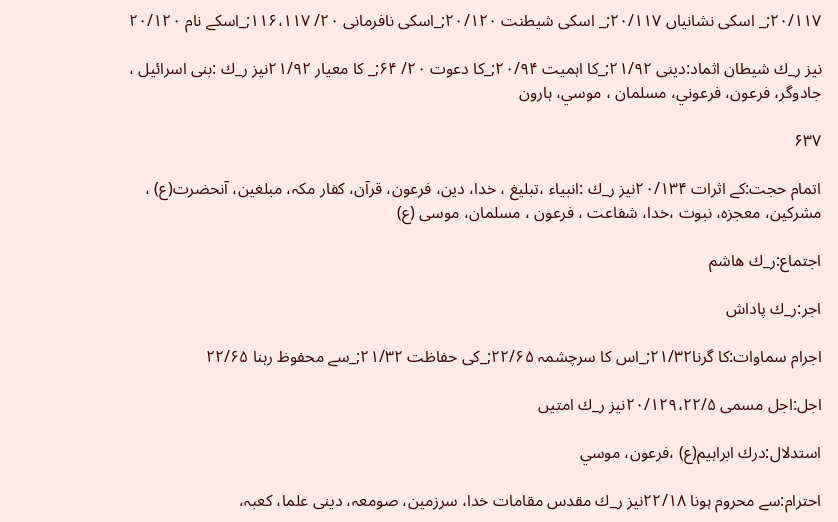۲۰/۱۱۷;_ اسكى نشانياں ۲۰/۱۱۷;_ اسكى شيطنت ۲۰/۱۲۰;_اسكى نافرمانى ۲۰/ ۱۱۶،۱۱۷;_اسكے نام ۲۰/۱۲۰

نيز ر_ك شيطان اثماد:دينى ۲۱/۹۲;_كا اہميت ۲۰/۹۴;_كا دعوت ۲۰/ ۶۴;_ كا معيار ۲۱/۹۲نيز ر_ك :بنى اسرائيل ، جادوگر، فرعون، فرعوني، مسلمان ، موسي، ہارون

۶۳۷

اتمام حجت:كے اثرات ۲۰/۱۳۴نيز ر_ك :انبياء ،تبليغ ، خدا، دين، فرعون، قرآن، كفار مكہ، مبلغين، آنحضرت(ع) ، مشركين، معجزہ، نبوت ،خدا، شفاعت ، فرعون ، مسلمان، موسى (ع)

اجتماع:ر_ك ھاشم

اجر:ر_ك پاداش

اجرام سماوات:كا گرنا۲۱/۳۲;_اس كا سرچشمہ ۲۲/۶۵;_كى حفاظت ۲۱/۳۲;_سے محفوظ رہنا ۲۲/۶۵

اجل:اجل مسمى ۲۰/۱۲۹،۲۲/۵نيز ر_ك امتيں

استدلال:درك ابراہيم(ع) ،فرعون، موسي

احترام:سے محروم ہونا ۲۲/۱۸نيز ر_ك مقدس مقامات خدا، سرزمين، صومعہ، دينى علما، كعبہ،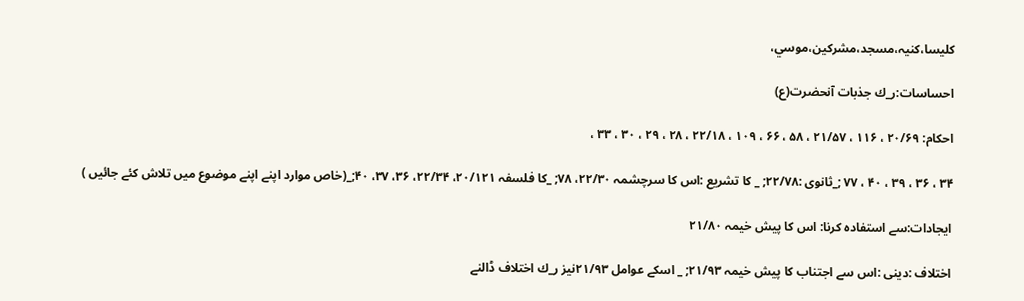كليسا،كنيہ،مسجد،مشركين،موسي،

احساسات:ر_ك جذبات آنحضرت(ع)

احكام: ۲۰/۶۹ ، ۱۱۶ ، ۲۱/۵۷ ، ۵۸ ، ۶۶ ، ۱۰۹ ، ۲۲/۱۸ ، ۲۸ ، ۲۹ ، ۳۰ ، ۳۳ ،

۳۴ ، ۳۶ ، ۳۹ ، ۴۰ ، ۷۷ ;_ثانوى :۲۲/۷۸; _ كا تشريع :اس كا سرچشمہ ۲۲/۳۰، ۷۸; _كا فلسفہ ۲۰/۱۲۱، ۲۲/۳۴، ۳۶، ۳۷، ۴۰;_(خاص موارد اپنے اپنے موضوع ميں تلاش كئے جائيں )

ايجادات:سے استفادہ كرنا: اس كا پيش خيمہ ۲۱/۸۰

اختلاف :دينى :اس سے اجتناب كا پيش خيمہ ۲۱/۹۳; _ اسكے عوامل ۲۱/۹۳نيز ر_ك اختلاف ڈالنے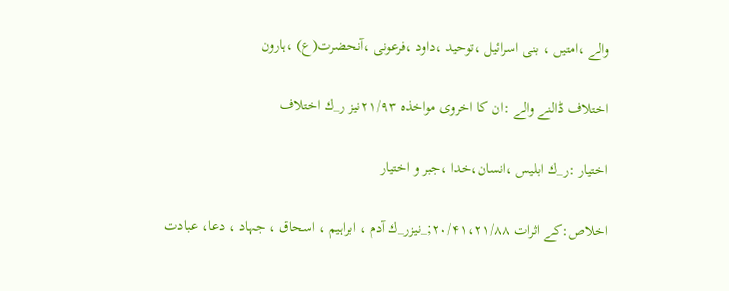والے ،امتيں ، بنى اسرائيل ،توحيد ،داود ،فرعونى ،آنحضرت(ع) ،ہارون

اختلاف ڈالنے والے :ان كا اخروى مواخذہ ۲۱/۹۳نيز ر_ك اختلاف

اختيار :ر_ك ابليس ،انسان،خدا ،جبر و اختيار

اخلاص:كے اثرات ۲۰/۴۱،۲۱/۸۸;_نيزر_ك آدم ، ابراہيم ، اسحاق ، جہاد ، دعا، عبادت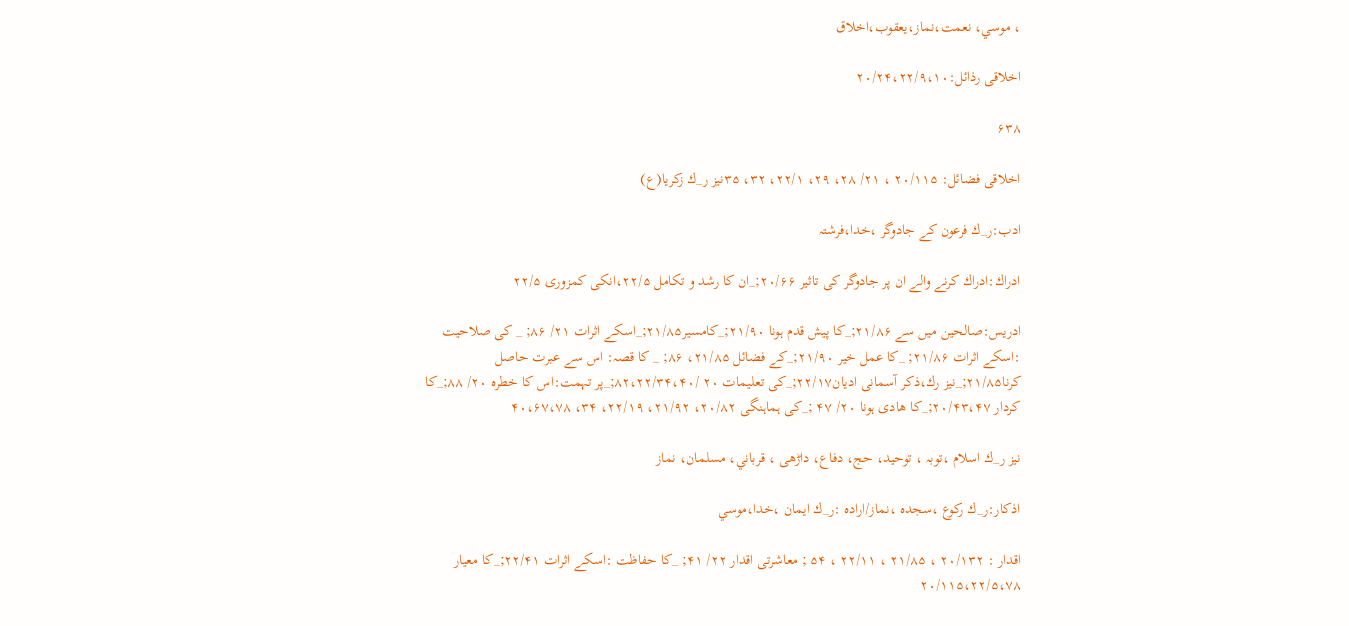، موسي، نعمت،نماز،يعقوب،اخلاق

اخلاقى رذائل:۲۰/۲۴،۲۲/۹،۱۰

۶۳۸

اخلاقى فضائل: ۲۰/۱۱۵ ، ۲۱/ ۲۸، ۲۹، ۲۲/۱، ۳۲، ۳۵نيز ر_ك زكريا(ع)

ادب:ر_ك فرعون كے جادوگر ،خدا،فرشتہ

ادراك:ادراك كرنے والے ان پر جادوگر كى تاثير ۲۰/۶۶;_ان كا رشد و تكامل ۲۲/۵،انكى كمزورى ۲۲/۵

ادريس:صالحين ميں سے ۲۱/۸۶;_كا پيش قدم ہونا ۲۱/۹۰;_كامسير۲۱/۸۵;_اسكے اثرات ۲۱/ ۸۶; _ كى صلاحيت :اسكے اثرات ۲۱/۸۶; _كا عمل خير ۲۱/۹۰;_كے فضائل ۲۱/۸۵، ۸۶; _ كا قصہ: اس سے عبرت حاصل كرنا۲۱/۸۵;_نيز رك،ذكر آسمانى اديان۲۲/۱۷;_كى تعليمات ۲۰ /۸۲،۲۲/۳۴،۴۰;_پر تہمت:اس كا خطرہ ۲۰/ ۸۸;_كا كردار ۲۰/۴۳،۴۷;_كا ھادى ہونا ۲۰/ ۴۷ ;_كى ہماہنگى ۲۰/۸۲، ۲۱/۹۲، ۲۲/۱۹، ۳۴، ۴۰،۶۷،۷۸

نيز ر_ك اسلام ،توبہ ، توحيد، حج، دفاع، داڑھى ، قرباني، مسلمان، نماز

اذكار:ر_ك ركوع ،سجدہ ،نماز/ارادہ :ر_ك ايمان ،خدا،موسي

اقدار : ۲۰/۱۳۲ ، ۲۱/۸۵ ، ۲۲/۱۱ ، ۵۴ ; معاشرتى اقدار ۲۲/ ۴۱; _كا حفاظت :اسكے اثرات ۲۲/۴۱;_كا معيار ۲۰/۱۱۵،۲۲/۵،۷۸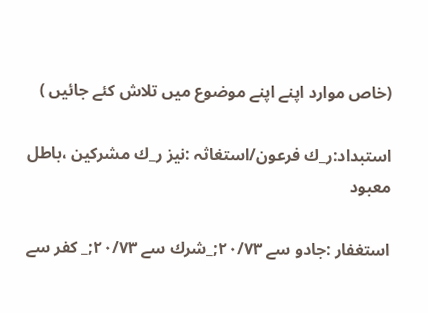(خاص موارد اپنے اپنے موضوع ميں تلاش كئے جائيں )

استبداد:ر_ك فرعون/استغاثہ :نيز ر_ك مشركين ،باطل معبود

استغفار :جادو سے ۲۰/۷۳;_شرك سے ۲۰/۷۳;_ كفر سے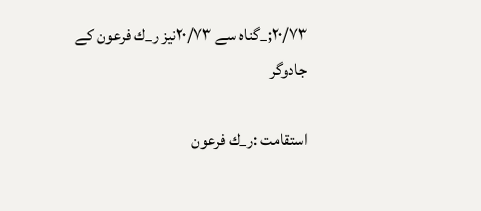۲۰/۷۳;_گناہ سے ۲۰/۷۳نيز ر_ك فرعون كے جادوگر

استقامت :ر_ك فرعون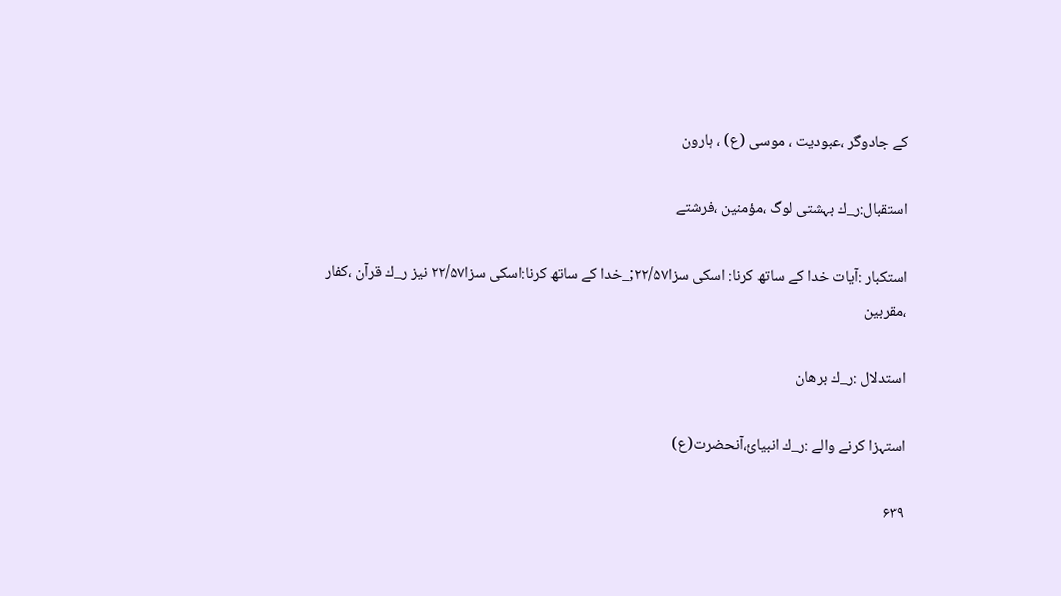كے جادوگر ،عبوديت ، موسى (ع) ، ہارون

استقبال:ر_ك بہشتى لوگ ،مؤمنين ،فرشتے

استكبار :آيات خدا كے ساتھ كرنا: اسكى سزا۲۲/۵۷;_خدا كے ساتھ كرنا:اسكى سزا۲۲/۵۷ نيز ر_ك قرآن ،كفار ،مقربين

استدلال :ر_ك برھان

استہزا كرنے والے :ر_ك انبيائ،آنحضرت(ع)

۶۳۹